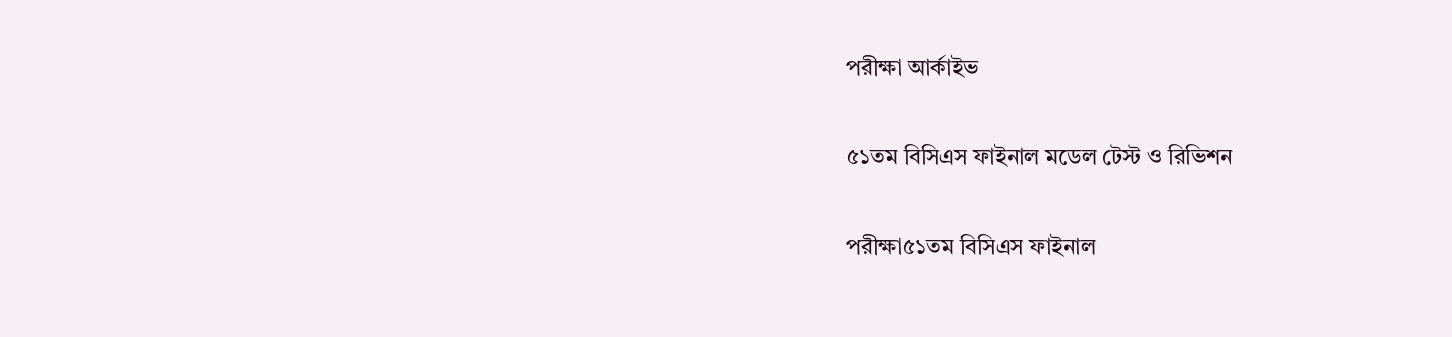পরীক্ষা আর্কাইভ

৫১তম বিসিএস ফাইনাল মডেল টেস্ট ও রিভিশন

পরীক্ষা৫১তম বিসিএস ফাইনাল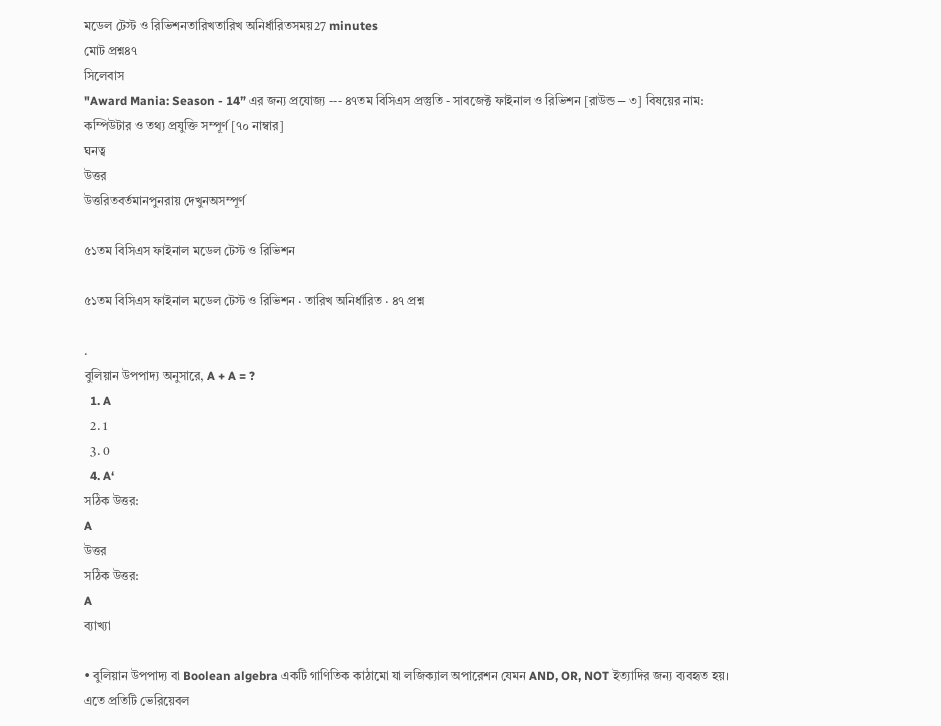মডেল টেস্ট ও রিভিশনতারিখতারিখ অনির্ধারিতসময়27 minutes
মোট প্রশ্ন৪৭
সিলেবাস
"Award Mania: Season - 14” এর জন্য প্রযোজ্য --- ৪৭তম বিসিএস প্রস্তুতি - সাবজেক্ট ফাইনাল ও রিভিশন [রাউন্ড ⎯ ৩] বিষয়ের নাম: কম্পিউটার ও তথ্য প্রযুক্তি সম্পূর্ণ [৭০ নাম্বার]
ঘনত্ব
উত্তর
উত্তরিতবর্তমানপুনরায় দেখুনঅসম্পূর্ণ

৫১তম বিসিএস ফাইনাল মডেল টেস্ট ও রিভিশন

৫১তম বিসিএস ফাইনাল মডেল টেস্ট ও রিভিশন · তারিখ অনির্ধারিত · ৪৭ প্রশ্ন

.
বুলিয়ান উপপাদ্য অনুসারে, A + A = ?
  1. A
  2. 1
  3. 0
  4. A‘
সঠিক উত্তর:
A
উত্তর
সঠিক উত্তর:
A
ব্যাখ্যা

• বুলিয়ান উপপাদ্য বা Boolean algebra একটি গাণিতিক কাঠামো যা লজিক্যাল অপারেশন যেমন AND, OR, NOT ইত্যাদির জন্য ব্যবহৃত হয়। এতে প্রতিটি ভেরিয়েবল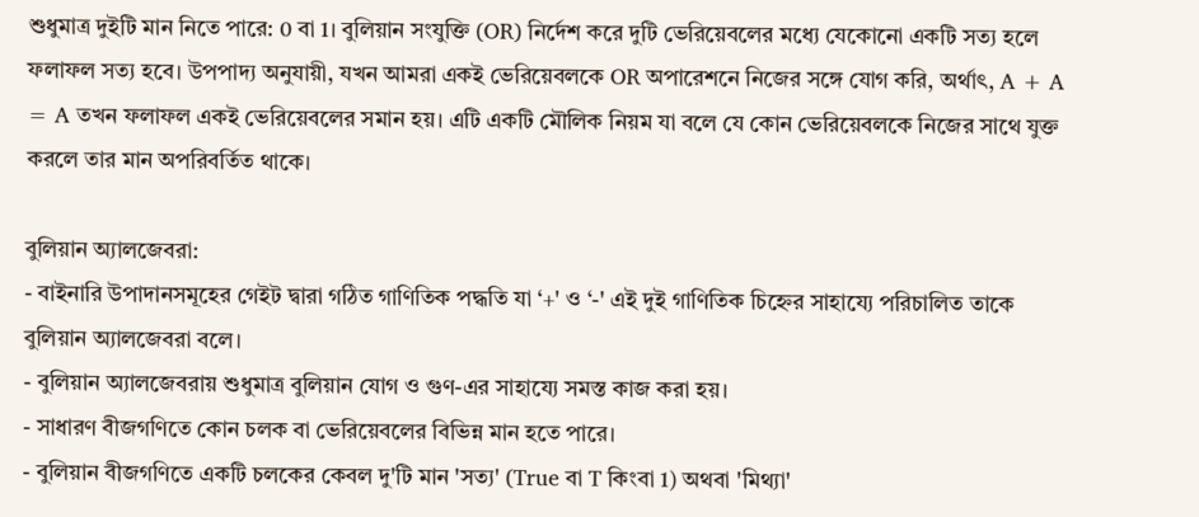শুধুমাত্র দুইটি মান নিতে পারে: 0 বা 1। বুলিয়ান সংযুক্তি (OR) নির্দেশ করে দুটি ভেরিয়েবলের মধ্যে যেকোনো একটি সত্য হলে ফলাফল সত্য হবে। উপপাদ্য অনুযায়ী, যখন আমরা একই ভেরিয়েবলকে OR অপারেশনে নিজের সঙ্গে যোগ করি, অর্থাৎ, A + A = A তখন ফলাফল একই ভেরিয়েবলের সমান হয়। এটি একটি মৌলিক নিয়ম যা বলে যে কোন ভেরিয়েবলকে নিজের সাথে যুক্ত করলে তার মান অপরিবর্তিত থাকে।

বুলিয়ান অ্যালজেবরা:
- বাইনারি উপাদানসমূহের গেইট দ্বারা গঠিত গাণিতিক পদ্ধতি যা ‘+' ও ‘-' এই দুই গাণিতিক চিহ্নের সাহায্যে পরিচালিত তাকে বুলিয়ান অ্যালজেবরা বলে।
- বুলিয়ান অ্যালজেবরায় শুধুমাত্র বুলিয়ান যোগ ও গুণ-এর সাহায্যে সমস্ত কাজ করা হয়।
- সাধারণ বীজগণিতে কোন চলক বা ভেরিয়েবলের বিভিন্ন মান হতে পারে।
- বুলিয়ান বীজগণিতে একটি চলকের কেবল দু'টি মান 'সত্য' (True বা T কিংবা 1) অথবা 'মিথ্যা'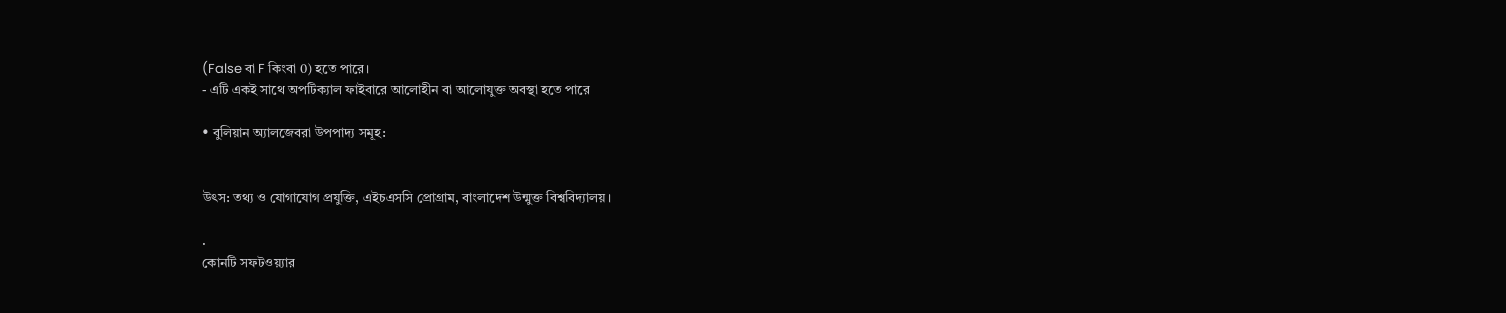(False বা F কিংবা 0) হতে পারে।
- এটি একই সাথে অপটিক্যাল ফাইবারে আলোহীন বা আলোযুক্ত অবস্থা হতে পারে

• বুলিয়ান অ্যালজেবরা উপপাদ্য সমূহ:


উৎস: তথ্য ও যোগাযোগ প্রযুক্তি, এইচএসসি প্রোগ্রাম, বাংলাদেশ উন্মুক্ত বিশ্ববিদ্যালয়।

.
কোনটি সফটওয়্যার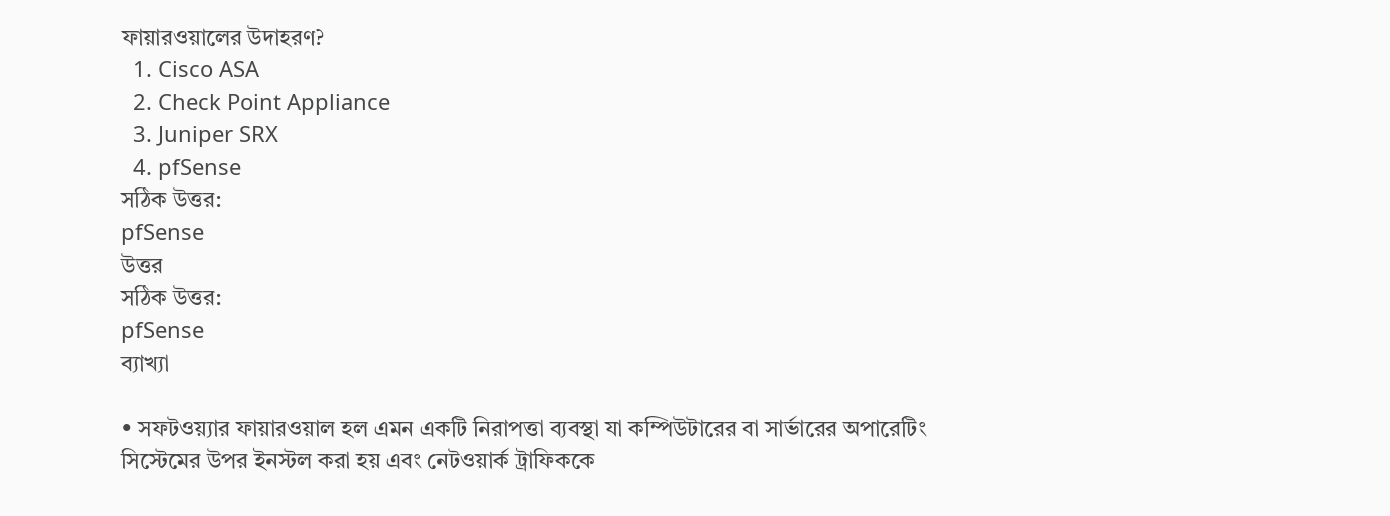ফায়ারওয়ালের উদাহরণ?
  1. Cisco ASA
  2. Check Point Appliance
  3. Juniper SRX
  4. pfSense
সঠিক উত্তর:
pfSense
উত্তর
সঠিক উত্তর:
pfSense
ব্যাখ্যা

• সফটওয়্যার ফায়ারওয়াল হল এমন একটি নিরাপত্তা ব্যবস্থা যা কম্পিউটারের বা সার্ভারের অপারেটিং সিস্টেমের উপর ইনস্টল করা হয় এবং নেটওয়ার্ক ট্রাফিককে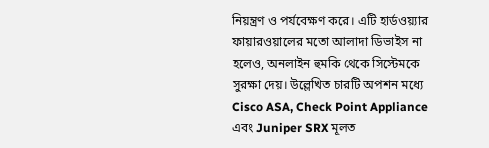নিয়ন্ত্রণ ও পর্যবেক্ষণ করে। এটি হার্ডওয়্যার ফায়ারওয়ালের মতো আলাদা ডিভাইস না হলেও, অনলাইন হুমকি থেকে সিস্টেমকে সুরক্ষা দেয়। উল্লেখিত চারটি অপশন মধ্যে Cisco ASA, Check Point Appliance এবং Juniper SRX মূলত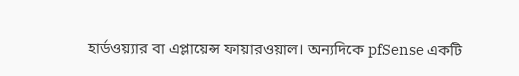হার্ডওয়্যার বা এপ্লায়েন্স ফায়ারওয়াল। অন্যদিকে pfSense একটি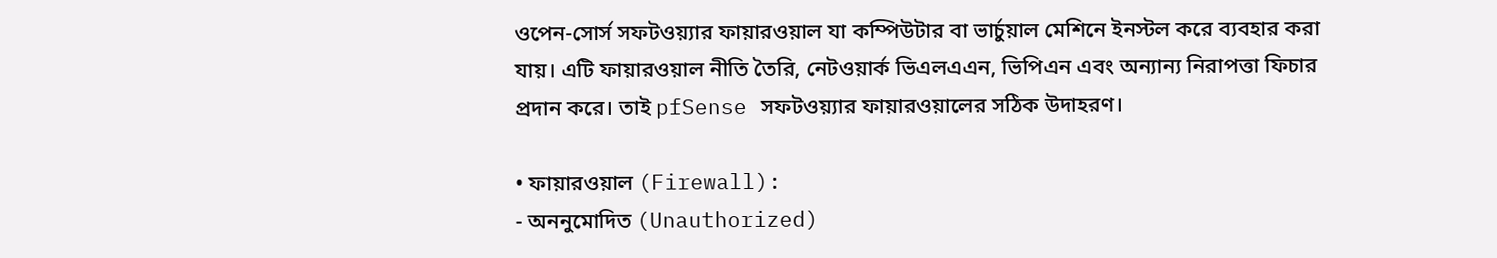ওপেন-সোর্স সফটওয়্যার ফায়ারওয়াল যা কম্পিউটার বা ভার্চুয়াল মেশিনে ইনস্টল করে ব্যবহার করা যায়। এটি ফায়ারওয়াল নীতি তৈরি, নেটওয়ার্ক ভিএলএএন, ভিপিএন এবং অন্যান্য নিরাপত্তা ফিচার প্রদান করে। তাই pfSense সফটওয়্যার ফায়ারওয়ালের সঠিক উদাহরণ।

• ফায়ারওয়াল (Firewall):
- অননুমোদিত (Unauthorized)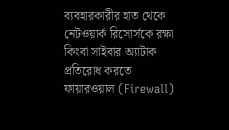ব্যবহারকারীর হাত থেকে নেটওয়ার্ক রিসোর্সকে রক্ষা কিংবা সাইবার অ্যাটাক প্রতিরোধ করতে ফায়ারওয়াল (Firewall)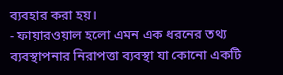ব্যবহার করা হয়।
- ফায়ারওয়াল হলো এমন এক ধরনের তথ্য ব্যবস্থাপনার নিরাপত্তা ব্যবস্থা যা কোনো একটি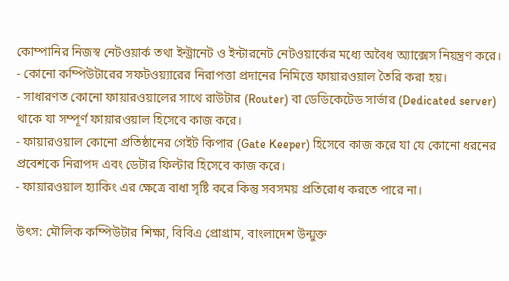কোম্পানির নিজস্ব নেটওয়ার্ক তথা ইন্ট্রানেট ও ইন্টারনেট নেটওয়ার্কের মধ্যে অবৈধ অ্যাক্সেস নিয়ন্ত্রণ করে।
- কোনো কম্পিউটারের সফটওয়্যারের নিরাপত্তা প্রদানের নিমিত্তে ফায়ারওয়াল তৈরি করা হয়।
- সাধারণত কোনো ফায়ারওয়ালের সাথে রাউটার (Router) বা ডেডিকেটেড সার্ভার (Dedicated server) থাকে যা সম্পূর্ণ ফায়ারওয়াল হিসেবে কাজ করে।
- ফায়ারওয়াল কোনো প্রতিষ্ঠানের গেইট কিপার (Gate Keeper) হিসেবে কাজ করে যা যে কোনো ধরনের প্রবেশকে নিরাপদ এবং ডেটার ফিল্টার হিসেবে কাজ করে।
- ফায়ারওয়াল হ্যাকিং এর ক্ষেত্রে বাধা সৃষ্টি করে কিন্তু সবসময় প্রতিরোধ করতে পারে না।

উৎস: মৌলিক কম্পিউটার শিক্ষা, বিবিএ প্রোগ্রাম, বাংলাদেশ উন্মুক্ত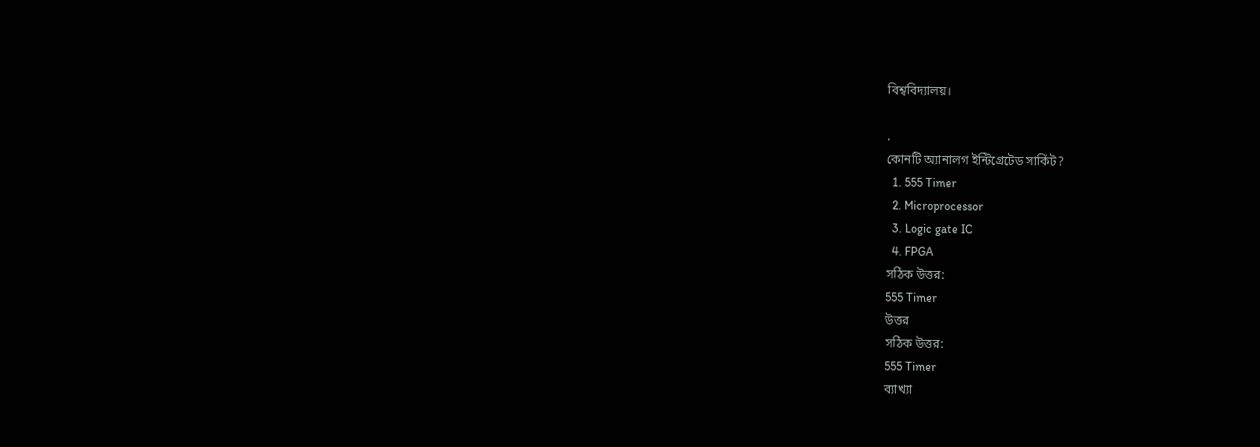বিশ্ববিদ্যালয়।

.
কোনটি অ্যানালগ ইন্টিগ্রেটেড সার্কিট?
  1. 555 Timer
  2. Microprocessor
  3. Logic gate IC
  4. FPGA
সঠিক উত্তর:
555 Timer
উত্তর
সঠিক উত্তর:
555 Timer
ব্যাখ্যা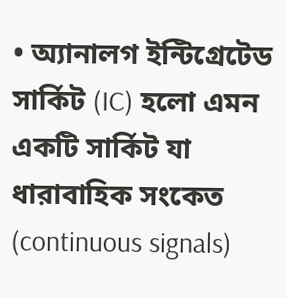• অ্যানালগ ইন্টিগ্রেটেড সার্কিট (IC) হলো এমন একটি সার্কিট যা ধারাবাহিক সংকেত (continuous signals)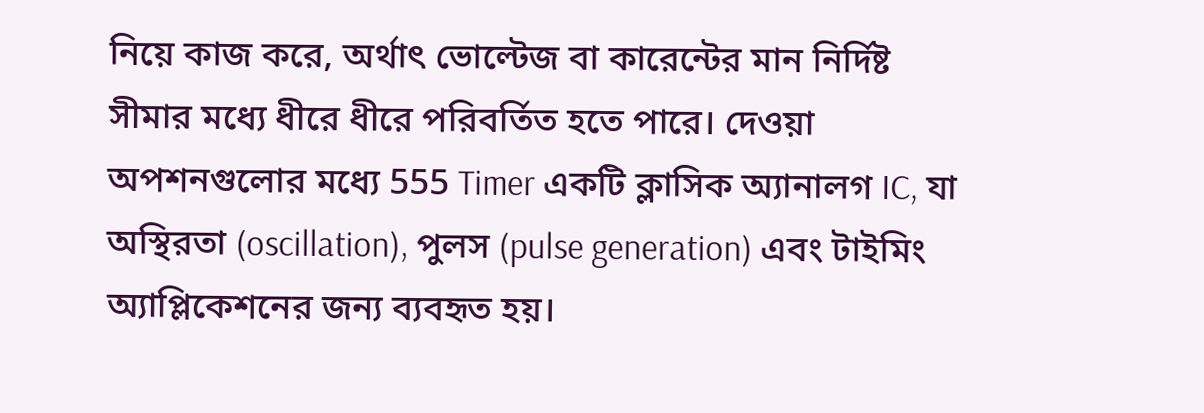নিয়ে কাজ করে, অর্থাৎ ভোল্টেজ বা কারেন্টের মান নির্দিষ্ট সীমার মধ্যে ধীরে ধীরে পরিবর্তিত হতে পারে। দেওয়া অপশনগুলোর মধ্যে 555 Timer একটি ক্লাসিক অ্যানালগ IC, যা অস্থিরতা (oscillation), পুলস (pulse generation) এবং টাইমিং অ্যাপ্লিকেশনের জন্য ব্যবহৃত হয়।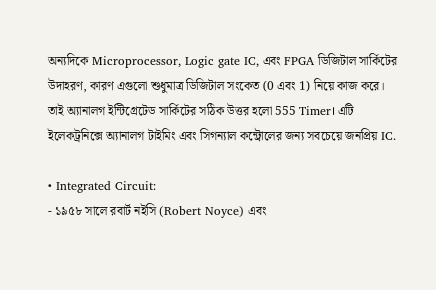অন্যদিকে Microprocessor, Logic gate IC, এবং FPGA ডিজিটাল সার্কিটের উদাহরণ, কারণ এগুলো শুধুমাত্র ডিজিটাল সংকেত (0 এবং 1) নিয়ে কাজ করে। তাই অ্যানালগ ইন্টিগ্রেটেড সার্কিটের সঠিক উত্তর হলো 555 Timer। এটি ইলেকট্রনিক্সে অ্যানালগ টাইমিং এবং সিগন্যাল কন্ট্রোলের জন্য সবচেয়ে জনপ্রিয় IC.

• Integrated Circuit:
- ১৯৫৮ সালে রবার্ট নইসি (Robert Noyce) এবং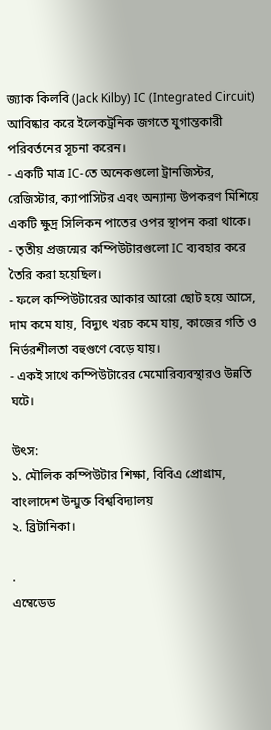জ্যাক কিলবি (Jack Kilby) IC (Integrated Circuit) আবিষ্কার করে ইলেকট্রনিক জগতে যুগান্তকারী পরিবর্তনের সূচনা করেন।
- একটি মাত্র IC-তে অনেকগুলো ট্রানজিস্টর, রেজিস্টার, ক্যাপাসিটর এবং অন্যান্য উপকরণ মিশিয়ে একটি ক্ষুদ্র সিলিকন পাতের ওপর স্থাপন করা থাকে।
- তৃতীয় প্রজন্মের কম্পিউটারগুলো IC ব্যবহার করে তৈরি করা হয়েছিল।
- ফলে কম্পিউটারের আকার আরো ছোট হয়ে আসে, দাম কমে যায়, বিদ্যুৎ খরচ কমে যায়, কাজের গতি ও নির্ভরশীলতা বহুগুণে বেড়ে যায়।
- একই সাথে কম্পিউটারের মেমোরিব্যবস্থারও উন্নতি ঘটে।

উৎস:
১. মৌলিক কম্পিউটার শিক্ষা, বিবিএ প্রোগ্রাম, বাংলাদেশ উন্মুক্ত বিশ্ববিদ্যালয়
২. ব্রিটানিকা।

.
এম্বেডেড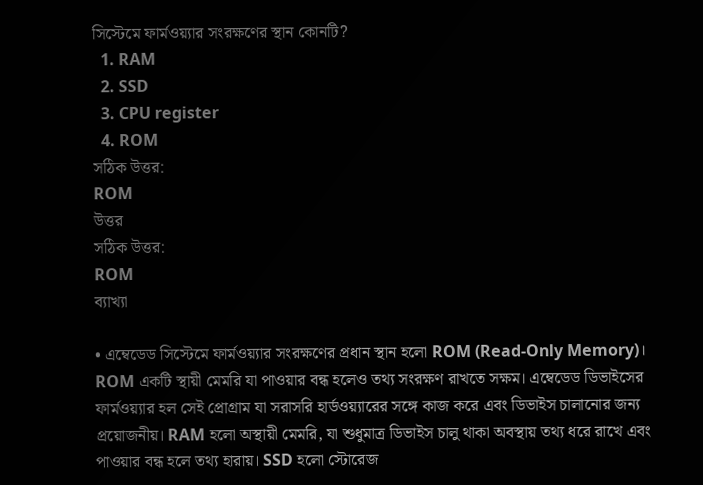সিস্টেমে ফার্মওয়্যার সংরক্ষণের স্থান কোনটি?
  1. RAM
  2. SSD
  3. CPU register
  4. ROM
সঠিক উত্তর:
ROM
উত্তর
সঠিক উত্তর:
ROM
ব্যাখ্যা

• এম্বেডেড সিস্টেমে ফার্মওয়্যার সংরক্ষণের প্রধান স্থান হলো ROM (Read-Only Memory)। ROM একটি স্থায়ী মেমরি যা পাওয়ার বন্ধ হলেও তথ্য সংরক্ষণ রাখতে সক্ষম। এম্বেডেড ডিভাইসের ফার্মওয়্যার হল সেই প্রোগ্রাম যা সরাসরি হার্ডওয়্যারের সঙ্গে কাজ করে এবং ডিভাইস চালানোর জন্য প্রয়োজনীয়। RAM হলো অস্থায়ী মেমরি, যা শুধুমাত্র ডিভাইস চালু থাকা অবস্থায় তথ্য ধরে রাখে এবং পাওয়ার বন্ধ হলে তথ্য হারায়। SSD হলো স্টোরেজ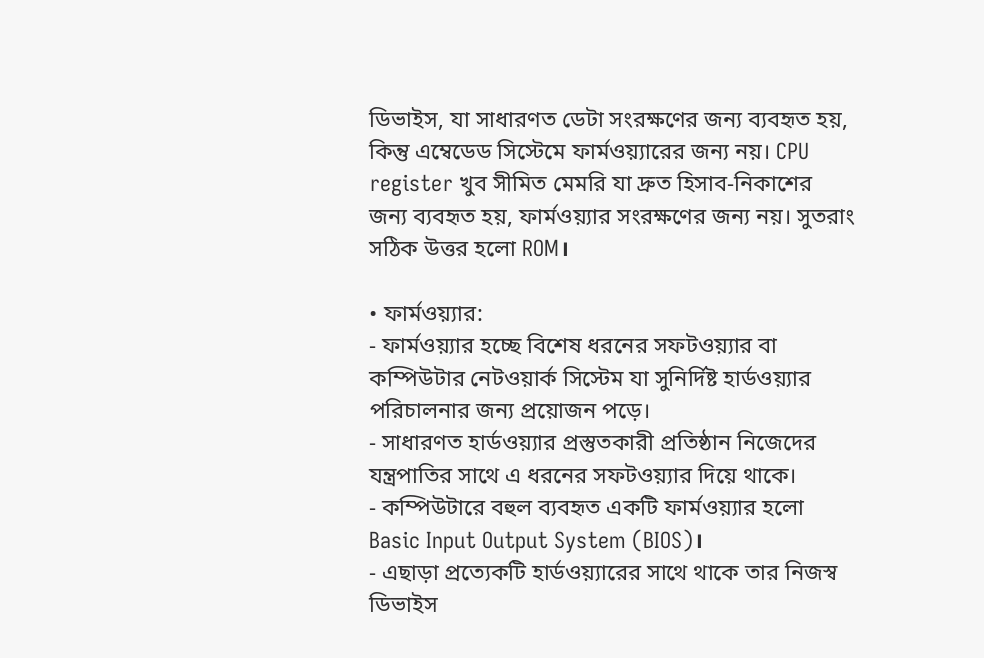ডিভাইস, যা সাধারণত ডেটা সংরক্ষণের জন্য ব্যবহৃত হয়, কিন্তু এম্বেডেড সিস্টেমে ফার্মওয়্যারের জন্য নয়। CPU register খুব সীমিত মেমরি যা দ্রুত হিসাব-নিকাশের জন্য ব্যবহৃত হয়, ফার্মওয়্যার সংরক্ষণের জন্য নয়। সুতরাং সঠিক উত্তর হলো ROM।

• ফার্মওয়্যার:
- ফার্মওয়্যার হচ্ছে বিশেষ ধরনের সফটওয়্যার বা কম্পিউটার নেটওয়ার্ক সিস্টেম যা সুনির্দিষ্ট হার্ডওয়্যার পরিচালনার জন্য প্রয়োজন পড়ে।
- সাধারণত হার্ডওয়্যার প্রস্তুতকারী প্রতিষ্ঠান নিজেদের যন্ত্রপাতির সাথে এ ধরনের সফটওয়্যার দিয়ে থাকে।
- কম্পিউটারে বহুল ব্যবহৃত একটি ফার্মওয়্যার হলো Basic Input Output System (BIOS)।
- এছাড়া প্রত্যেকটি হার্ডওয়্যারের সাথে থাকে তার নিজস্ব ডিভাইস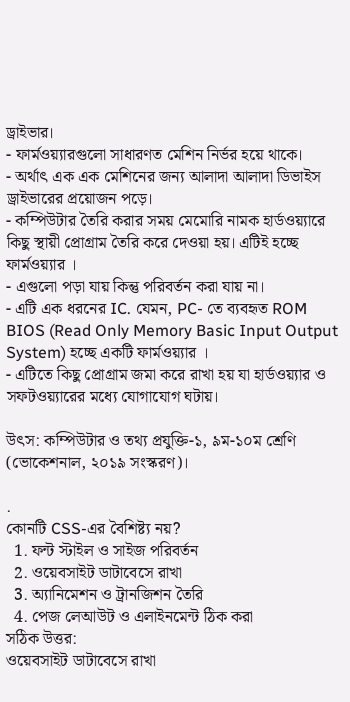ড্রাইভার।
- ফার্মওয়্যারগুলো সাধারণত মেশিন নির্ভর হয়ে থাকে।
- অর্থাৎ এক এক মেশিনের জন্য আলাদা আলাদা ডিভাইস ড্রাইভারের প্রয়োজন পড়ে।
- কম্পিউটার তৈরি করার সময় মেমোরি নামক হার্ডওয়্যারে কিছু স্থায়ী প্রোগ্রাম তৈরি করে দেওয়া হয়। এটিই হচ্ছে ফার্মওয়্যার ।
- এগুলো পড়া যায় কিন্তু পরিবর্তন করা যায় না।
- এটি এক ধরনের IC. যেমন, PC- তে ব্যবহৃত ROM BIOS (Read Only Memory Basic Input Output System) হচ্ছে একটি ফার্মওয়্যার ।
- এটিতে কিছু প্রোগ্রাম জমা করে রাখা হয় যা হার্ডওয়্যার ও সফটওয়্যারের মধ্যে যোগাযোগ ঘটায়।

উৎস: কম্পিউটার ও তথ্য প্রযুক্তি-১, ৯ম-১০ম শ্রেণি (ভোকেশনাল, ২০১৯ সংস্করণ)।

.
কোনটি CSS-এর বৈশিষ্ট্য নয়?
  1. ফন্ট স্টাইল ও সাইজ পরিবর্তন
  2. ওয়েবসাইট ডাটাবেসে রাখা
  3. অ্যানিমেশন ও ট্রানজিশন তৈরি
  4. পেজ লেআউট ও এলাইনমেন্ট ঠিক করা
সঠিক উত্তর:
ওয়েবসাইট ডাটাবেসে রাখা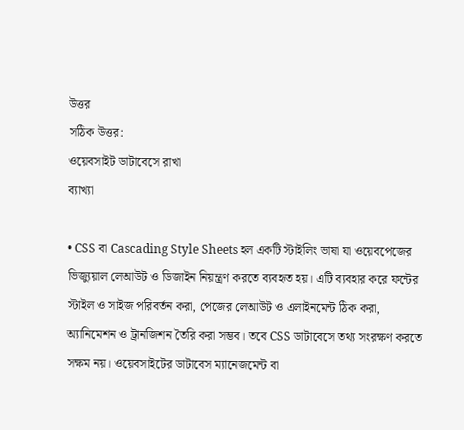উত্তর
সঠিক উত্তর:
ওয়েবসাইট ডাটাবেসে রাখা
ব্যাখ্যা

• CSS বা Cascading Style Sheets হল একটি স্টাইলিং ভাষা যা ওয়েবপেজের ভিজ্যুয়াল লেআউট ও ডিজাইন নিয়ন্ত্রণ করতে ব্যবহৃত হয়। এটি ব্যবহার করে ফন্টের স্টাইল ও সাইজ পরিবর্তন করা, পেজের লেআউট ও এলাইনমেন্ট ঠিক করা, অ্যানিমেশন ও ট্রানজিশন তৈরি করা সম্ভব। তবে CSS ডাটাবেসে তথ্য সংরক্ষণ করতে সক্ষম নয়। ওয়েবসাইটের ডাটাবেস ম্যানেজমেন্ট বা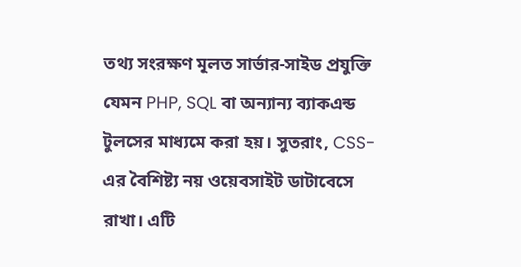তথ্য সংরক্ষণ মূলত সার্ভার-সাইড প্রযুক্তি যেমন PHP, SQL বা অন্যান্য ব্যাকএন্ড টুলসের মাধ্যমে করা হয়। সুতরাং, CSS-এর বৈশিষ্ট্য নয় ওয়েবসাইট ডাটাবেসে রাখা। এটি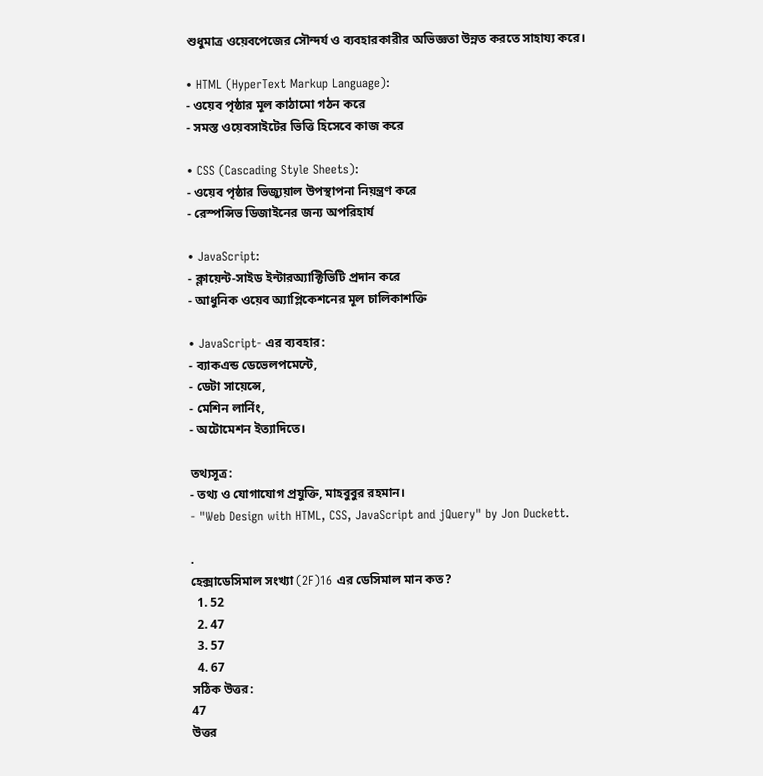শুধুমাত্র ওয়েবপেজের সৌন্দর্য ও ব্যবহারকারীর অভিজ্ঞতা উন্নত করতে সাহায্য করে।

• HTML (HyperText Markup Language):
- ওয়েব পৃষ্ঠার মূল কাঠামো গঠন করে
- সমস্ত ওয়েবসাইটের ভিত্তি হিসেবে কাজ করে

• CSS (Cascading Style Sheets):
- ওয়েব পৃষ্ঠার ভিজ্যুয়াল উপস্থাপনা নিয়ন্ত্রণ করে
- রেস্পন্সিভ ডিজাইনের জন্য অপরিহার্য

• JavaScript:
- ক্লায়েন্ট-সাইড ইন্টারঅ্যাক্টিভিটি প্রদান করে
- আধুনিক ওয়েব অ্যাপ্লিকেশনের মূল চালিকাশক্তি

• JavaScript- এর ব্যবহার:
- ব্যাকএন্ড ডেভেলপমেন্টে,
- ডেটা সায়েন্সে,
- মেশিন লার্নিং,
- অটোমেশন ইত্যাদিতে।

তথ্যসূত্র:
- তথ্য ও যোগাযোগ প্রযুক্তি, মাহবুবুর রহমান।
- "Web Design with HTML, CSS, JavaScript and jQuery" by Jon Duckett.

.
হেক্সাডেসিমাল সংখ্যা (2F)16 এর ডেসিমাল মান কত?
  1. 52
  2. 47
  3. 57
  4. 67
সঠিক উত্তর:
47
উত্তর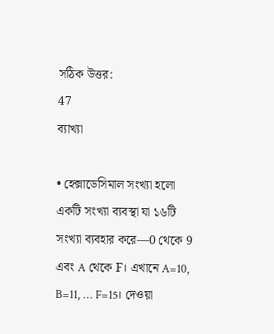সঠিক উত্তর:
47
ব্যাখ্যা

• হেক্সাডেসিমাল সংখ্যা হলো একটি সংখ্যা ব্যবস্থা যা ১৬টি সংখ্যা ব্যবহার করে—0 থেকে 9 এবং A থেকে F। এখানে A=10, B=11, … F=15। দেওয়া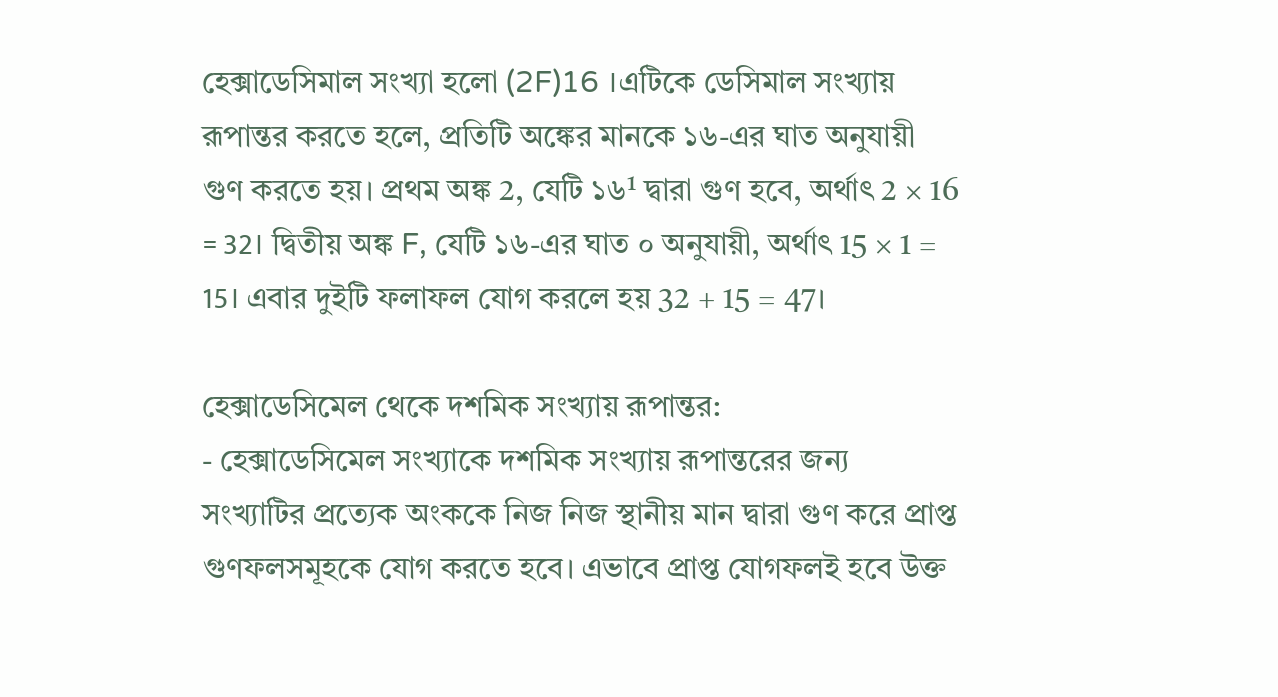হেক্সাডেসিমাল সংখ্যা হলো (2F)16 ।এটিকে ডেসিমাল সংখ্যায় রূপান্তর করতে হলে, প্রতিটি অঙ্কের মানকে ১৬-এর ঘাত অনুযায়ী গুণ করতে হয়। প্রথম অঙ্ক 2, যেটি ১৬¹ দ্বারা গুণ হবে, অর্থাৎ 2 × 16 = 32। দ্বিতীয় অঙ্ক F, যেটি ১৬-এর ঘাত ০ অনুযায়ী, অর্থাৎ 15 × 1 = 15। এবার দুইটি ফলাফল যোগ করলে হয় 32 + 15 = 47।

হেক্সাডেসিমেল থেকে দশমিক সংখ্যায় রূপান্তর:
- হেক্সাডেসিমেল সংখ্যাকে দশমিক সংখ্যায় রূপান্তরের জন্য সংখ্যাটির প্রত্যেক অংককে নিজ নিজ স্থানীয় মান দ্বারা গুণ করে প্রাপ্ত গুণফলসমূহকে যোগ করতে হবে। এভাবে প্রাপ্ত যোগফলই হবে উক্ত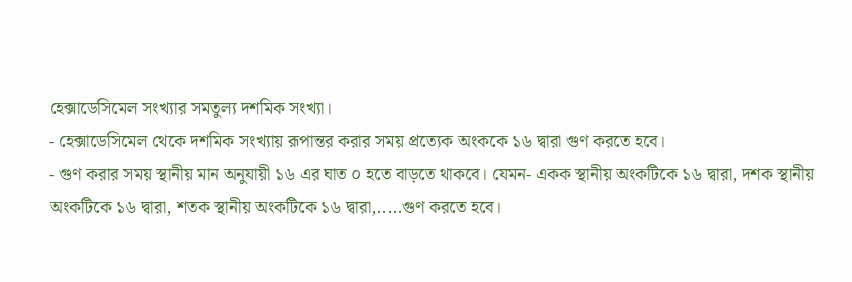হেক্সাডেসিমেল সংখ্যার সমতুল্য দশমিক সংখ্যা।
- হেক্সাডেসিমেল থেকে দশমিক সংখ্যায় রূপান্তর করার সময় প্রত্যেক অংককে ১৬ দ্বারা গুণ করতে হবে।
- গুণ করার সময় স্থানীয় মান অনুযায়ী ১৬ এর ঘাত ০ হতে বাড়তে থাকবে। যেমন- একক স্থানীয় অংকটিকে ১৬ দ্বারা, দশক স্থানীয় অংকটিকে ১৬ দ্বারা, শতক স্থানীয় অংকটিকে ১৬ দ্বারা,.....গুণ করতে হবে।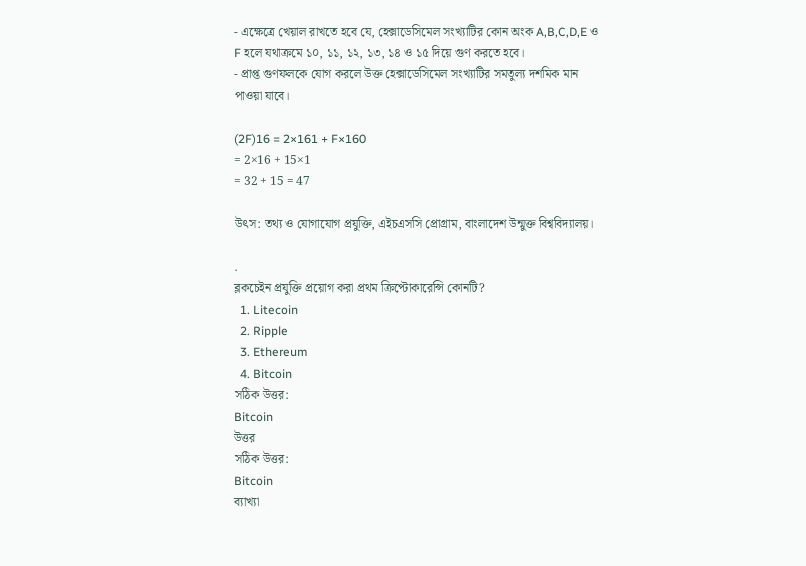- এক্ষেত্রে খেয়াল রাখতে হবে যে, হেক্সাডেসিমেল সংখ্যাটির কোন অংক A,B,C,D,E ও F হলে যথাক্রমে ১০, ১১, ১২, ১৩, ১৪ ও ১৫ দিয়ে গুণ করতে হবে।
- প্রাপ্ত গুণফলকে যোগ করলে উক্ত হেক্সাডেসিমেল সংখ্যাটির সমতুল্য দশমিক মান পাওয়া যাবে।

(2F)16 = 2×161 + F×160
= 2×16 + 15×1
= 32 + 15 = 47

উৎস: তথ্য ও যোগাযোগ প্রযুক্তি, এইচএসসি প্রোগ্রাম, বাংলাদেশ উন্মুক্ত বিশ্ববিদ্যালয়।

.
ব্লকচেইন প্রযুক্তি প্রয়োগ করা প্রথম ক্রিপ্টোকারেন্সি কোনটি?
  1. Litecoin
  2. Ripple
  3. Ethereum
  4. Bitcoin
সঠিক উত্তর:
Bitcoin
উত্তর
সঠিক উত্তর:
Bitcoin
ব্যাখ্যা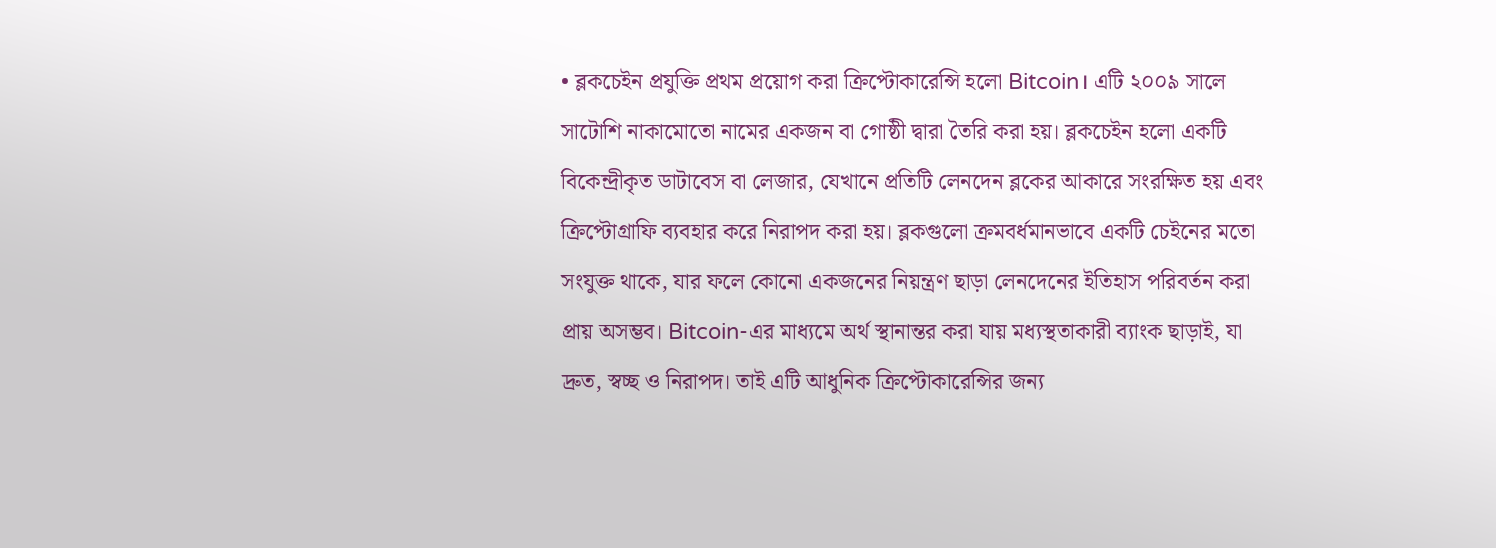• ব্লকচেইন প্রযুক্তি প্রথম প্রয়োগ করা ক্রিপ্টোকারেন্সি হলো Bitcoin। এটি ২০০৯ সালে সাটোশি নাকামোতো নামের একজন বা গোষ্ঠী দ্বারা তৈরি করা হয়। ব্লকচেইন হলো একটি বিকেন্দ্রীকৃত ডাটাবেস বা লেজার, যেখানে প্রতিটি লেনদেন ব্লকের আকারে সংরক্ষিত হয় এবং ক্রিপ্টোগ্রাফি ব্যবহার করে নিরাপদ করা হয়। ব্লকগুলো ক্রমবর্ধমানভাবে একটি চেইনের মতো সংযুক্ত থাকে, যার ফলে কোনো একজনের নিয়ন্ত্রণ ছাড়া লেনদেনের ইতিহাস পরিবর্তন করা প্রায় অসম্ভব। Bitcoin-এর মাধ্যমে অর্থ স্থানান্তর করা যায় মধ্যস্থতাকারী ব্যাংক ছাড়াই, যা দ্রুত, স্বচ্ছ ও নিরাপদ। তাই এটি আধুনিক ক্রিপ্টোকারেন্সির জন্য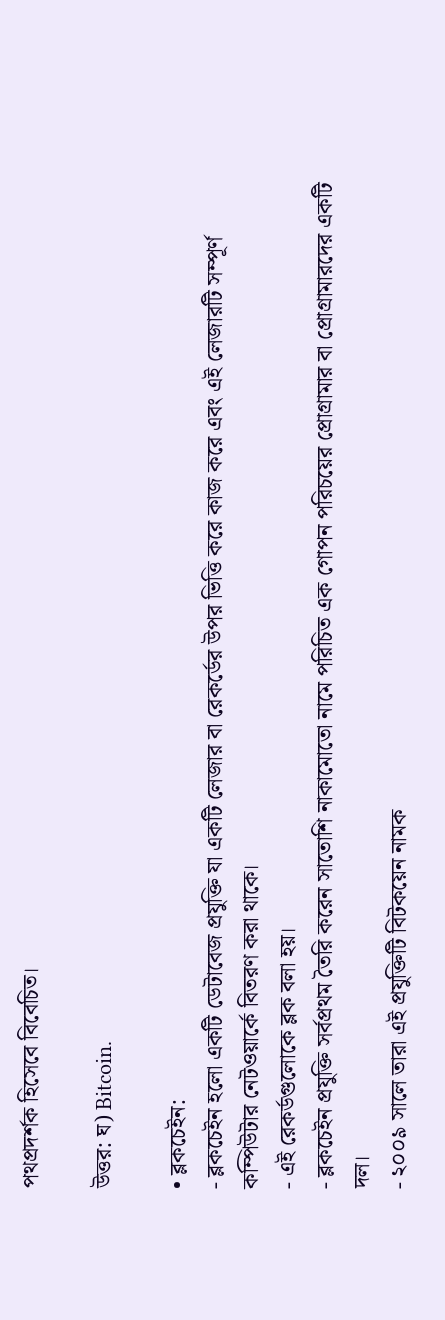পথপ্রদর্শক হিসেবে বিবেচিত।

উত্তর: ঘ) Bitcoin.

• ব্লকচেইন:
- ব্লকচেইন হলো একটি ডেটাবেজ প্রযুক্তি যা একটি লেজার বা রেকর্ডের উপর ভিত্তি করে কাজ করে এবং এই লেজারটি সম্পূর্ণ কম্পিউটার নেটওয়ার্কে বিতরণ করা থাকে।
- এই রেকর্ডগুলোকে ব্লক বলা হয়।
- ব্লকচেইন প্রযুক্তি সর্বপ্রথম তৈরি করেন সাতোশি নাকামোতো নামে পরিচিত এক গোপন পরিচয়ের প্রোগ্রামার বা প্রোগ্রামারদের একটি দল।
- ২০০৯ সালে তারা এই প্রযুক্তিটি বিটকয়েন নামক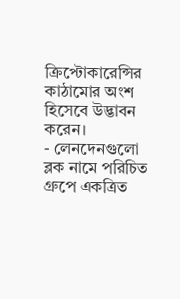ক্রিপ্টোকারেন্সির কাঠামোর অংশ হিসেবে উদ্ভাবন করেন।
- লেনদেনগুলো ব্লক নামে পরিচিত গ্রুপে একত্রিত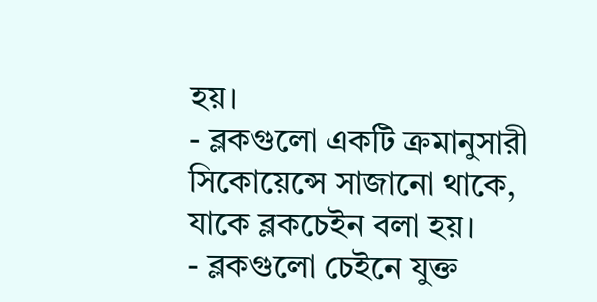হয়।
- ব্লকগুলো একটি ক্রমানুসারী সিকোয়েন্সে সাজানো থাকে, যাকে ব্লকচেইন বলা হয়।
- ব্লকগুলো চেইনে যুক্ত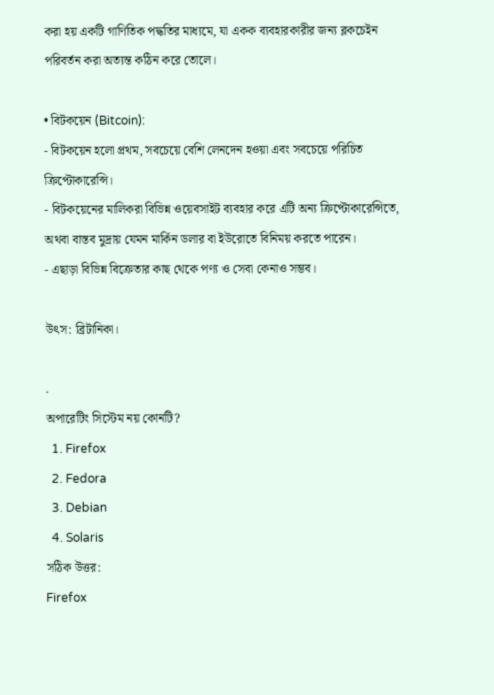করা হয় একটি গাণিতিক পদ্ধতির মাধ্যমে, যা একক ব্যবহারকারীর জন্য ব্লকচেইন পরিবর্তন করা অত্যন্ত কঠিন করে তোলে।

• বিটকয়েন (Bitcoin):
- বিটকয়েন হলো প্রথম, সবচেয়ে বেশি লেনদেন হওয়া এবং সবচেয়ে পরিচিত ক্রিপ্টোকারেন্সি।
- বিটকয়েনের মালিকরা বিভিন্ন ওয়েবসাইট ব্যবহার করে এটি অন্য ক্রিপ্টোকারেন্সিতে, অথবা বাস্তব মুদ্রায় যেমন মার্কিন ডলার বা ইউরোতে বিনিময় করতে পারেন।
- এছাড়া বিভিন্ন বিক্রেতার কাছ থেকে পণ্য ও সেবা কেনাও সম্ভব।

উৎস: ব্রিটানিকা।

.
অপারেটিং সিস্টেম নয় কোনটি?
  1. Firefox
  2. Fedora
  3. Debian
  4. Solaris
সঠিক উত্তর:
Firefox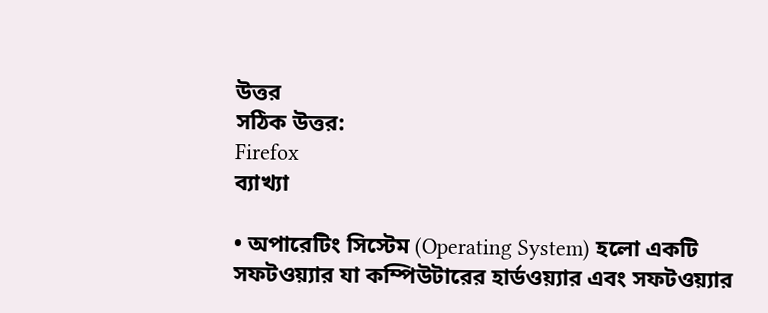উত্তর
সঠিক উত্তর:
Firefox
ব্যাখ্যা

• অপারেটিং সিস্টেম (Operating System) হলো একটি সফটওয়্যার যা কম্পিউটারের হার্ডওয়্যার এবং সফটওয়্যার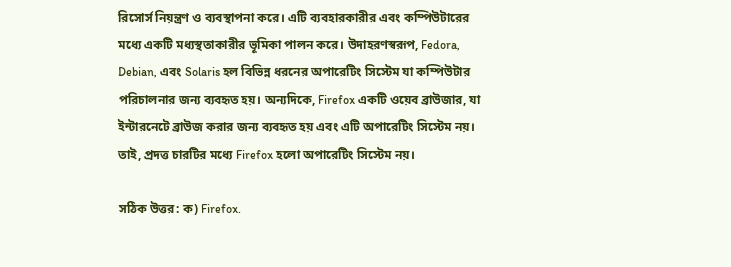রিসোর্স নিয়ন্ত্রণ ও ব্যবস্থাপনা করে। এটি ব্যবহারকারীর এবং কম্পিউটারের মধ্যে একটি মধ্যস্থতাকারীর ভূমিকা পালন করে। উদাহরণস্বরূপ, Fedora, Debian, এবং Solaris হল বিভিন্ন ধরনের অপারেটিং সিস্টেম যা কম্পিউটার পরিচালনার জন্য ব্যবহৃত হয়। অন্যদিকে, Firefox একটি ওয়েব ব্রাউজার, যা ইন্টারনেটে ব্রাউজ করার জন্য ব্যবহৃত হয় এবং এটি অপারেটিং সিস্টেম নয়। তাই, প্রদত্ত চারটির মধ্যে Firefox হলো অপারেটিং সিস্টেম নয়।

সঠিক উত্তর: ক) Firefox.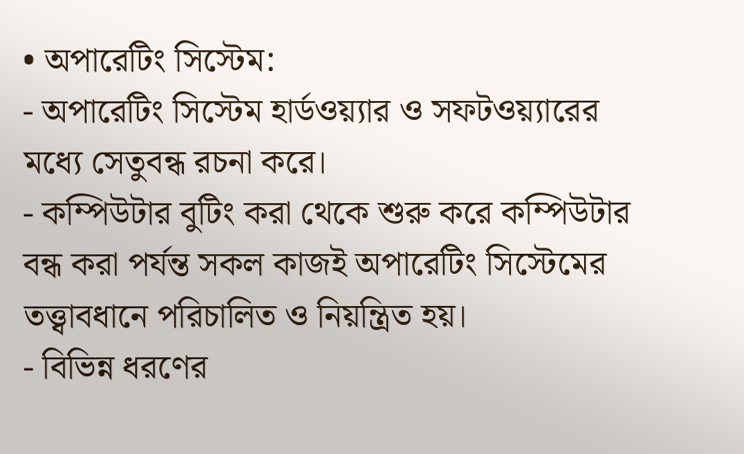• অপারেটিং সিস্টেম:
- অপারেটিং সিস্টেম হার্ডওয়্যার ও সফটওয়্যারের মধ্যে সেতুবন্ধ রচনা করে।
- কম্পিউটার বুটিং করা থেকে শুরু করে কম্পিউটার বন্ধ করা পর্যন্ত সকল কাজই অপারেটিং সিস্টেমের তত্ত্বাবধানে পরিচালিত ও নিয়ন্ত্রিত হয়।
- বিভিন্ন ধরণের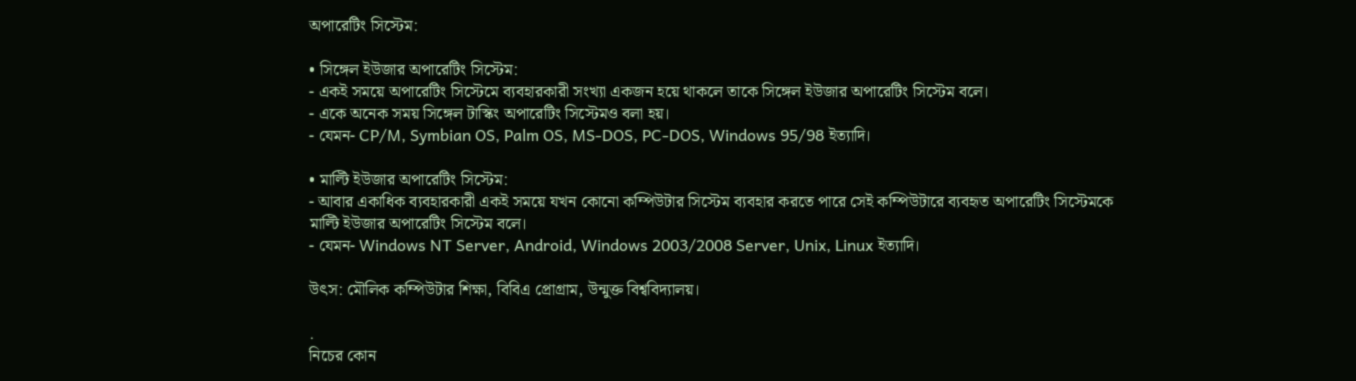অপারেটিং সিস্টেম:

• সিঙ্গেল ইউজার অপারেটিং সিস্টেম:
- একই সময়ে অপারেটিং সিস্টেমে ব্যবহারকারী সংখ্যা একজন হয়ে থাকলে তাকে সিঙ্গেল ইউজার অপারেটিং সিস্টেম বলে।
- একে অনেক সময় সিঙ্গেল টাস্কিং অপারেটিং সিস্টেমও বলা হয়।
- যেমন- CP/M, Symbian OS, Palm OS, MS-DOS, PC-DOS, Windows 95/98 ইত্যাদি।

• মাল্টি ইউজার অপারেটিং সিস্টেম:
- আবার একাধিক ব্যবহারকারী একই সময়ে যখন কোনো কম্পিউটার সিস্টেম ব্যবহার করতে পারে সেই কম্পিউটারে ব্যবহৃত অপারেটিং সিস্টেমকে মাল্টি ইউজার অপারেটিং সিস্টেম বলে।
- যেমন- Windows NT Server, Android, Windows 2003/2008 Server, Unix, Linux ইত্যাদি।

উৎস: মৌলিক কম্পিউটার শিক্ষা, বিবিএ প্রোগ্রাম, উন্মুক্ত বিশ্ববিদ্যালয়।

.
নিচের কোন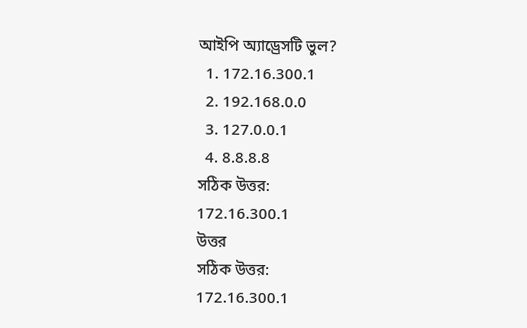আইপি অ্যাড্রেসটি ভুল?
  1. 172.16.300.1
  2. 192.168.0.0
  3. 127.0.0.1
  4. 8.8.8.8
সঠিক উত্তর:
172.16.300.1
উত্তর
সঠিক উত্তর:
172.16.300.1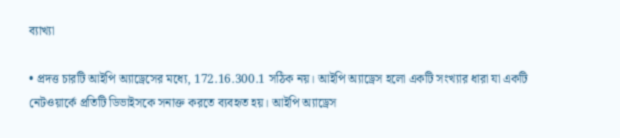ব্যাখ্যা

• প্রদত্ত চারটি আইপি অ্যাড্রেসের মধ্যে, 172.16.300.1 সঠিক নয়। আইপি অ্যাড্রেস হলো একটি সংখ্যার ধারা যা একটি নেটওয়ার্কে প্রতিটি ডিভাইসকে সনাক্ত করতে ব্যবহৃত হয়। আইপি অ্যাড্রেস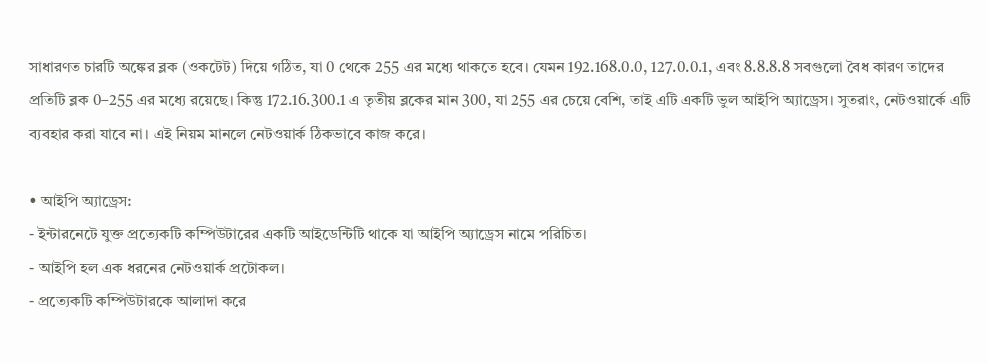সাধারণত চারটি অঙ্কের ব্লক (ওকটেট) দিয়ে গঠিত, যা 0 থেকে 255 এর মধ্যে থাকতে হবে। যেমন 192.168.0.0, 127.0.0.1, এবং 8.8.8.8 সবগুলো বৈধ কারণ তাদের প্রতিটি ব্লক 0–255 এর মধ্যে রয়েছে। কিন্তু 172.16.300.1 এ তৃতীয় ব্লকের মান 300, যা 255 এর চেয়ে বেশি, তাই এটি একটি ভুল আইপি অ্যাড্রেস। সুতরাং, নেটওয়ার্কে এটি ব্যবহার করা যাবে না। এই নিয়ম মানলে নেটওয়ার্ক ঠিকভাবে কাজ করে।

• আইপি অ্যাড্রেস:
- ইন্টারনেটে যুক্ত প্রত্যেকটি কম্পিউটারের একটি আইডেন্টিটি থাকে যা আইপি অ্যাড্রেস নামে পরিচিত।
- আইপি হল এক ধরনের নেটওয়ার্ক প্রটোকল।
- প্রত্যেকটি কম্পিউটারকে আলাদা করে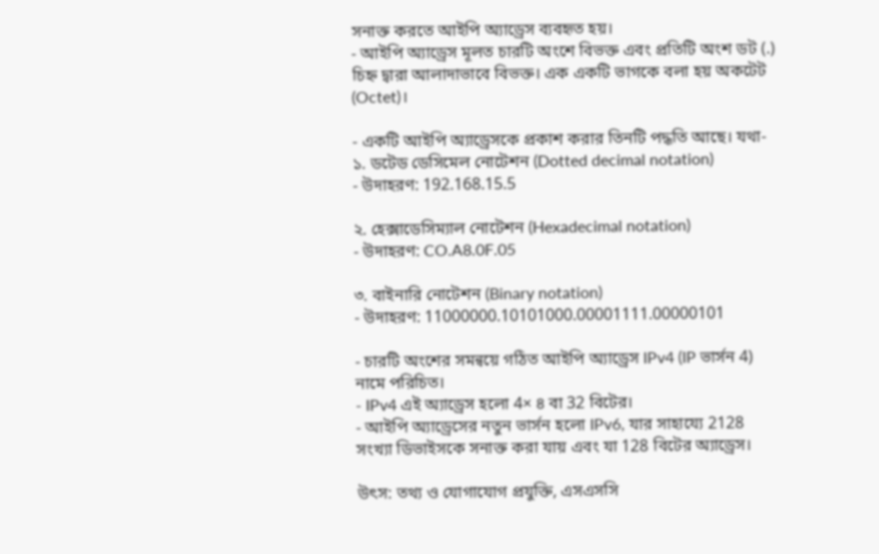সনাক্ত করতে আইপি অ্যাড্রেস ব্যবহৃত হয়।
- আইপি অ্যাড্রেস মূলত চারটি অংশে বিভক্ত এবং প্রতিটি অংশ ডট (.) চিহ্ন দ্বারা আলাদাভাবে বিভক্ত। এক একটি ভাগকে বলা হয় অকটেট (Octet)।

- একটি আইপি অ্যাড্রেসকে প্রকাশ করার তিনটি পদ্ধতি আছে। যথা-
১. ডটেড ডেসিমেল নোটেশন (Dotted decimal notation)
- উদাহরণ: 192.168.15.5

২. হেক্সাডেসিম্যাল নোটেশন (Hexadecimal notation)
- উদাহরণ: CO.A8.0F.05

৩. বাইনারি নোটেশন (Binary notation)
- উদাহরণ: 11000000.10101000.00001111.00000101

- চারটি অংশের সমন্বয়ে গঠিত আইপি অ্যাড্রেস IPv4 (IP ভার্সন 4) নামে পরিচিত।
- IPv4 এই অ্যাড্রেস হলো 4× ৪ বা 32 বিটের।
- আইপি অ্যাড্রেসের নতুন ভার্সন হলো IPv6, যার সাহায্যে 2128 সংখ্যা ডিভাইসকে সনাক্ত করা যায় এবং যা 128 বিটের অ্যাড্রেস।

উৎস: তথ্য ও যোগাযোগ প্রযুক্তি, এসএসসি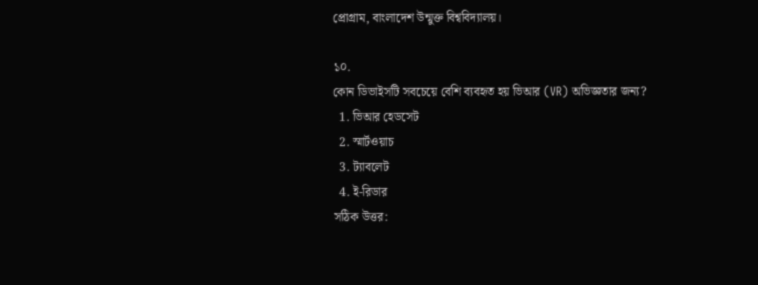প্রোগ্রাম, বাংলাদেশ উন্মুক্ত বিশ্ববিদ্যালয়।

১০.
কোন ডিভাইসটি সবচেয়ে বেশি ব্যবহৃত হয় ভিআর (VR) অভিজ্ঞতার জন্য?
  1. ভিআর হেডসেট
  2. স্মার্টওয়াচ
  3. ট্যাবলেট
  4. ই-রিডার
সঠিক উত্তর: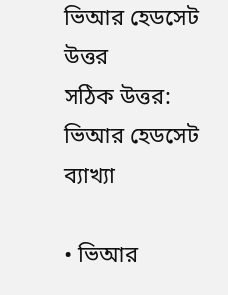ভিআর হেডসেট
উত্তর
সঠিক উত্তর:
ভিআর হেডসেট
ব্যাখ্যা

• ভিআর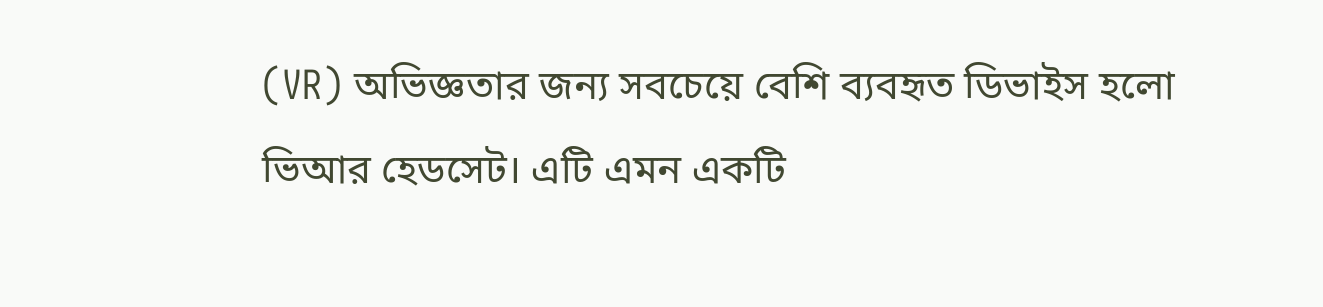(VR) অভিজ্ঞতার জন্য সবচেয়ে বেশি ব্যবহৃত ডিভাইস হলো ভিআর হেডসেট। এটি এমন একটি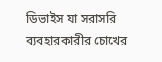ডিভাইস যা সরাসরি ব্যবহারকারীর চোখের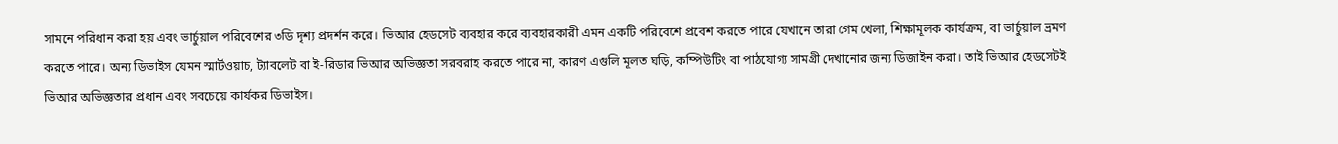সামনে পরিধান করা হয় এবং ভার্চুয়াল পরিবেশের ৩ডি দৃশ্য প্রদর্শন করে। ভিআর হেডসেট ব্যবহার করে ব্যবহারকারী এমন একটি পরিবেশে প্রবেশ করতে পারে যেখানে তারা গেম খেলা, শিক্ষামূলক কার্যক্রম, বা ভার্চুয়াল ভ্রমণ করতে পারে। অন্য ডিভাইস যেমন স্মার্টওয়াচ, ট্যাবলেট বা ই-রিডার ভিআর অভিজ্ঞতা সরবরাহ করতে পারে না, কারণ এগুলি মূলত ঘড়ি, কম্পিউটিং বা পাঠযোগ্য সামগ্রী দেখানোর জন্য ডিজাইন করা। তাই ভিআর হেডসেটই ভিআর অভিজ্ঞতার প্রধান এবং সবচেয়ে কার্যকর ডিভাইস।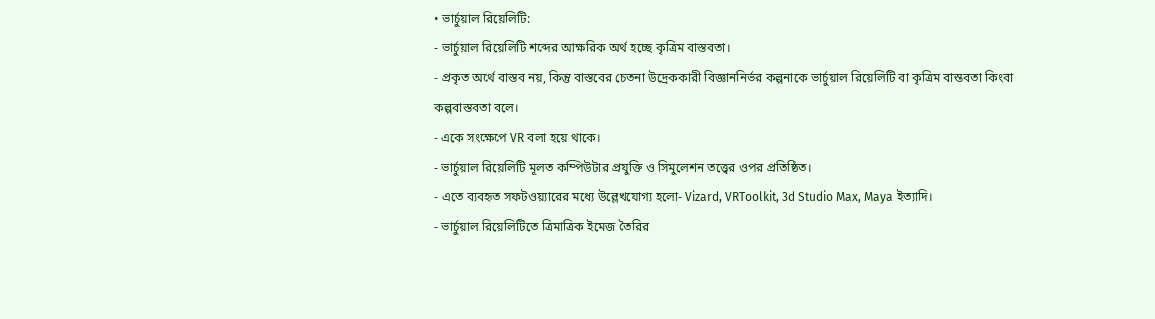• ভার্চুয়াল রিয়েলিটি:
- ভার্চুয়াল রিয়েলিটি শব্দের আক্ষরিক অর্থ হচ্ছে কৃত্রিম বাস্তবতা।
- প্রকৃত অর্থে বাস্তব নয়, কিন্তু বাস্তবের চেতনা উদ্রেককারী বিজ্ঞাননির্ভর কল্পনাকে ভার্চুয়াল রিয়েলিটি বা কৃত্রিম বাস্তবতা কিংবা কল্পবাস্তবতা বলে।
- একে সংক্ষেপে VR বলা হয়ে থাকে।
- ভার্চুয়াল রিয়েলিটি মূলত কম্পিউটার প্রযুক্তি ও সিমুলেশন তত্ত্বের ওপর প্রতিষ্ঠিত।
- এতে ব্যবহৃত সফটওয়্যারের মধ্যে উল্লেখযোগ্য হলো- Vizard, VRToolkit, 3d Studio Max, Maya ইত্যাদি।
- ভার্চুয়াল রিয়েলিটিতে ত্রিমাত্রিক ইমেজ তৈরির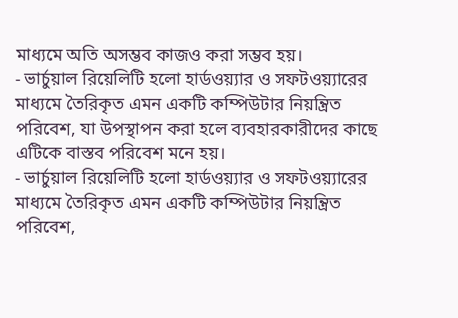মাধ্যমে অতি অসম্ভব কাজও করা সম্ভব হয়।
- ভার্চুয়াল রিয়েলিটি হলো হার্ডওয়্যার ও সফটওয়্যারের মাধ্যমে তৈরিকৃত এমন একটি কম্পিউটার নিয়ন্ত্রিত পরিবেশ, যা উপস্থাপন করা হলে ব্যবহারকারীদের কাছে এটিকে বাস্তব পরিবেশ মনে হয়।
- ভার্চুয়াল রিয়েলিটি হলো হার্ডওয়্যার ও সফটওয়্যারের মাধ্যমে তৈরিকৃত এমন একটি কম্পিউটার নিয়ন্ত্রিত পরিবেশ,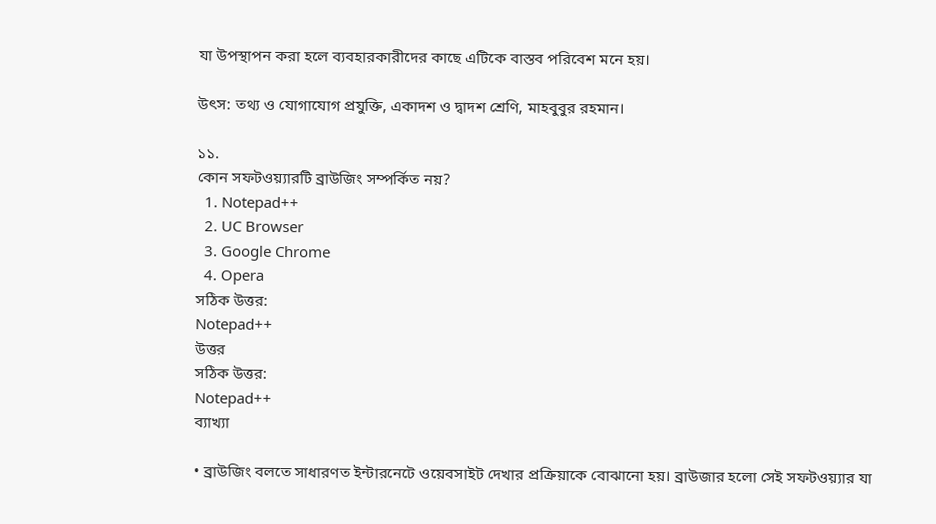যা উপস্থাপন করা হলে ব্যবহারকারীদের কাছে এটিকে বাস্তব পরিবেশ মনে হয়।

উৎস: তথ্য ও যোগাযোগ প্রযুক্তি, একাদশ ও দ্বাদশ শ্রেণি, মাহবুবুর রহমান।

১১.
কোন সফটওয়্যারটি ব্রাউজিং সম্পর্কিত নয়?
  1. Notepad++
  2. UC Browser
  3. Google Chrome
  4. Opera
সঠিক উত্তর:
Notepad++
উত্তর
সঠিক উত্তর:
Notepad++
ব্যাখ্যা

• ব্রাউজিং বলতে সাধারণত ইন্টারনেটে ওয়েবসাইট দেখার প্রক্রিয়াকে বোঝানো হয়। ব্রাউজার হলো সেই সফটওয়্যার যা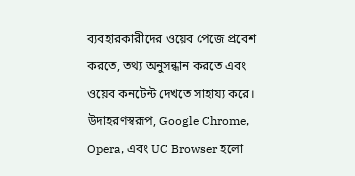ব্যবহারকারীদের ওয়েব পেজে প্রবেশ করতে, তথ্য অনুসন্ধান করতে এবং ওয়েব কনটেন্ট দেখতে সাহায্য করে। উদাহরণস্বরূপ, Google Chrome, Opera, এবং UC Browser হলো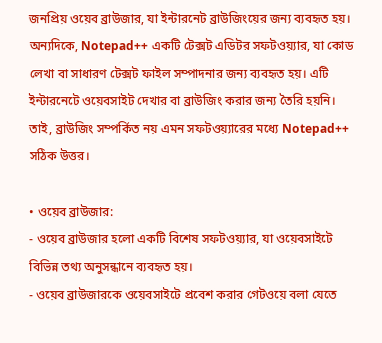জনপ্রিয় ওয়েব ব্রাউজার, যা ইন্টারনেট ব্রাউজিংয়ের জন্য ব্যবহৃত হয়। অন্যদিকে, Notepad++ একটি টেক্সট এডিটর সফটওয়্যার, যা কোড লেখা বা সাধারণ টেক্সট ফাইল সম্পাদনার জন্য ব্যবহৃত হয়। এটি ইন্টারনেটে ওয়েবসাইট দেখার বা ব্রাউজিং করার জন্য তৈরি হয়নি। তাই, ব্রাউজিং সম্পর্কিত নয় এমন সফটওয়্যারের মধ্যে Notepad++ সঠিক উত্তর।

• ওয়েব ব্রাউজার:
- ওয়েব ব্রাউজার হলো একটি বিশেষ সফটওয়্যার, যা ওয়েবসাইটে বিভিন্ন তথ্য অনুসন্ধানে ব্যবহৃত হয়।
- ওয়েব ব্রাউজারকে ওয়েবসাইটে প্রবেশ করার গেটওয়ে বলা যেতে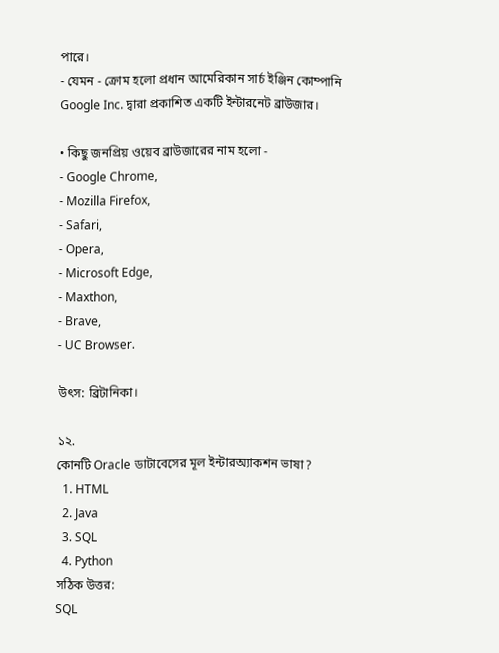পারে।
- যেমন - ক্রোম হলো প্রধান আমেরিকান সার্চ ইঞ্জিন কোম্পানি Google Inc. দ্বারা প্রকাশিত একটি ইন্টারনেট ব্রাউজার।

• কিছু জনপ্রিয় ওয়েব ব্রাউজারের নাম হলো -
- Google Chrome,
- Mozilla Firefox,
- Safari,
- Opera,
- Microsoft Edge,
- Maxthon,
- Brave,
- UC Browser.

উৎস: ব্রিটানিকা।

১২.
কোনটি Oracle ডাটাবেসের মূল ইন্টারঅ্যাকশন ভাষা?
  1. HTML
  2. Java
  3. SQL
  4. Python
সঠিক উত্তর:
SQL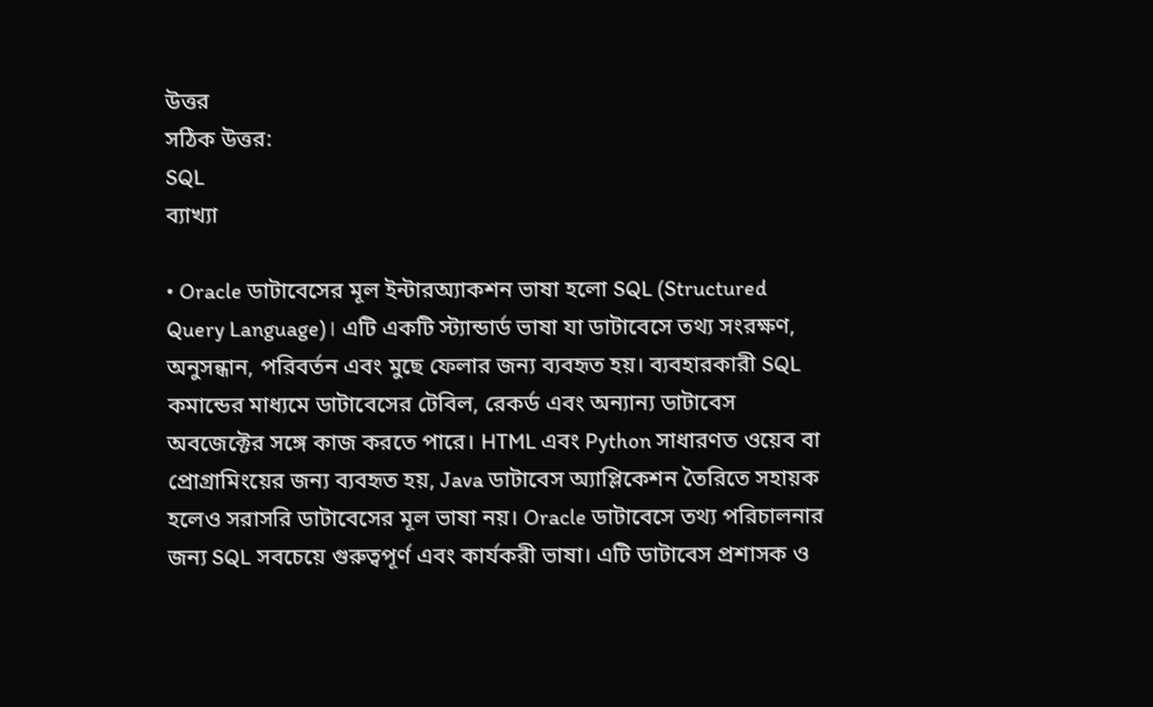উত্তর
সঠিক উত্তর:
SQL
ব্যাখ্যা

• Oracle ডাটাবেসের মূল ইন্টারঅ্যাকশন ভাষা হলো SQL (Structured Query Language)। এটি একটি স্ট্যান্ডার্ড ভাষা যা ডাটাবেসে তথ্য সংরক্ষণ, অনুসন্ধান, পরিবর্তন এবং মুছে ফেলার জন্য ব্যবহৃত হয়। ব্যবহারকারী SQL কমান্ডের মাধ্যমে ডাটাবেসের টেবিল, রেকর্ড এবং অন্যান্য ডাটাবেস অবজেক্টের সঙ্গে কাজ করতে পারে। HTML এবং Python সাধারণত ওয়েব বা প্রোগ্রামিংয়ের জন্য ব্যবহৃত হয়, Java ডাটাবেস অ্যাপ্লিকেশন তৈরিতে সহায়ক হলেও সরাসরি ডাটাবেসের মূল ভাষা নয়। Oracle ডাটাবেসে তথ্য পরিচালনার জন্য SQL সবচেয়ে গুরুত্বপূর্ণ এবং কার্যকরী ভাষা। এটি ডাটাবেস প্রশাসক ও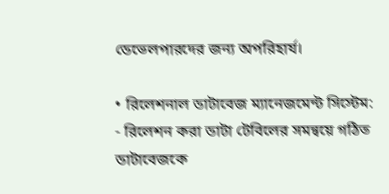ডেভেলপারদের জন্য অপরিহার্য।

• রিলেশনাল ডাটাবেজ ম্যানেজমেন্ট সিস্টেম:
- রিলেশন করা ডাটা টেবিলের সমন্বয়ে গঠিত ডাটাবেজকে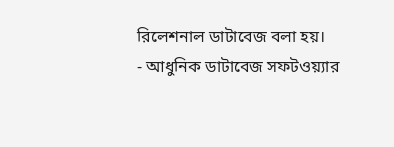রিলেশনাল ডাটাবেজ বলা হয়।
- আধুনিক ডাটাবেজ সফটওয়্যার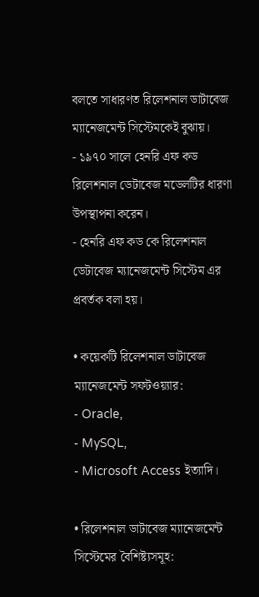বলতে সাধারণত রিলেশনাল ডাটাবেজ ম্যানেজমেন্ট সিস্টেমকেই বুঝায়।
- ১৯৭০ সালে হেনরি এফ কড রিলেশনাল ডেটাবেজ মডেলটির ধারণা উপস্থাপনা করেন।
- হেনরি এফ কড কে রিলেশনাল ডেটাবেজ ম্যানেজমেন্ট সিস্টেম এর প্রবর্তক বলা হয়।

• কয়েকটি রিলেশনাল ডাটাবেজ ম্যানেজমেন্ট সফটওয়্যার:
- Oracle,
- MySQL,
- Microsoft Access ইত্যাদি।

• রিলেশনাল ডাটাবেজ ম্যানেজমেন্ট সিস্টেমের বৈশিষ্ট্যসমূহ: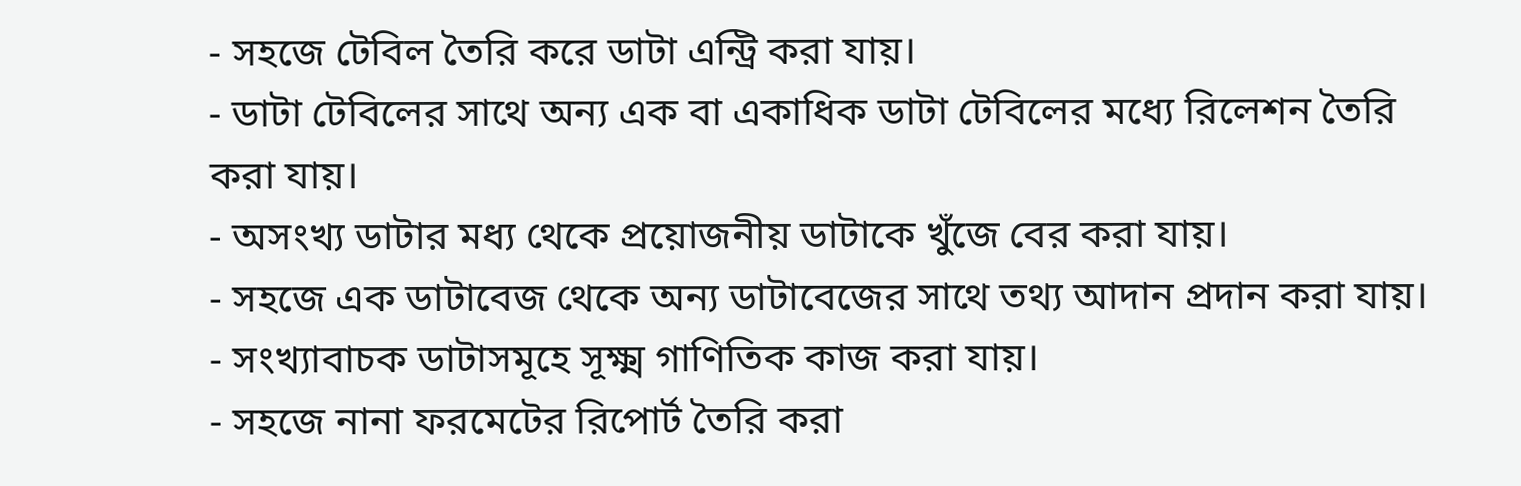- সহজে টেবিল তৈরি করে ডাটা এন্ট্রি করা যায়।
- ডাটা টেবিলের সাথে অন্য এক বা একাধিক ডাটা টেবিলের মধ্যে রিলেশন তৈরি করা যায়।
- অসংখ্য ডাটার মধ্য থেকে প্রয়োজনীয় ডাটাকে খুঁজে বের করা যায়।
- সহজে এক ডাটাবেজ থেকে অন্য ডাটাবেজের সাথে তথ্য আদান প্রদান করা যায়।
- সংখ্যাবাচক ডাটাসমূহে সূক্ষ্ম গাণিতিক কাজ করা যায়।
- সহজে নানা ফরমেটের রিপোর্ট তৈরি করা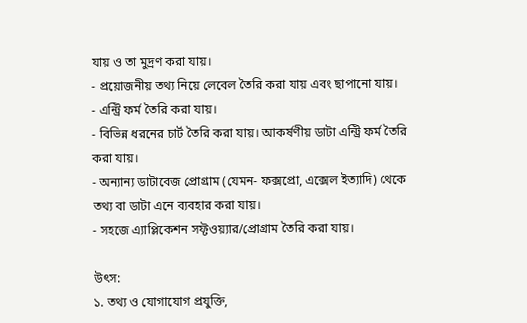যায় ও তা মুদ্রণ করা যায়।
- প্রয়োজনীয় তথ্য নিয়ে লেবেল তৈরি করা যায় এবং ছাপানো যায়।
- এন্ট্রি ফর্ম তৈরি করা যায়।
- বিভিন্ন ধরনের চার্ট তৈরি করা যায়। আকর্ষণীয় ডাটা এন্ট্রি ফর্ম তৈরি করা যায়।
- অন্যান্য ডাটাবেজ প্রোগ্রাম (যেমন- ফক্সপ্রো, এক্সেল ইত্যাদি) থেকে তথ্য বা ডাটা এনে ব্যবহার করা যায়।
- সহজে এ্যাপ্লিকেশন সফ্টওয়‍্যার/প্রোগ্রাম তৈরি করা যায়।

উৎস:
১. তথ্য ও যোগাযোগ প্রযুক্তি,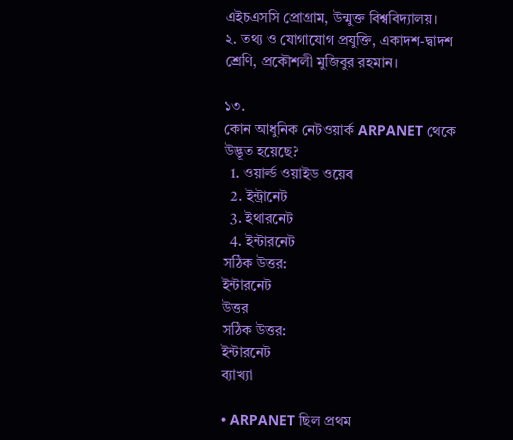এইচএসসি প্রোগ্রাম, উন্মুক্ত বিশ্ববিদ্যালয়।
২. তথ্য ও যোগাযোগ প্রযুক্তি, একাদশ-দ্বাদশ শ্রেণি, প্রকৌশলী মুজিবুর রহমান।

১৩.
কোন আধুনিক নেটওয়ার্ক ARPANET থেকে উদ্ভূত হয়েছে?
  1. ওয়ার্ল্ড ওয়াইড ওয়েব
  2. ইন্ট্রানেট
  3. ইথারনেট
  4. ইন্টারনেট
সঠিক উত্তর:
ইন্টারনেট
উত্তর
সঠিক উত্তর:
ইন্টারনেট
ব্যাখ্যা

• ARPANET ছিল প্রথম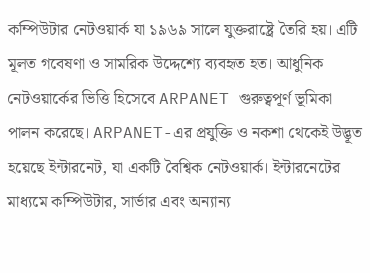কম্পিউটার নেটওয়ার্ক যা ১৯৬৯ সালে যুক্তরাষ্ট্রে তৈরি হয়। এটি মূলত গবেষণা ও সামরিক উদ্দেশ্যে ব্যবহৃত হত। আধুনিক নেটওয়ার্কের ভিত্তি হিসেবে ARPANET গুরুত্বপূর্ণ ভূমিকা পালন করেছে। ARPANET-এর প্রযুক্তি ও নকশা থেকেই উদ্ভূত হয়েছে ইন্টারনেট, যা একটি বৈশ্বিক নেটওয়ার্ক। ইন্টারনেটের মাধ্যমে কম্পিউটার, সার্ভার এবং অন্যান্য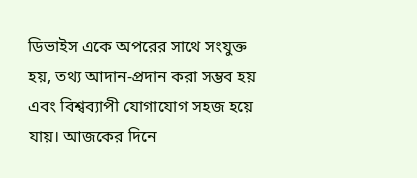ডিভাইস একে অপরের সাথে সংযুক্ত হয়, তথ্য আদান-প্রদান করা সম্ভব হয় এবং বিশ্বব্যাপী যোগাযোগ সহজ হয়ে যায়। আজকের দিনে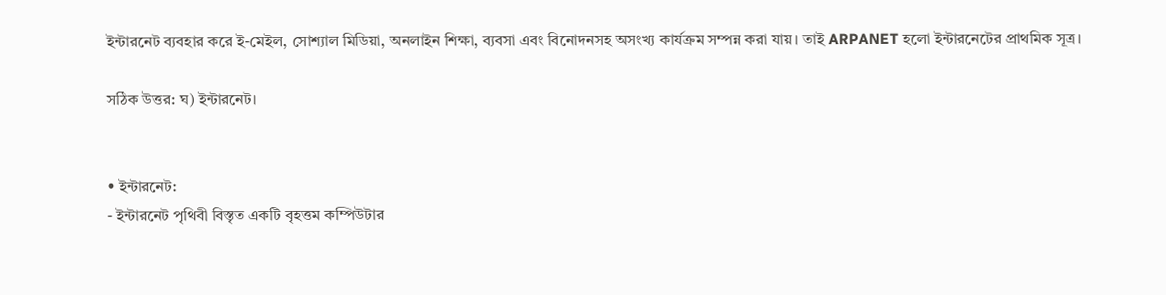ইন্টারনেট ব্যবহার করে ই-মেইল, সোশ্যাল মিডিয়া, অনলাইন শিক্ষা, ব্যবসা এবং বিনোদনসহ অসংখ্য কার্যক্রম সম্পন্ন করা যায়। তাই ARPANET হলো ইন্টারনেটের প্রাথমিক সূত্র।

সঠিক উত্তর: ঘ) ইন্টারনেট।


• ইন্টারনেট:
- ইন্টারনেট পৃথিবী বিস্তৃত একটি বৃহত্তম কম্পিউটার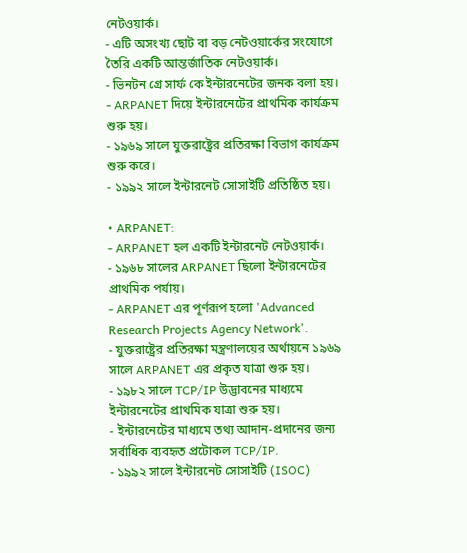নেটওয়ার্ক।
- এটি অসংখ্য ছোট বা বড় নেটওয়ার্কের সংযোগে তৈরি একটি আন্তর্জাতিক নেটওয়ার্ক।
- ভিনটন গ্রে সার্ফ কে ইন্টারনেটের জনক বলা হয়।
- ARPANET দিয়ে ইন্টারনেটের প্রাথমিক কার্যক্রম শুরু হয়।
- ১৯৬৯ সালে যুক্তরাষ্ট্রের প্রতিরক্ষা বিভাগ কার্যক্রম শুরু করে।
- ১৯৯২ সালে ইন্টারনেট সোসাইটি প্রতিষ্ঠিত হয়।

• ARPANET:
- ARPANET হল একটি ইন্টারনেট নেটওয়ার্ক।
- ১৯৬৮ সালের ARPANET ছিলো ইন্টারনেটের প্রাথমিক পর্যায়।
- ARPANET এর পূর্ণরূপ হলো 'Advanced Research Projects Agency Network'.
- যুক্তরাষ্ট্রের প্রতিরক্ষা মন্ত্রণালয়ের অর্থায়নে ১৯৬৯ সালে ARPANET এর প্রকৃত যাত্রা শুরু হয়।
- ১৯৮২ সালে TCP/IP উদ্ভাবনের মাধ্যমে ইন্টারনেটের প্রাথমিক যাত্রা শুরু হয়।
- ইন্টারনেটের মাধ্যমে তথ্য আদান-প্রদানের জন্য সর্বাধিক ব্যবহৃত প্রটোকল TCP/IP.
- ১৯৯২ সালে ইন্টারনেট সোসাইটি (ISOC)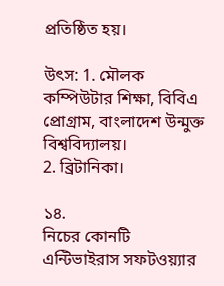প্রতিষ্ঠিত হয়।

উৎস: 1. মৌলক কম্পিউটার শিক্ষা, বিবিএ প্রোগ্রাম, বাংলাদেশ উন্মুক্ত বিশ্ববিদ্যালয়।
2. ব্রিটানিকা।

১৪.
নিচের কোনটি এন্টিভাইরাস সফটওয়্যার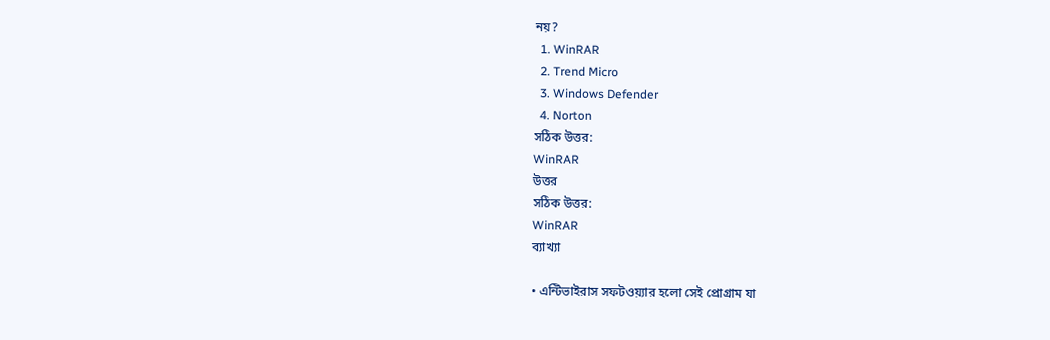নয়?
  1. WinRAR
  2. Trend Micro
  3. Windows Defender
  4. Norton
সঠিক উত্তর:
WinRAR
উত্তর
সঠিক উত্তর:
WinRAR
ব্যাখ্যা

• এন্টিভাইরাস সফটওয়্যার হলো সেই প্রোগ্রাম যা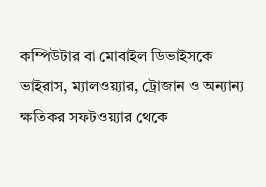কম্পিউটার বা মোবাইল ডিভাইসকে ভাইরাস, ম্যালওয়্যার, ট্রোজান ও অন্যান্য ক্ষতিকর সফটওয়্যার থেকে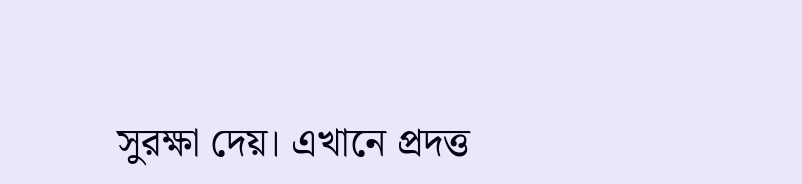সুরক্ষা দেয়। এখানে প্রদত্ত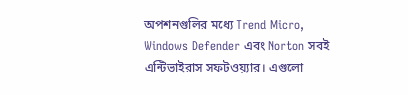অপশনগুলির মধ্যে Trend Micro, Windows Defender এবং Norton সবই এন্টিভাইরাস সফটওয়্যার। এগুলো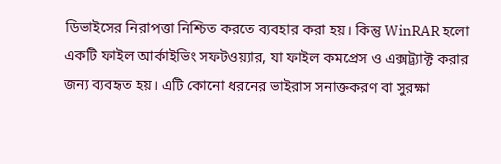ডিভাইসের নিরাপত্তা নিশ্চিত করতে ব্যবহার করা হয়। কিন্তু WinRAR হলো একটি ফাইল আর্কাইভিং সফটওয়্যার, যা ফাইল কমপ্রেস ও এক্সট্র্যাক্ট করার জন্য ব্যবহৃত হয়। এটি কোনো ধরনের ভাইরাস সনাক্তকরণ বা সুরক্ষা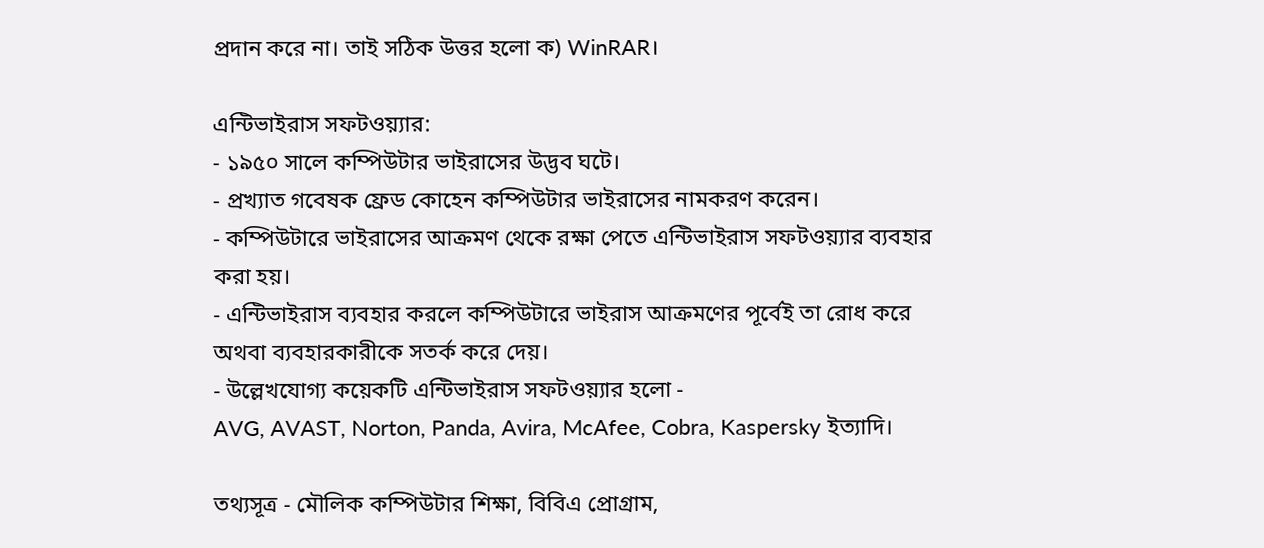প্রদান করে না। তাই সঠিক উত্তর হলো ক) WinRAR।

এন্টিভাইরাস সফটওয়্যার:
- ১৯৫০ সালে কম্পিউটার ভাইরাসের উদ্ভব ঘটে।
- প্রখ্যাত গবেষক ফ্রেড কোহেন কম্পিউটার ভাইরাসের নামকরণ করেন।
- কম্পিউটারে ভাইরাসের আক্রমণ থেকে রক্ষা পেতে এন্টিভাইরাস সফটওয়্যার ব্যবহার করা হয়।
- এন্টিভাইরাস ব্যবহার করলে কম্পিউটারে ভাইরাস আক্রমণের পূর্বেই তা রোধ করে অথবা ব্যবহারকারীকে সতর্ক করে দেয়।
- উল্লেখযোগ্য কয়েকটি এন্টিভাইরাস সফটওয়্যার হলো -
AVG, AVAST, Norton, Panda, Avira, McAfee, Cobra, Kaspersky ইত্যাদি।

তথ্যসূত্র - মৌলিক কম্পিউটার শিক্ষা, বিবিএ প্রোগ্রাম,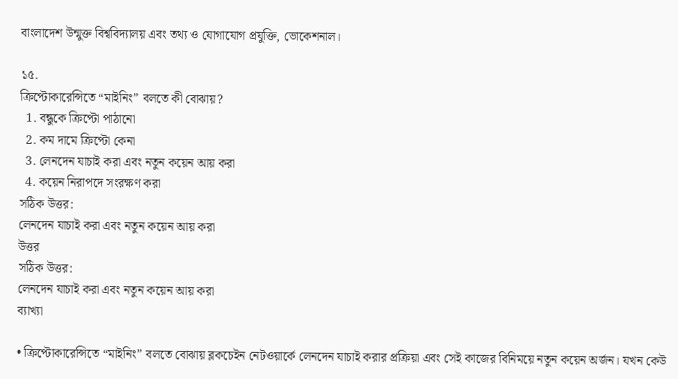বাংলাদেশ উন্মুক্ত বিশ্ববিদ্যালয় এবং তথ্য ও যোগাযোগ প্রযুক্তি, ভোকেশনাল।

১৫.
ক্রিপ্টোকারেন্সিতে “মাইনিং” বলতে কী বোঝায়?
  1. বন্ধুকে ক্রিপ্টো পাঠানো
  2. কম দামে ক্রিপ্টো কেনা
  3. লেনদেন যাচাই করা এবং নতুন কয়েন আয় করা
  4. কয়েন নিরাপদে সংরক্ষণ করা
সঠিক উত্তর:
লেনদেন যাচাই করা এবং নতুন কয়েন আয় করা
উত্তর
সঠিক উত্তর:
লেনদেন যাচাই করা এবং নতুন কয়েন আয় করা
ব্যাখ্যা

• ক্রিপ্টোকারেন্সিতে “মাইনিং” বলতে বোঝায় ব্লকচেইন নেটওয়ার্কে লেনদেন যাচাই করার প্রক্রিয়া এবং সেই কাজের বিনিময়ে নতুন কয়েন অর্জন। যখন কেউ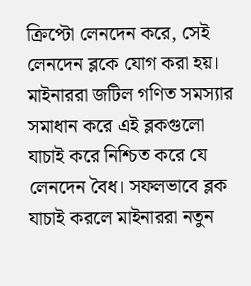ক্রিপ্টো লেনদেন করে, সেই লেনদেন ব্লকে যোগ করা হয়। মাইনাররা জটিল গণিত সমস্যার সমাধান করে এই ব্লকগুলো যাচাই করে নিশ্চিত করে যে লেনদেন বৈধ। সফলভাবে ব্লক যাচাই করলে মাইনাররা নতুন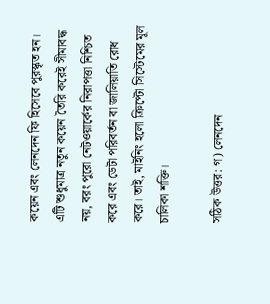কয়েন এবং লেনদেন ফি হিসেবে পুরস্কৃত হন। এটি শুধুমাত্র নতুন কয়েন তৈরি করেই সীমাবদ্ধ নয়, বরং পুরো নেটওয়ার্কের নিরাপত্তা নিশ্চিত করে এবং ডেটা পরিবর্তন বা জালিয়াতি রোধ করে। তাই, মাইনিং হলো ক্রিপ্টো সিস্টেমের মূল চালিকা শক্তি।

সঠিক উত্তর: গ) লেনদেন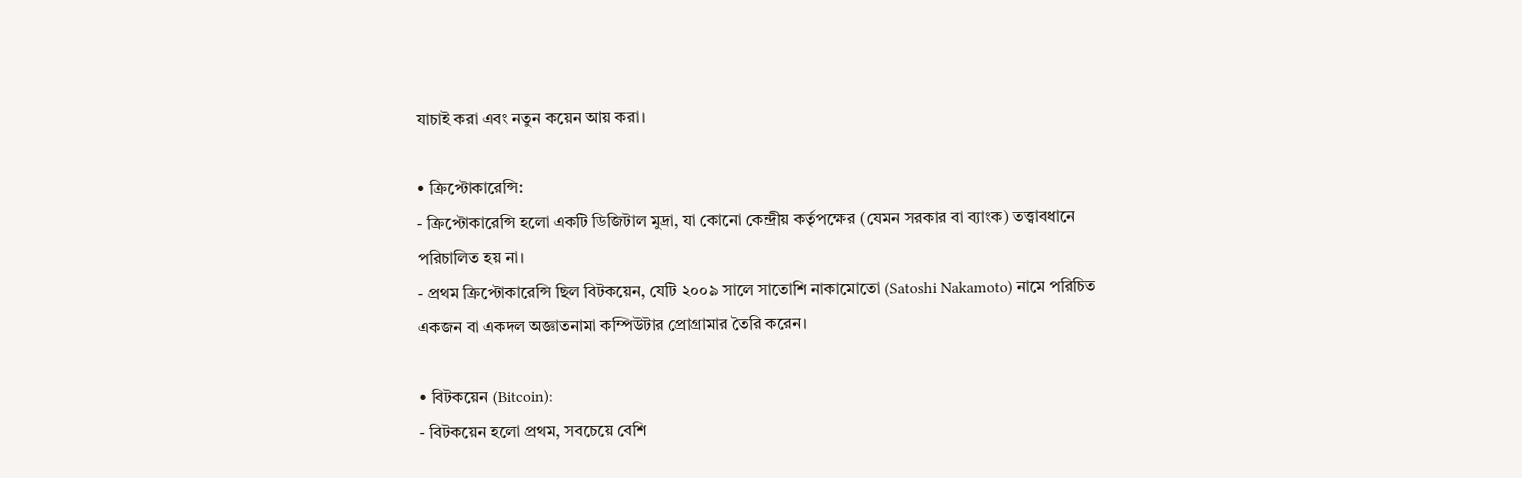যাচাই করা এবং নতুন কয়েন আয় করা।

• ক্রিপ্টোকারেন্সি:
- ক্রিপ্টোকারেন্সি হলো একটি ডিজিটাল মুদ্রা, যা কোনো কেন্দ্রীয় কর্তৃপক্ষের (যেমন সরকার বা ব্যাংক) তত্ত্বাবধানে পরিচালিত হয় না।
- প্রথম ক্রিপ্টোকারেন্সি ছিল বিটকয়েন, যেটি ২০০৯ সালে সাতোশি নাকামোতো (Satoshi Nakamoto) নামে পরিচিত একজন বা একদল অজ্ঞাতনামা কম্পিউটার প্রোগ্রামার তৈরি করেন।

• বিটকয়েন (Bitcoin):
- বিটকয়েন হলো প্রথম, সবচেয়ে বেশি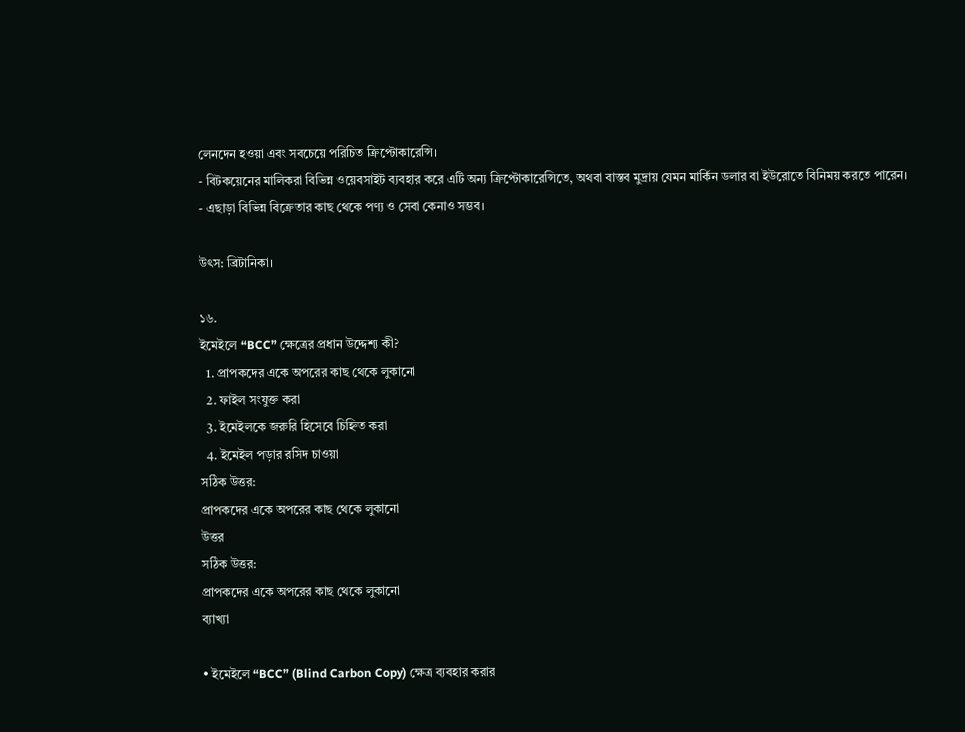লেনদেন হওয়া এবং সবচেয়ে পরিচিত ক্রিপ্টোকারেন্সি।
- বিটকয়েনের মালিকরা বিভিন্ন ওয়েবসাইট ব্যবহার করে এটি অন্য ক্রিপ্টোকারেন্সিতে, অথবা বাস্তব মুদ্রায় যেমন মার্কিন ডলার বা ইউরোতে বিনিময় করতে পারেন।
- এছাড়া বিভিন্ন বিক্রেতার কাছ থেকে পণ্য ও সেবা কেনাও সম্ভব।

উৎস: ব্রিটানিকা।

১৬.
ইমেইলে “BCC” ক্ষেত্রের প্রধান উদ্দেশ্য কী?
  1. প্রাপকদের একে অপরের কাছ থেকে লুকানো
  2. ফাইল সংযুক্ত করা
  3. ইমেইলকে জরুরি হিসেবে চিহ্নিত করা
  4. ইমেইল পড়ার রসিদ চাওয়া
সঠিক উত্তর:
প্রাপকদের একে অপরের কাছ থেকে লুকানো
উত্তর
সঠিক উত্তর:
প্রাপকদের একে অপরের কাছ থেকে লুকানো
ব্যাখ্যা

• ইমেইলে “BCC” (Blind Carbon Copy) ক্ষেত্র ব্যবহার করার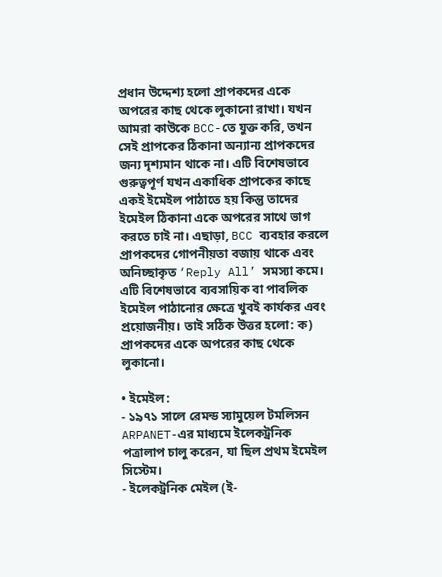প্রধান উদ্দেশ্য হলো প্রাপকদের একে অপরের কাছ থেকে লুকানো রাখা। যখন আমরা কাউকে BCC-তে যুক্ত করি, তখন সেই প্রাপকের ঠিকানা অন্যান্য প্রাপকদের জন্য দৃশ্যমান থাকে না। এটি বিশেষভাবে গুরুত্বপূর্ণ যখন একাধিক প্রাপকের কাছে একই ইমেইল পাঠাতে হয় কিন্তু তাদের ইমেইল ঠিকানা একে অপরের সাথে ভাগ করতে চাই না। এছাড়া, BCC ব্যবহার করলে প্রাপকদের গোপনীয়তা বজায় থাকে এবং অনিচ্ছাকৃত ‘Reply All’ সমস্যা কমে। এটি বিশেষভাবে ব্যবসায়িক বা পাবলিক ইমেইল পাঠানোর ক্ষেত্রে খুবই কার্যকর এবং প্রয়োজনীয়। তাই সঠিক উত্তর হলো: ক) প্রাপকদের একে অপরের কাছ থেকে লুকানো।

• ইমেইল:
- ১৯৭১ সালে রেমন্ড স্যামুয়েল টমলিসন ARPANET-এর মাধ্যমে ইলেকট্রনিক পত্রালাপ চালু করেন, যা ছিল প্রথম ইমেইল সিস্টেম।
- ইলেকট্রনিক মেইল (ই-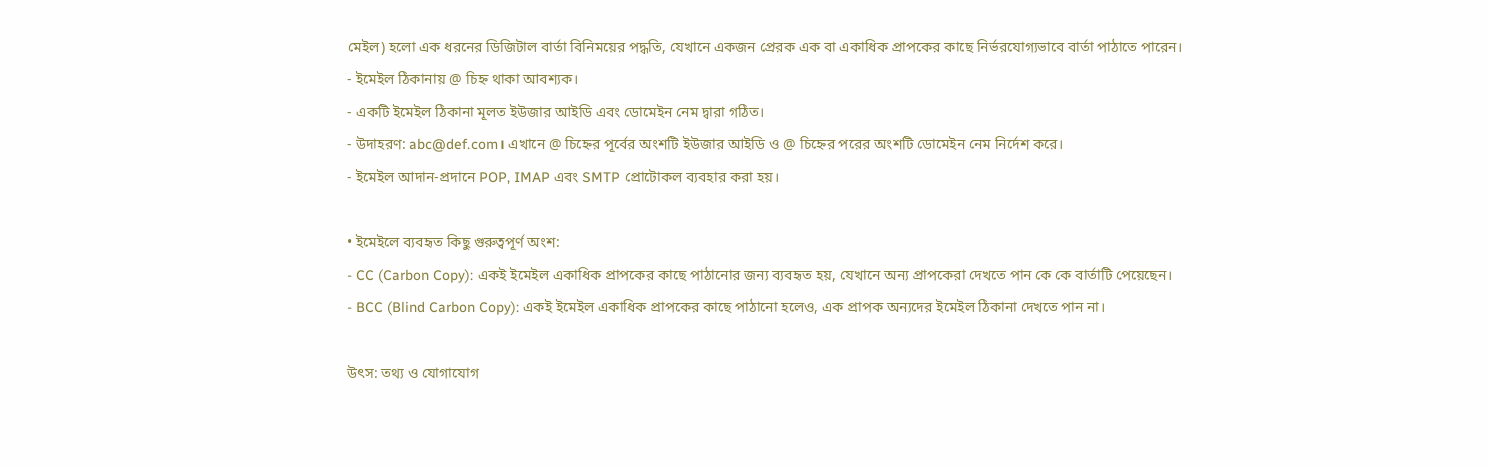মেইল) হলো এক ধরনের ডিজিটাল বার্তা বিনিময়ের পদ্ধতি, যেখানে একজন প্রেরক এক বা একাধিক প্রাপকের কাছে নির্ভরযোগ্যভাবে বার্তা পাঠাতে পারেন।
- ইমেইল ঠিকানায় @ চিহ্ন থাকা আবশ্যক।
- একটি ইমেইল ঠিকানা মূলত ইউজার আইডি এবং ডোমেইন নেম দ্বারা গঠিত।
- উদাহরণ: abc@def.com। এখানে @ চিহ্নের পূর্বের অংশটি ইউজার আইডি ও @ চিহ্নের পরের অংশটি ডোমেইন নেম নির্দেশ করে।
- ইমেইল আদান-প্রদানে POP, IMAP এবং SMTP প্রোটোকল ব্যবহার করা হয়।

• ইমেইলে ব্যবহৃত কিছু গুরুত্বপূর্ণ অংশ:
- CC (Carbon Copy): একই ইমেইল একাধিক প্রাপকের কাছে পাঠানোর জন্য ব্যবহৃত হয়, যেখানে অন্য প্রাপকেরা দেখতে পান কে কে বার্তাটি পেয়েছেন।
- BCC (Blind Carbon Copy): একই ইমেইল একাধিক প্রাপকের কাছে পাঠানো হলেও, এক প্রাপক অন্যদের ইমেইল ঠিকানা দেখতে পান না।

উৎস: তথ্য ও যোগাযোগ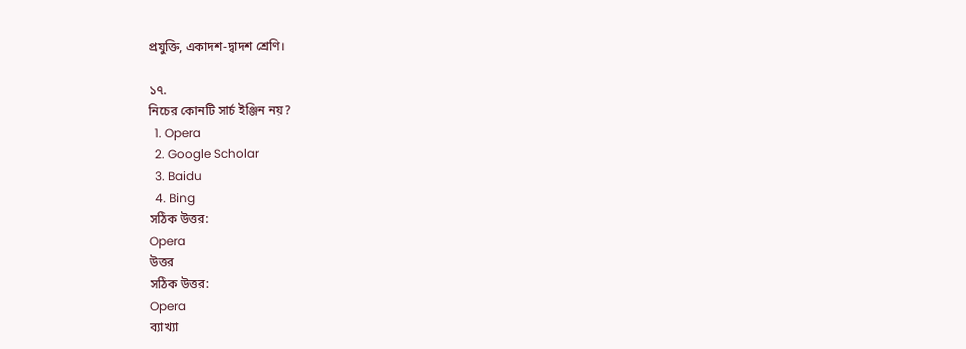প্রযুক্তি, একাদশ-দ্বাদশ শ্রেণি।

১৭.
নিচের কোনটি সার্চ ইঞ্জিন নয়?
  1. Opera
  2. Google Scholar
  3. Baidu
  4. Bing
সঠিক উত্তর:
Opera
উত্তর
সঠিক উত্তর:
Opera
ব্যাখ্যা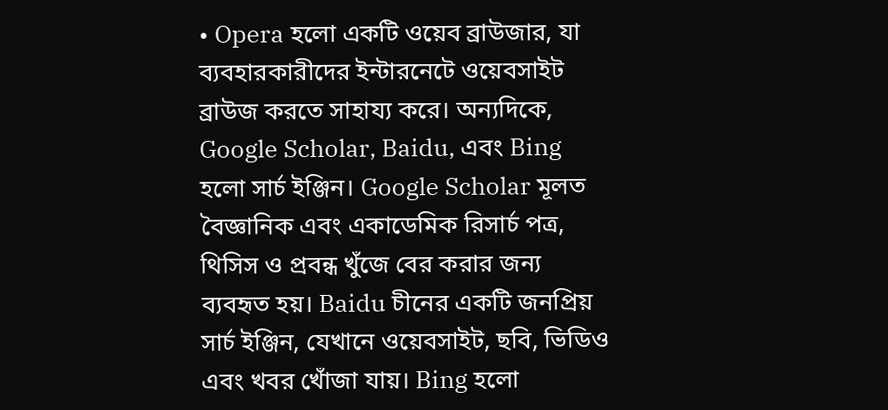• Opera হলো একটি ওয়েব ব্রাউজার, যা ব্যবহারকারীদের ইন্টারনেটে ওয়েবসাইট ব্রাউজ করতে সাহায্য করে। অন্যদিকে, Google Scholar, Baidu, এবং Bing হলো সার্চ ইঞ্জিন। Google Scholar মূলত বৈজ্ঞানিক এবং একাডেমিক রিসার্চ পত্র, থিসিস ও প্রবন্ধ খুঁজে বের করার জন্য ব্যবহৃত হয়। Baidu চীনের একটি জনপ্রিয় সার্চ ইঞ্জিন, যেখানে ওয়েবসাইট, ছবি, ভিডিও এবং খবর খোঁজা যায়। Bing হলো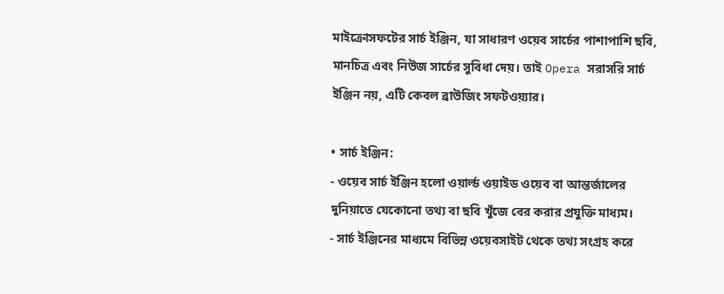মাইক্রোসফটের সার্চ ইঞ্জিন, যা সাধারণ ওয়েব সার্চের পাশাপাশি ছবি, মানচিত্র এবং নিউজ সার্চের সুবিধা দেয়। তাই Opera সরাসরি সার্চ ইঞ্জিন নয়, এটি কেবল ব্রাউজিং সফটওয়্যার।

• সার্চ ইঞ্জিন:
- ওয়েব সার্চ ইঞ্জিন হলো ওয়ার্ল্ড ওয়াইড ওয়েব বা আন্তর্জালের দুনিয়াতে যেকোনো তথ্য বা ছবি খুঁজে বের করার প্রযুক্তি মাধ্যম।
- সার্চ ইঞ্জিনের মাধ্যমে বিভিন্ন ওয়েবসাইট থেকে তথ্য সংগ্রহ করে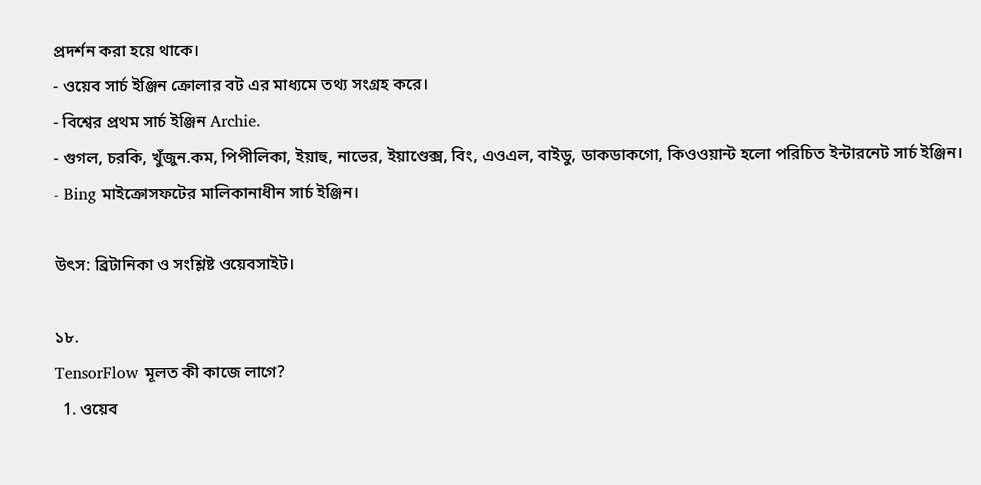প্রদর্শন করা হয়ে থাকে।
- ওয়েব সার্চ ইঞ্জিন ক্রোলার বট এর মাধ্যমে তথ্য সংগ্রহ করে।
- বিশ্বের প্রথম সার্চ ইঞ্জিন Archie.
- গুগল, চরকি, খুঁজুন.কম, পিপীলিকা, ইয়াহু, নাভের, ইয়াণ্ডেক্স, বিং, এওএল, বাইডু, ডাকডাকগো, কিওওয়ান্ট হলো পরিচিত ইন্টারনেট সার্চ ইঞ্জিন।
- Bing মাইক্রোসফটের মালিকানাধীন সার্চ ইঞ্জিন।

উৎস: ব্রিটানিকা ও সংশ্লিষ্ট ওয়েবসাইট।

১৮.
TensorFlow মূলত কী কাজে লাগে?
  1. ওয়েব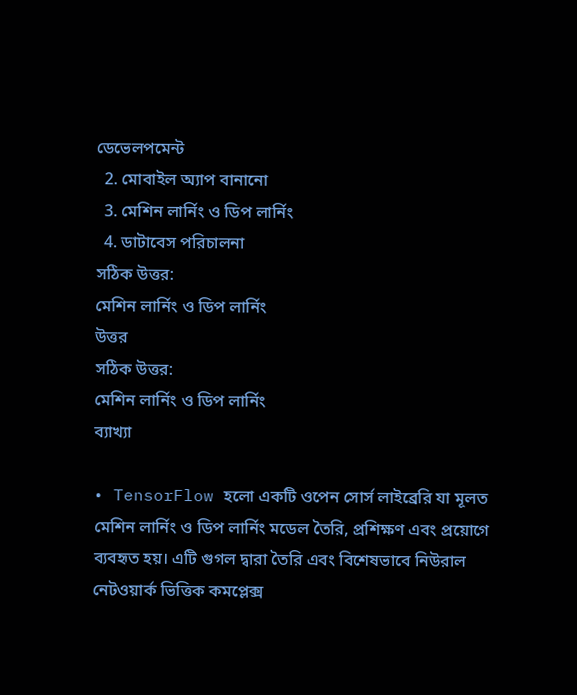ডেভেলপমেন্ট
  2. মোবাইল অ্যাপ বানানো
  3. মেশিন লার্নিং ও ডিপ লার্নিং
  4. ডাটাবেস পরিচালনা
সঠিক উত্তর:
মেশিন লার্নিং ও ডিপ লার্নিং
উত্তর
সঠিক উত্তর:
মেশিন লার্নিং ও ডিপ লার্নিং
ব্যাখ্যা

• TensorFlow হলো একটি ওপেন সোর্স লাইব্রেরি যা মূলত মেশিন লার্নিং ও ডিপ লার্নিং মডেল তৈরি, প্রশিক্ষণ এবং প্রয়োগে ব্যবহৃত হয়। এটি গুগল দ্বারা তৈরি এবং বিশেষভাবে নিউরাল নেটওয়ার্ক ভিত্তিক কমপ্লেক্স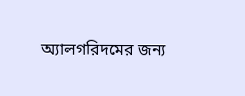অ্যালগরিদমের জন্য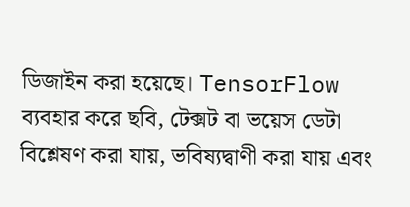ডিজাইন করা হয়েছে। TensorFlow ব্যবহার করে ছবি, টেক্সট বা ভয়েস ডেটা বিশ্লেষণ করা যায়, ভবিষ্যদ্বাণী করা যায় এবং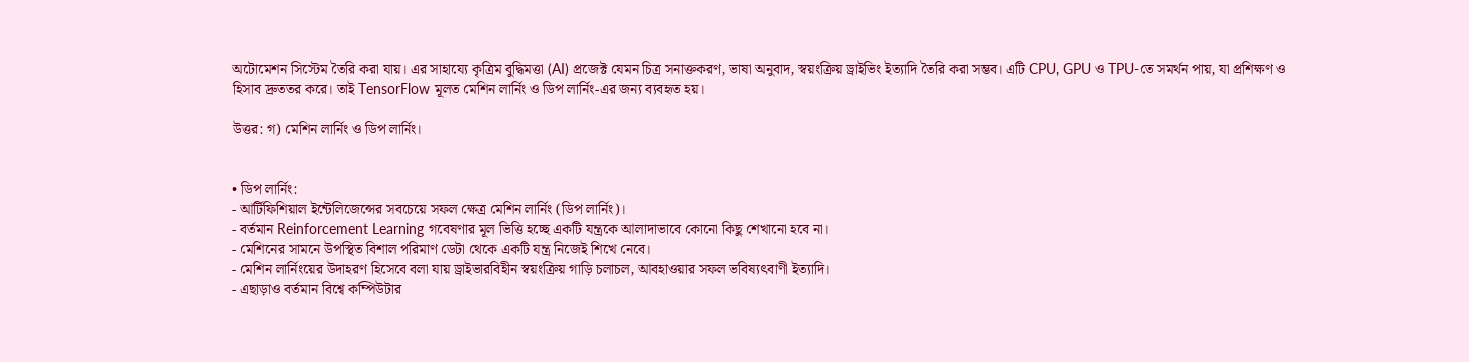অটোমেশন সিস্টেম তৈরি করা যায়। এর সাহায্যে কৃত্রিম বুদ্ধিমত্তা (AI) প্রজেক্ট যেমন চিত্র সনাক্তকরণ, ভাষা অনুবাদ, স্বয়ংক্রিয় ড্রাইভিং ইত্যাদি তৈরি করা সম্ভব। এটি CPU, GPU ও TPU-তে সমর্থন পায়, যা প্রশিক্ষণ ও হিসাব দ্রুততর করে। তাই TensorFlow মূলত মেশিন লার্নিং ও ডিপ লার্নিং-এর জন্য ব্যবহৃত হয়।

উত্তর: গ) মেশিন লার্নিং ও ডিপ লার্নিং।


• ডিপ লার্নিং:
- আর্টিফিশিয়াল ইন্টেলিজেন্সের সবচেয়ে সফল ক্ষেত্র মেশিন লার্নিং (ডিপ লার্নিং)।
- বর্তমান Reinforcement Learning গবেষণার মূল ভিত্তি হচ্ছে একটি যন্ত্রকে আলাদাভাবে কোনো কিছু শেখানো হবে না।
- মেশিনের সামনে উপস্থিত বিশাল পরিমাণ ডেটা থেকে একটি যন্ত্র নিজেই শিখে নেবে।
- মেশিন লার্নিংয়ের উদাহরণ হিসেবে বলা যায় ড্রাইভারবিহীন স্বয়ংক্রিয় গাড়ি চলাচল, আবহাওয়ার সফল ভবিষ্যৎবাণী ইত্যাদি।
- এছাড়াও বর্তমান বিশ্বে কম্পিউটার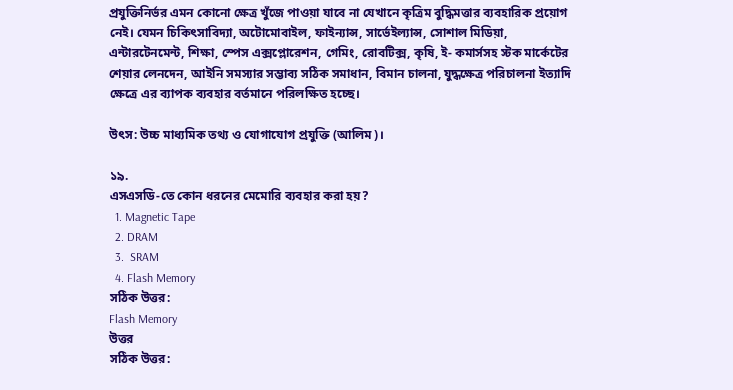প্রযুক্তিনির্ভর এমন কোনো ক্ষেত্র খুঁজে পাওয়া যাবে না যেখানে কৃত্রিম বুদ্ধিমত্তার ব্যবহারিক প্রয়োগ নেই। যেমন চিকিৎসাবিদ্যা, অটোমোবাইল, ফাইন্যান্স, সার্ভেইল্যান্স, সোশাল মিডিয়া, এন্টারটেনমেন্ট, শিক্ষা, স্পেস এক্সপ্লোরেশন, গেমিং, রোবটিক্স, কৃষি, ই- কমার্সসহ স্টক মার্কেটের শেয়ার লেনদেন, আইনি সমস্যার সম্ভাব্য সঠিক সমাধান, বিমান চালনা, যুদ্ধক্ষেত্র পরিচালনা ইত্যাদি ক্ষেত্রে এর ব্যাপক ব্যবহার বর্তমানে পরিলক্ষিত হচ্ছে।

উৎস: উচ্চ মাধ্যমিক তথ্য ও যোগাযোগ প্রযুক্তি (আলিম)।

১৯.
এসএসডি-তে কোন ধরনের মেমোরি ব্যবহার করা হয়?
  1. Magnetic Tape
  2. DRAM
  3.  SRAM
  4. Flash Memory
সঠিক উত্তর:
Flash Memory
উত্তর
সঠিক উত্তর: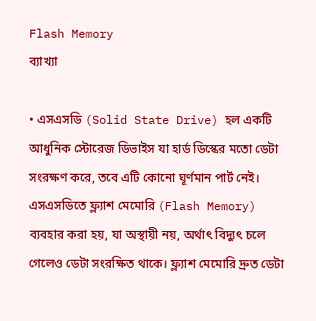Flash Memory
ব্যাখ্যা

• এসএসডি (Solid State Drive) হল একটি আধুনিক স্টোরেজ ডিভাইস যা হার্ড ডিস্কের মতো ডেটা সংরক্ষণ করে, তবে এটি কোনো ঘূর্ণমান পার্ট নেই। এসএসডিতে ফ্ল্যাশ মেমোরি (Flash Memory) ব্যবহার করা হয়, যা অস্থায়ী নয়, অর্থাৎ বিদ্যুৎ চলে গেলেও ডেটা সংরক্ষিত থাকে। ফ্ল্যাশ মেমোরি দ্রুত ডেটা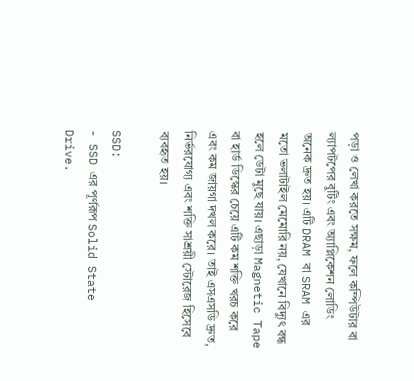পড়া ও লেখা করতে সক্ষম, ফলে কম্পিউটার বা ল্যাপটপের বুটিং এবং অ্যাপ্লিকেশন লোডিং অনেক দ্রুত হয়। এটি DRAM বা SRAM এর মতো ভলাটাইল মেমোরি নয়, যেখানে বিদ্যুৎ বন্ধ হলে ডেটা মুছে যায়। এছাড়া Magnetic Tape বা হার্ড ডিস্কের চেয়ে এটি কম শক্তি খরচ করে এবং কম জায়গা দখল করে। তাই এসএসডি দ্রুত, নির্ভরযোগ্য এবং শক্তি সাশ্রয়ী স্টোরেজ হিসেবে ব্যবহৃত হয়।

SSD:
- SSD এর পূর্ণরূপ Solid State Drive.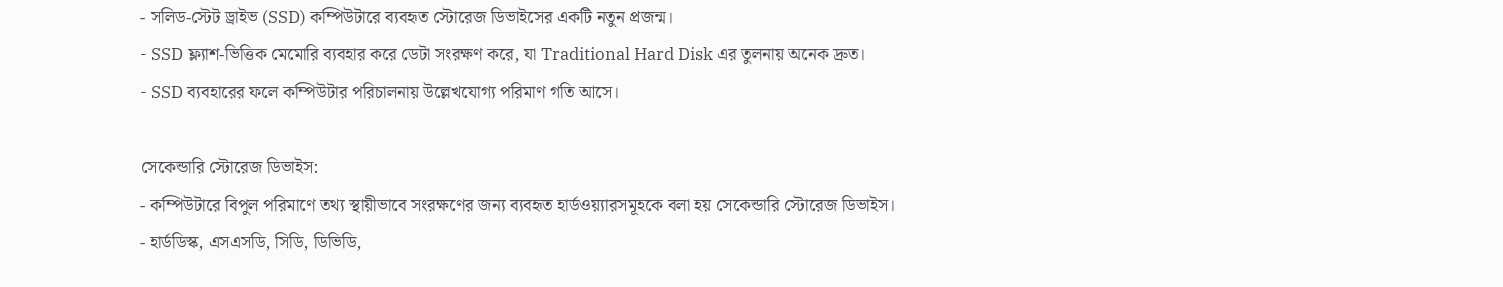- সলিড-স্টেট ড্রাইভ (SSD) কম্পিউটারে ব্যবহৃত স্টোরেজ ডিভাইসের একটি নতুন প্রজন্ম।
- SSD ফ্ল্যাশ-ভিত্তিক মেমোরি ব্যবহার করে ডেটা সংরক্ষণ করে, যা Traditional Hard Disk এর তুলনায় অনেক দ্রুত।
- SSD ব্যবহারের ফলে কম্পিউটার পরিচালনায় উল্লেখযোগ্য পরিমাণ গতি আসে।

সেকেন্ডারি স্টোরেজ ডিভাইস:
- কম্পিউটারে বিপুল পরিমাণে তথ্য স্থায়ীভাবে সংরক্ষণের জন্য ব্যবহৃত হার্ডওয়্যারসমূহকে বলা হয় সেকেন্ডারি স্টোরেজ ডিভাইস।
- হার্ডডিস্ক, এসএসডি, সিডি, ডিভিডি,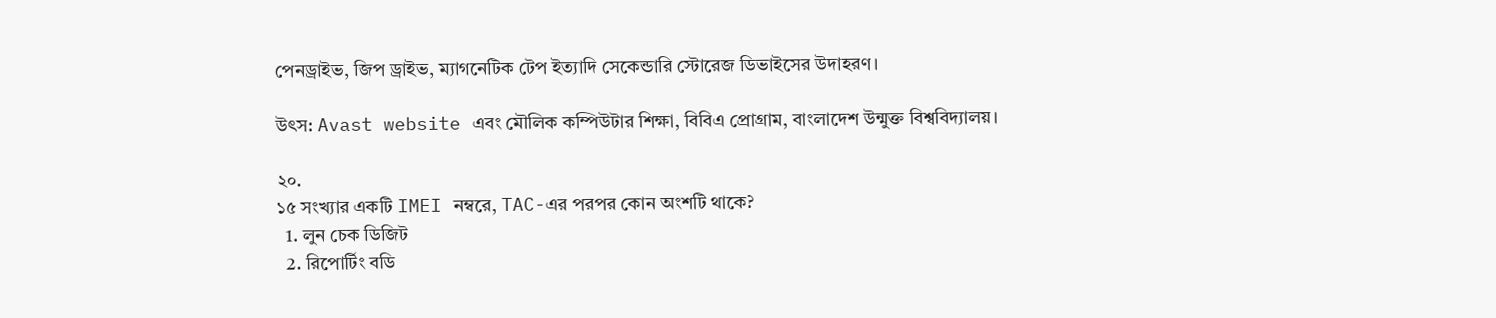পেনড্রাইভ, জিপ ড্রাইভ, ম্যাগনেটিক টেপ ইত্যাদি সেকেন্ডারি স্টোরেজ ডিভাইসের উদাহরণ।

উৎস: Avast website এবং মৌলিক কম্পিউটার শিক্ষা, বিবিএ প্রোগ্রাম, বাংলাদেশ উন্মুক্ত বিশ্ববিদ্যালয়।

২০.
১৫ সংখ্যার একটি IMEI নম্বরে, TAC-এর পরপর কোন অংশটি থাকে?
  1. লুন চেক ডিজিট
  2. রিপোর্টিং বডি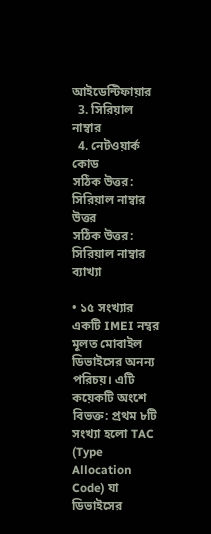আইডেন্টিফায়ার
  3. সিরিয়াল নাম্বার
  4. নেটওয়ার্ক কোড
সঠিক উত্তর:
সিরিয়াল নাম্বার
উত্তর
সঠিক উত্তর:
সিরিয়াল নাম্বার
ব্যাখ্যা

• ১৫ সংখ্যার একটি IMEI নম্বর মূলত মোবাইল ডিভাইসের অনন্য পরিচয়। এটি কয়েকটি অংশে বিভক্ত: প্রথম ৮টি সংখ্যা হলো TAC (Type Allocation Code) যা ডিভাইসের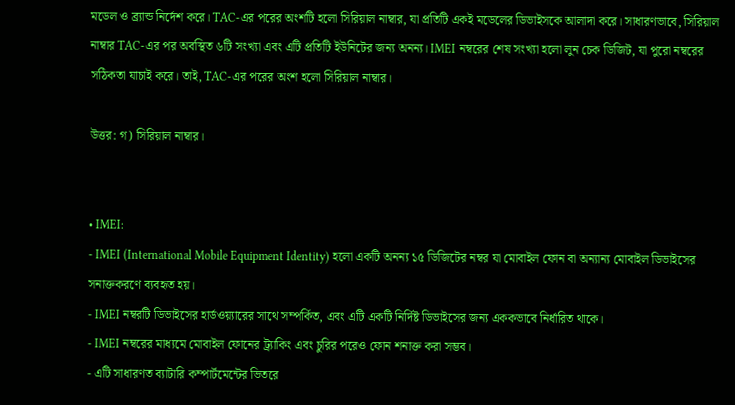মডেল ও ব্র্যান্ড নির্দেশ করে। TAC-এর পরের অংশটি হলো সিরিয়াল নাম্বার, যা প্রতিটি একই মডেলের ডিভাইসকে আলাদা করে। সাধারণভাবে, সিরিয়াল নাম্বার TAC-এর পর অবস্থিত ৬টি সংখ্যা এবং এটি প্রতিটি ইউনিটের জন্য অনন্য। IMEI নম্বরের শেষ সংখ্যা হলো লুন চেক ডিজিট, যা পুরো নম্বরের সঠিকতা যাচাই করে। তাই, TAC-এর পরের অংশ হলো সিরিয়াল নাম্বার।

উত্তর: গ) সিরিয়াল নাম্বার।


• IMEI:
- IMEI (International Mobile Equipment Identity) হলো একটি অনন্য ১৫ ডিজিটের নম্বর যা মোবাইল ফোন বা অন্যান্য মোবাইল ডিভাইসের সনাক্তকরণে ব্যবহৃত হয়।
- IMEI নম্বরটি ডিভাইসের হার্ডওয়্যারের সাথে সম্পর্কিত, এবং এটি একটি নির্দিষ্ট ডিভাইসের জন্য এককভাবে নির্ধারিত থাকে।
- IMEI নম্বরের মাধ্যমে মোবাইল ফোনের ট্র্যাকিং এবং চুরির পরেও ফোন শনাক্ত করা সম্ভব।
- এটি সাধারণত ব্যাটারি কম্পার্টমেন্টের ভিতরে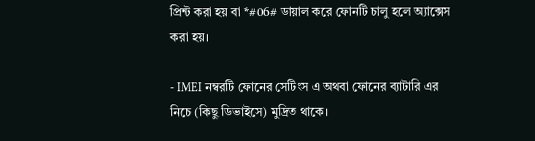প্রিন্ট করা হয় বা *#06# ডায়াল করে ফোনটি চালু হলে অ্যাক্সেস করা হয়।

- IMEI নম্বরটি ফোনের সেটিংস এ অথবা ফোনের ব্যাটারি এর নিচে (কিছু ডিভাইসে) মুদ্রিত থাকে।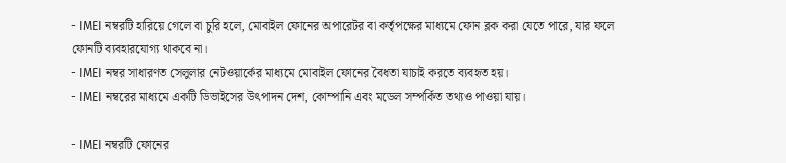- IMEI নম্বরটি হারিয়ে গেলে বা চুরি হলে, মোবাইল ফোনের অপারেটর বা কর্তৃপক্ষের মাধ্যমে ফোন ব্লক করা যেতে পারে, যার ফলে ফোনটি ব্যবহারযোগ্য থাকবে না।
- IMEI নম্বর সাধারণত সেলুলার নেটওয়ার্কের মাধ্যমে মোবাইল ফোনের বৈধতা যাচাই করতে ব্যবহৃত হয়।
- IMEI নম্বরের মাধ্যমে একটি ডিভাইসের উৎপাদন দেশ, কোম্পানি এবং মডেল সম্পর্কিত তথ্যও পাওয়া যায়।

- IMEI নম্বরটি ফোনের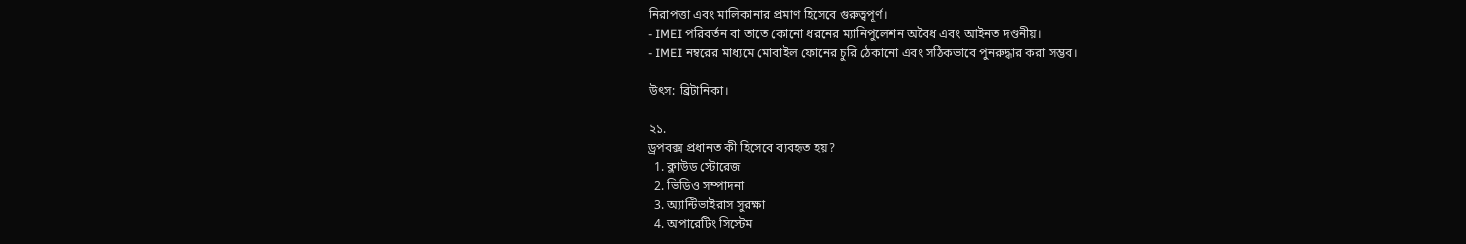নিরাপত্তা এবং মালিকানার প্রমাণ হিসেবে গুরুত্বপূর্ণ।
- IMEI পরিবর্তন বা তাতে কোনো ধরনের ম্যানিপুলেশন অবৈধ এবং আইনত দণ্ডনীয়।
- IMEI নম্বরের মাধ্যমে মোবাইল ফোনের চুরি ঠেকানো এবং সঠিকভাবে পুনরুদ্ধার করা সম্ভব।

উৎস: ব্রিটানিকা।

২১.
ড্রপবক্স প্রধানত কী হিসেবে ব্যবহৃত হয়?
  1. ক্লাউড স্টোরেজ
  2. ভিডিও সম্পাদনা
  3. অ্যান্টিভাইরাস সুরক্ষা
  4. অপারেটিং সিস্টেম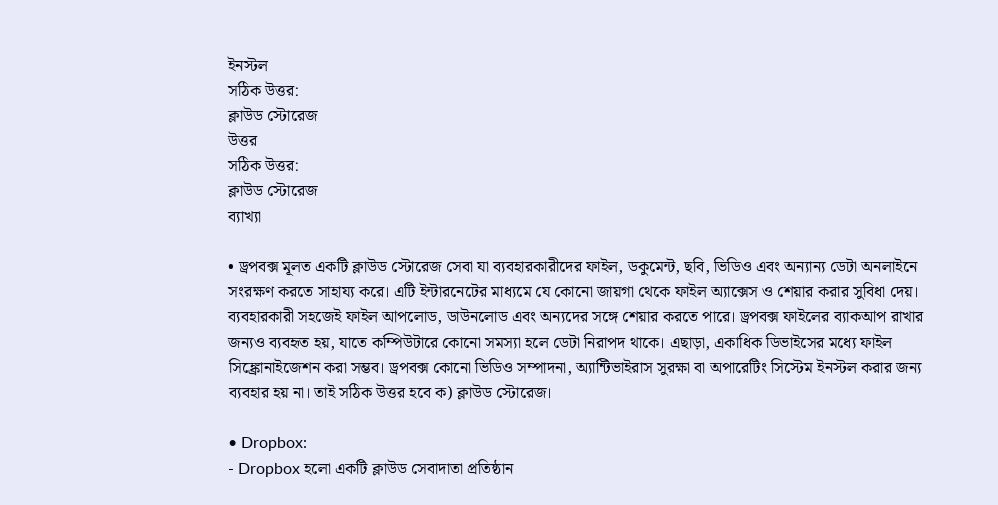ইনস্টল
সঠিক উত্তর:
ক্লাউড স্টোরেজ
উত্তর
সঠিক উত্তর:
ক্লাউড স্টোরেজ
ব্যাখ্যা

• ড্রপবক্স মূলত একটি ক্লাউড স্টোরেজ সেবা যা ব্যবহারকারীদের ফাইল, ডকুমেন্ট, ছবি, ভিডিও এবং অন্যান্য ডেটা অনলাইনে সংরক্ষণ করতে সাহায্য করে। এটি ইন্টারনেটের মাধ্যমে যে কোনো জায়গা থেকে ফাইল অ্যাক্সেস ও শেয়ার করার সুবিধা দেয়। ব্যবহারকারী সহজেই ফাইল আপলোড, ডাউনলোড এবং অন্যদের সঙ্গে শেয়ার করতে পারে। ড্রপবক্স ফাইলের ব্যাকআপ রাখার জন্যও ব্যবহৃত হয়, যাতে কম্পিউটারে কোনো সমস্যা হলে ডেটা নিরাপদ থাকে। এছাড়া, একাধিক ডিভাইসের মধ্যে ফাইল সিঙ্ক্রোনাইজেশন করা সম্ভব। ড্রপবক্স কোনো ভিডিও সম্পাদনা, অ্যান্টিভাইরাস সুরক্ষা বা অপারেটিং সিস্টেম ইনস্টল করার জন্য ব্যবহার হয় না। তাই সঠিক উত্তর হবে ক) ক্লাউড স্টোরেজ।

• Dropbox:
- Dropbox হলো একটি ক্লাউড সেবাদাতা প্রতিষ্ঠান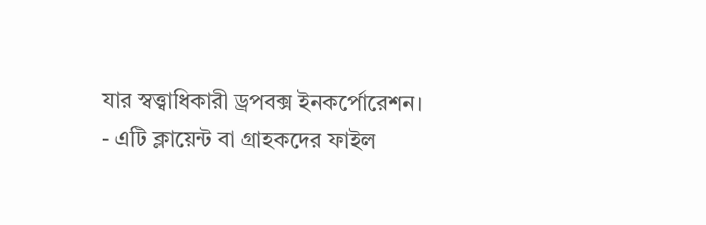যার স্বত্ত্বাধিকারী ড্রপবক্স ইনকর্পোরেশন।
- এটি ক্লায়েন্ট বা গ্রাহকদের ফাইল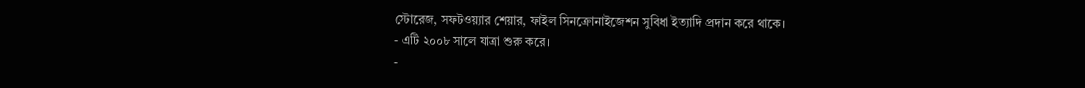স্টোরেজ, সফটওয়্যার শেয়ার, ফাইল সিনক্রোনাইজেশন সুবিধা ইত্যাদি প্রদান করে থাকে।
- এটি ২০০৮ সালে যাত্রা শুরু করে।
-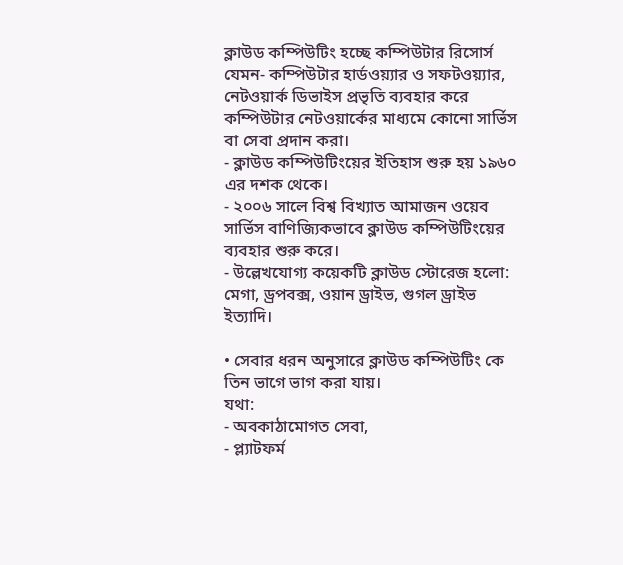ক্লাউড কম্পিউটিং হচ্ছে কম্পিউটার রিসোর্স যেমন- কম্পিউটার হার্ডওয়্যার ও সফটওয়্যার, নেটওয়ার্ক ডিভাইস প্রভৃতি ব্যবহার করে কম্পিউটার নেটওয়ার্কের মাধ্যমে কোনো সার্ভিস বা সেবা প্রদান করা।
- ক্লাউড কম্পিউটিংয়ের ইতিহাস শুরু হয় ১৯৬০ এর দশক থেকে।
- ২০০৬ সালে বিশ্ব বিখ্যাত আমাজন ওয়েব সার্ভিস বাণিজ্যিকভাবে ক্লাউড কম্পিউটিংয়ের ব্যবহার শুরু করে।
- উল্লেখযোগ্য কয়েকটি ক্লাউড স্টোরেজ হলো: মেগা, ড্রপবক্স, ওয়ান ড্রাইভ, গুগল ড্রাইভ ইত্যাদি।

• সেবার ধরন অনুসারে ক্লাউড কম্পিউটিং কে তিন ভাগে ভাগ করা যায়।
যথা:
- অবকাঠামোগত সেবা,
- প্ল্যাটফর্ম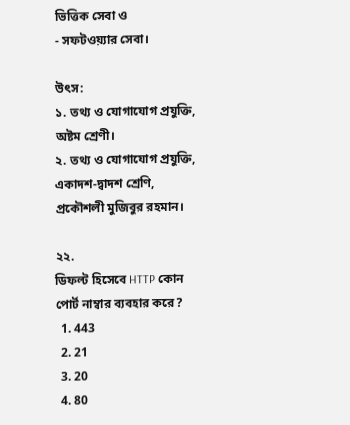ভিত্তিক সেবা ও
- সফটওয়্যার সেবা।

উৎস:
১. তথ্য ও যোগাযোগ প্রযুক্তি, অষ্টম শ্রেণী।
২. তথ্য ও যোগাযোগ প্রযুক্তি, একাদশ-দ্বাদশ শ্রেণি, প্রকৌশলী মুজিবুর রহমান।

২২.
ডিফল্ট হিসেবে HTTP কোন পোর্ট নাম্বার ব্যবহার করে?
  1. 443
  2. 21
  3. 20
  4. 80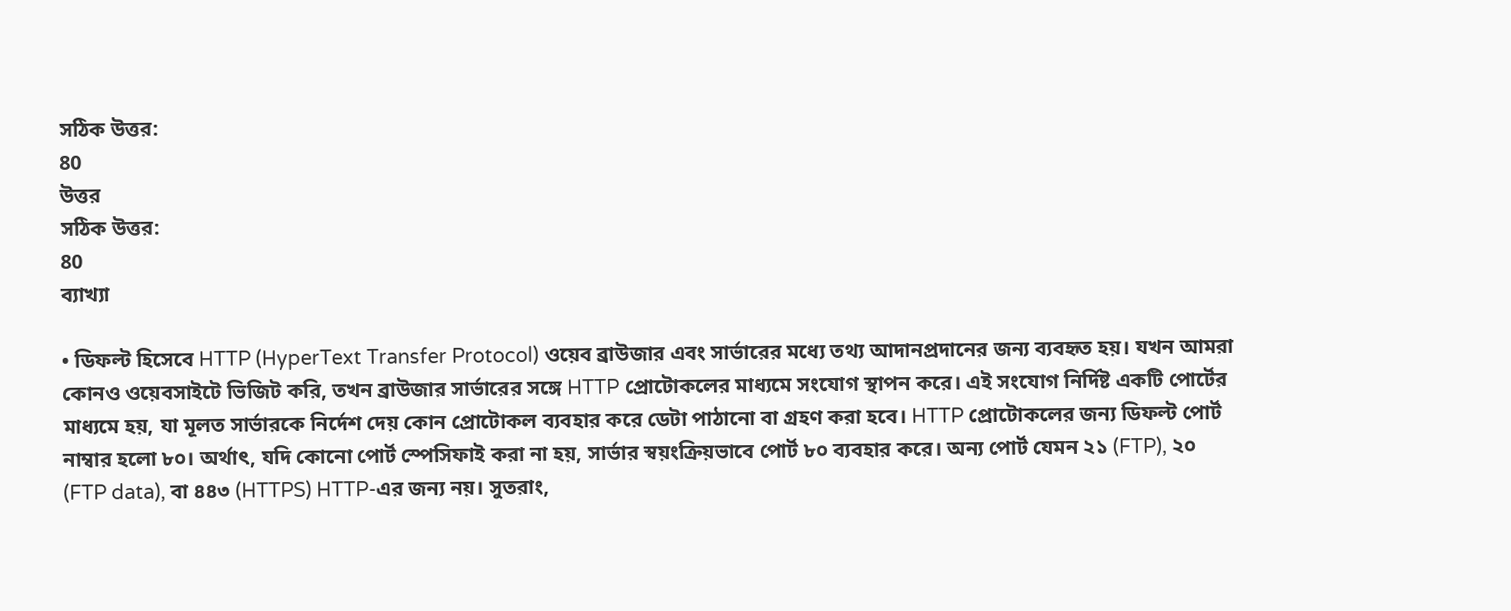সঠিক উত্তর:
80
উত্তর
সঠিক উত্তর:
80
ব্যাখ্যা

• ডিফল্ট হিসেবে HTTP (HyperText Transfer Protocol) ওয়েব ব্রাউজার এবং সার্ভারের মধ্যে তথ্য আদানপ্রদানের জন্য ব্যবহৃত হয়। যখন আমরা কোনও ওয়েবসাইটে ভিজিট করি, তখন ব্রাউজার সার্ভারের সঙ্গে HTTP প্রোটোকলের মাধ্যমে সংযোগ স্থাপন করে। এই সংযোগ নির্দিষ্ট একটি পোর্টের মাধ্যমে হয়, যা মূলত সার্ভারকে নির্দেশ দেয় কোন প্রোটোকল ব্যবহার করে ডেটা পাঠানো বা গ্রহণ করা হবে। HTTP প্রোটোকলের জন্য ডিফল্ট পোর্ট নাম্বার হলো ৮০। অর্থাৎ, যদি কোনো পোর্ট স্পেসিফাই করা না হয়, সার্ভার স্বয়ংক্রিয়ভাবে পোর্ট ৮০ ব্যবহার করে। অন্য পোর্ট যেমন ২১ (FTP), ২০ (FTP data), বা ৪৪৩ (HTTPS) HTTP-এর জন্য নয়। সুতরাং,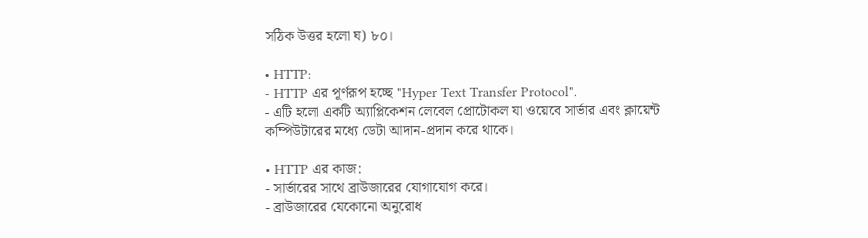সঠিক উত্তর হলো ঘ) ৮০।

• HTTP:
- HTTP এর পূর্ণরূপ হচ্ছে "Hyper Text Transfer Protocol".
- এটি হলো একটি অ্যাপ্লিকেশন লেবেল প্রোটোকল যা ওয়েবে সার্ভার এবং ক্লায়েন্ট কম্পিউটারের মধ্যে ডেটা আদান-প্রদান করে থাকে।

• HTTP এর কাজ:
- সার্ভারের সাথে ব্রাউজারের যোগাযোগ করে।
- ব্রাউজারের যেকোনো অনুরোধ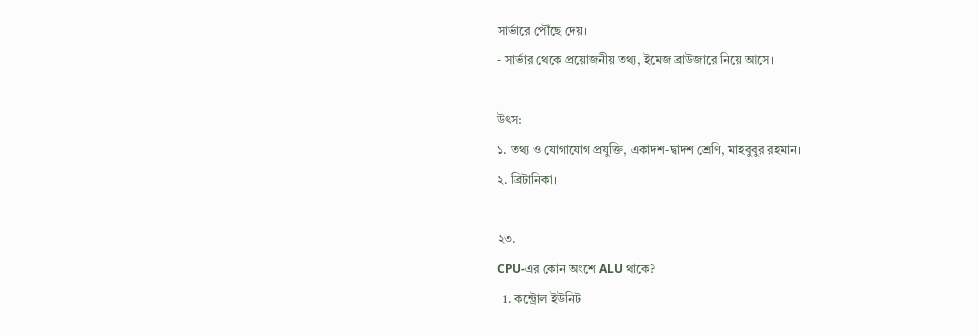সার্ভারে পৌঁছে দেয়।
- সার্ভার থেকে প্রয়োজনীয় তথ্য, ইমেজ ব্রাউজারে নিয়ে আসে।

উৎস:
১. তথ্য ও যোগাযোগ প্রযুক্তি, একাদশ-দ্বাদশ শ্রেণি, মাহবুবুর রহমান।
২. ব্রিটানিকা।

২৩.
CPU-এর কোন অংশে ALU থাকে?
  1. কন্ট্রোল ইউনিট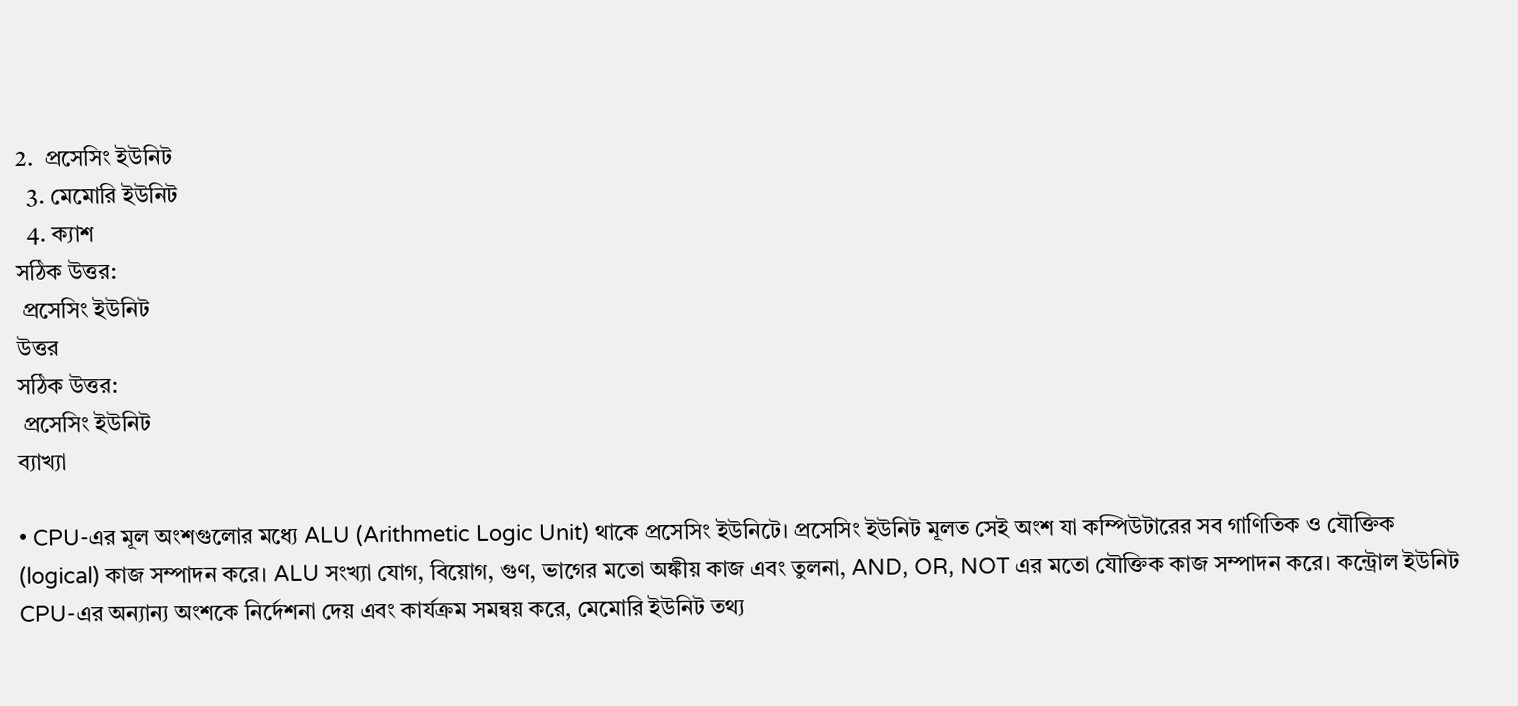2.  প্রসেসিং ইউনিট
  3. মেমোরি ইউনিট
  4. ক্যাশ
সঠিক উত্তর:
 প্রসেসিং ইউনিট
উত্তর
সঠিক উত্তর:
 প্রসেসিং ইউনিট
ব্যাখ্যা

• CPU-এর মূল অংশগুলোর মধ্যে ALU (Arithmetic Logic Unit) থাকে প্রসেসিং ইউনিটে। প্রসেসিং ইউনিট মূলত সেই অংশ যা কম্পিউটারের সব গাণিতিক ও যৌক্তিক (logical) কাজ সম্পাদন করে। ALU সংখ্যা যোগ, বিয়োগ, গুণ, ভাগের মতো অঙ্কীয় কাজ এবং তুলনা, AND, OR, NOT এর মতো যৌক্তিক কাজ সম্পাদন করে। কন্ট্রোল ইউনিট CPU-এর অন্যান্য অংশকে নির্দেশনা দেয় এবং কার্যক্রম সমন্বয় করে, মেমোরি ইউনিট তথ্য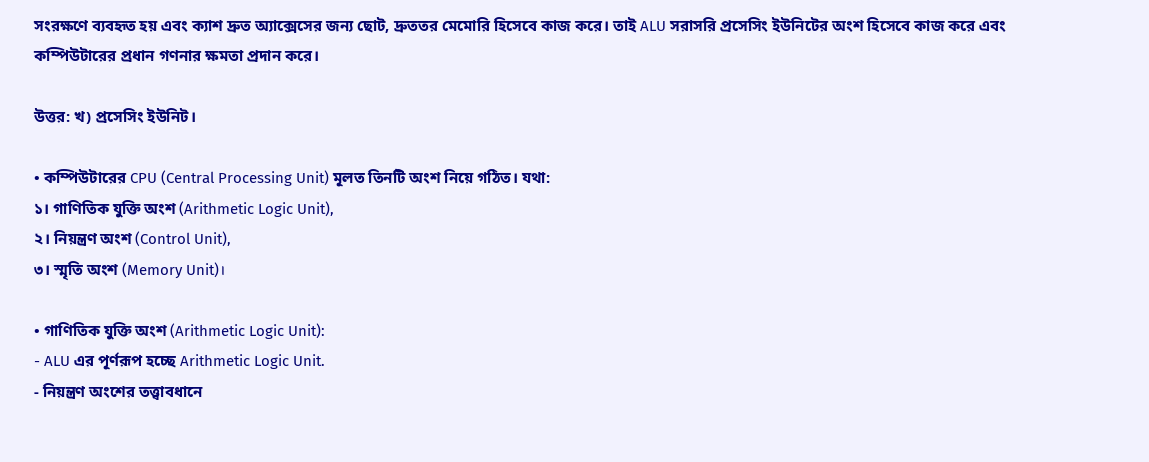সংরক্ষণে ব্যবহৃত হয় এবং ক্যাশ দ্রুত অ্যাক্সেসের জন্য ছোট, দ্রুততর মেমোরি হিসেবে কাজ করে। তাই ALU সরাসরি প্রসেসিং ইউনিটের অংশ হিসেবে কাজ করে এবং কম্পিউটারের প্রধান গণনার ক্ষমতা প্রদান করে।

উত্তর: খ) প্রসেসিং ইউনিট।

• কম্পিউটারের CPU (Central Processing Unit) মূলত তিনটি অংশ নিয়ে গঠিত। যথা:
১। গাণিতিক যুক্তি অংশ (Arithmetic Logic Unit),
২। নিয়ন্ত্রণ অংশ (Control Unit),
৩। স্মৃতি অংশ (Memory Unit)।

• গাণিতিক যুক্তি অংশ (Arithmetic Logic Unit):
- ALU এর পূর্ণরূপ হচ্ছে Arithmetic Logic Unit.
- নিয়ন্ত্রণ অংশের তত্ত্বাবধানে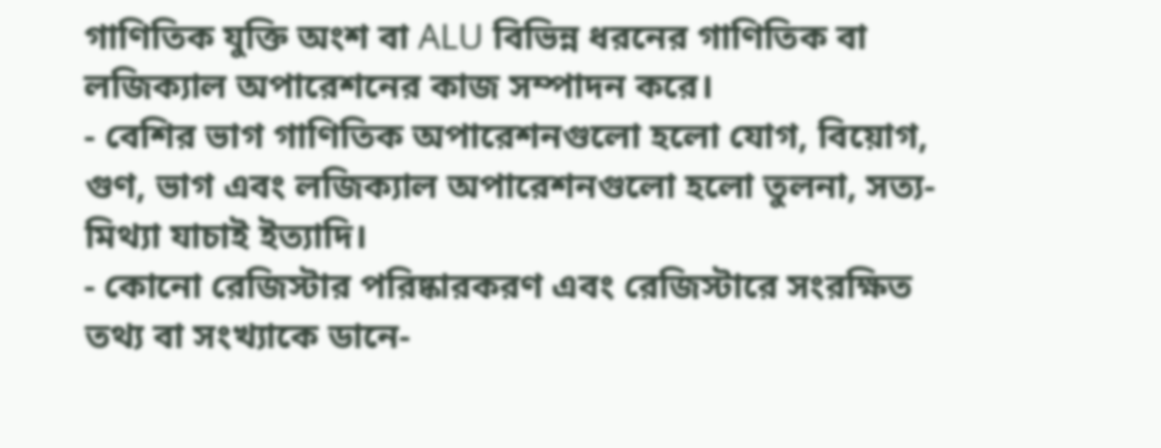গাণিতিক যুক্তি অংশ বা ALU বিভিন্ন ধরনের গাণিতিক বা লজিক্যাল অপারেশনের কাজ সম্পাদন করে।
- বেশির ভাগ গাণিতিক অপারেশনগুলো হলো যোগ, বিয়োগ, গুণ, ভাগ এবং লজিক্যাল অপারেশনগুলো হলো তুলনা, সত্য-মিথ্যা যাচাই ইত্যাদি।
- কোনো রেজিস্টার পরিষ্কারকরণ এবং রেজিস্টারে সংরক্ষিত তথ্য বা সংখ্যাকে ডানে-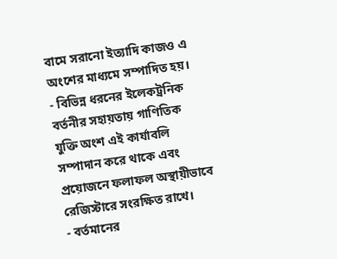বামে সরানো ইত্যাদি কাজও এ অংশের মাধ্যমে সম্পাদিত হয়।
- বিভিন্ন ধরনের ইলেকট্রনিক বর্তনীর সহায়তায় গাণিতিক যুক্তি অংশ এই কার্যাবলি সম্পাদান করে থাকে এবং প্রয়োজনে ফলাফল অস্থায়ীভাবে রেজিস্টারে সংরক্ষিত রাখে।
- বর্তমানের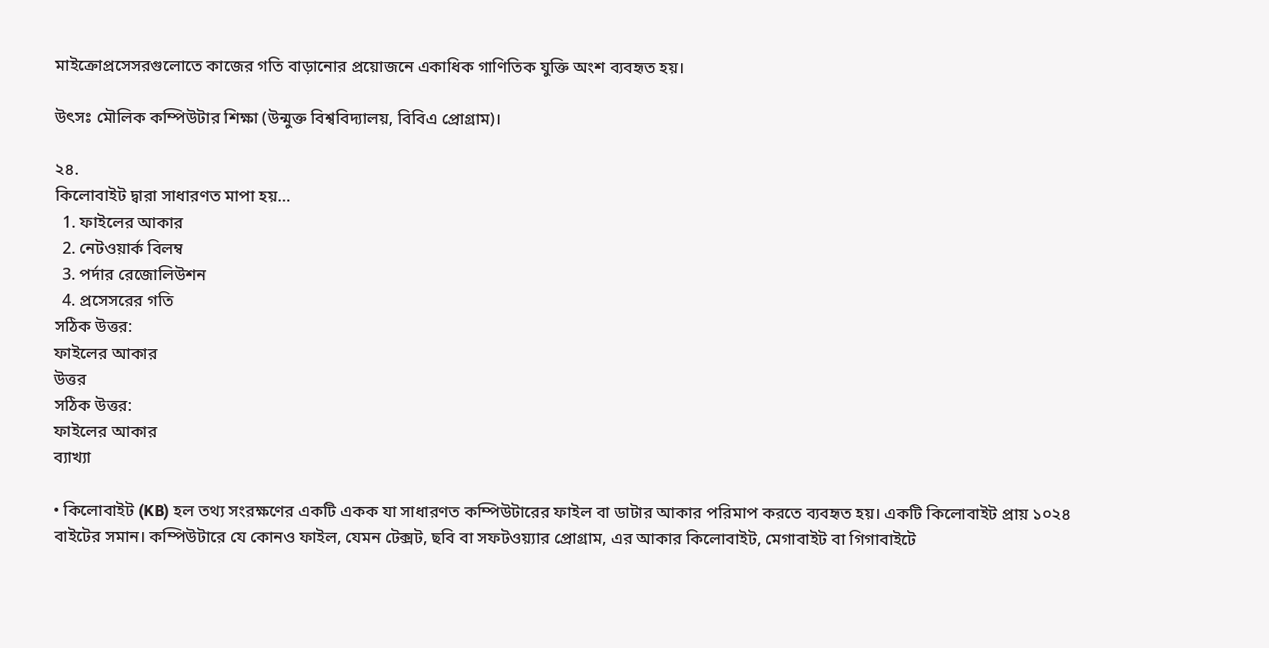মাইক্রোপ্রসেসরগুলোতে কাজের গতি বাড়ানোর প্রয়োজনে একাধিক গাণিতিক যুক্তি অংশ ব্যবহৃত হয়।

উৎসঃ মৌলিক কম্পিউটার শিক্ষা (উন্মুক্ত বিশ্ববিদ্যালয়, বিবিএ প্রোগ্রাম)।

২৪.
কিলোবাইট দ্বারা সাধারণত মাপা হয়…
  1. ফাইলের আকার
  2. নেটওয়ার্ক বিলম্ব
  3. পর্দার রেজোলিউশন
  4. প্রসেসরের গতি
সঠিক উত্তর:
ফাইলের আকার
উত্তর
সঠিক উত্তর:
ফাইলের আকার
ব্যাখ্যা

• কিলোবাইট (KB) হল তথ্য সংরক্ষণের একটি একক যা সাধারণত কম্পিউটারের ফাইল বা ডাটার আকার পরিমাপ করতে ব্যবহৃত হয়। একটি কিলোবাইট প্রায় ১০২৪ বাইটের সমান। কম্পিউটারে যে কোনও ফাইল, যেমন টেক্সট, ছবি বা সফটওয়্যার প্রোগ্রাম, এর আকার কিলোবাইট, মেগাবাইট বা গিগাবাইটে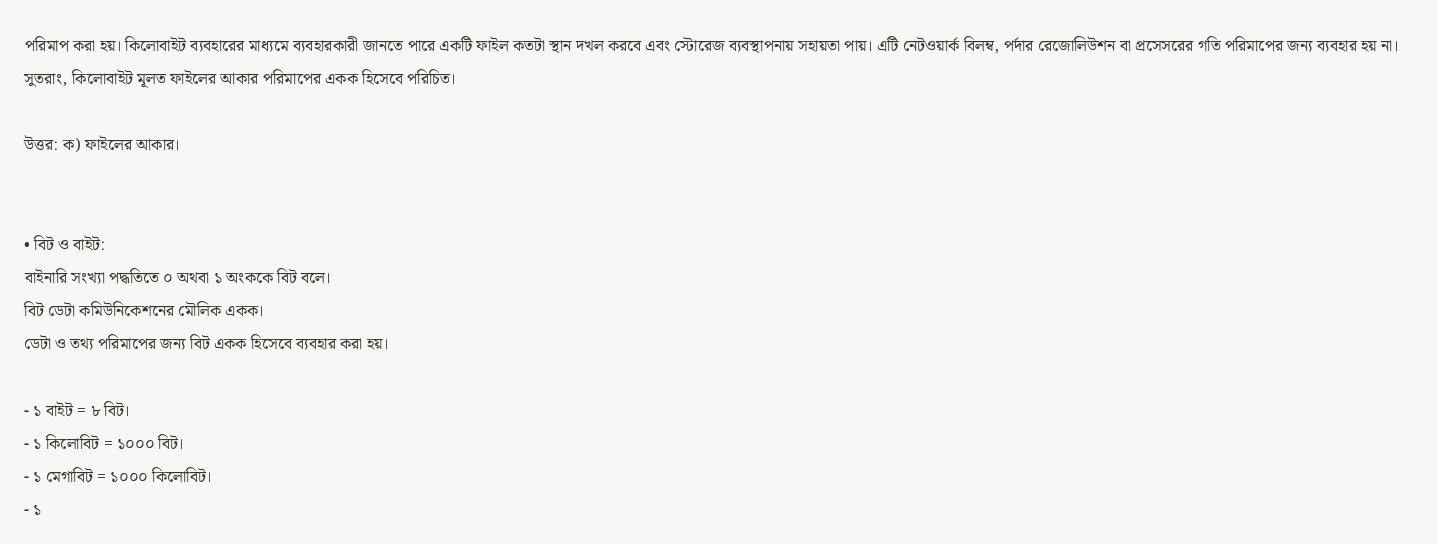পরিমাপ করা হয়। কিলোবাইট ব্যবহারের মাধ্যমে ব্যবহারকারী জানতে পারে একটি ফাইল কতটা স্থান দখল করবে এবং স্টোরেজ ব্যবস্থাপনায় সহায়তা পায়। এটি নেটওয়ার্ক বিলম্ব, পর্দার রেজোলিউশন বা প্রসেসরের গতি পরিমাপের জন্য ব্যবহার হয় না। সুতরাং, কিলোবাইট মূলত ফাইলের আকার পরিমাপের একক হিসেবে পরিচিত।

উত্তর: ক) ফাইলের আকার।


• বিট ও বাইট:
বাইনারি সংখ্যা পদ্ধতিতে ০ অথবা ১ অংককে বিট বলে।
বিট ডেটা কমিউনিকেশনের মৌলিক একক।
ডেটা ও তথ্য পরিমাপের জন্য বিট একক হিসেবে ব্যবহার করা হয়।

- ১ বাইট = ৮ বিট।
- ১ কিলোবিট = ১০০০ বিট।
- ১ মেগাবিট = ১০০০ কিলোবিট।
- ১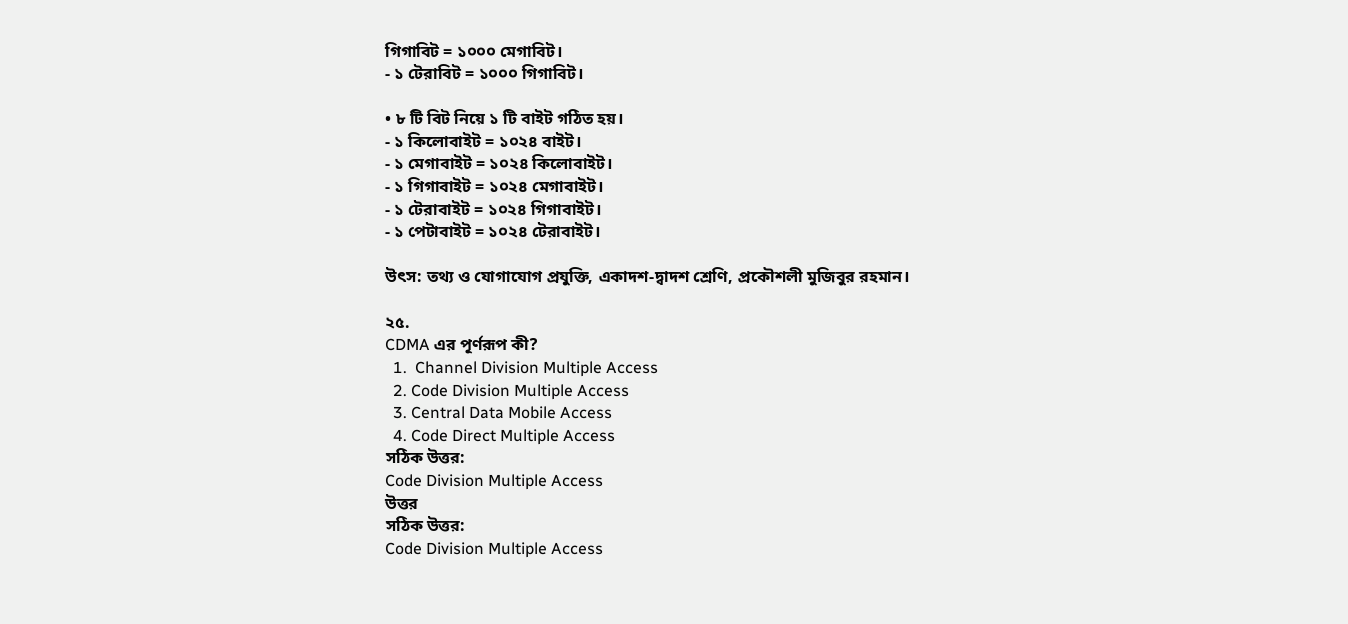গিগাবিট = ১০০০ মেগাবিট।
- ১ টেরাবিট = ১০০০ গিগাবিট।

• ৮ টি বিট নিয়ে ১ টি বাইট গঠিত হয়।
- ১ কিলোবাইট = ১০২৪ বাইট।
- ১ মেগাবাইট = ১০২৪ কিলোবাইট।
- ১ গিগাবাইট = ১০২৪ মেগাবাইট।
- ১ টেরাবাইট = ১০২৪ গিগাবাইট।
- ১ পেটাবাইট = ১০২৪ টেরাবাইট।

উৎস: তথ্য ও যোগাযোগ প্রযুক্তি, একাদশ-দ্বাদশ শ্রেণি, প্রকৌশলী মুজিবুর রহমান।

২৫.
CDMA এর পূর্ণরূপ কী?
  1.  Channel Division Multiple Access
  2. Code Division Multiple Access
  3. Central Data Mobile Access
  4. Code Direct Multiple Access
সঠিক উত্তর:
Code Division Multiple Access
উত্তর
সঠিক উত্তর:
Code Division Multiple Access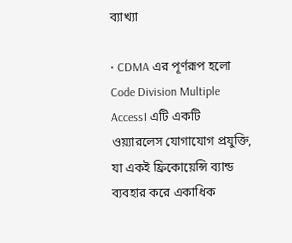ব্যাখ্যা

• CDMA এর পূর্ণরূপ হলো Code Division Multiple Access। এটি একটি ওয়্যারলেস যোগাযোগ প্রযুক্তি, যা একই ফ্রিকোয়েন্সি ব্যান্ড ব্যবহার করে একাধিক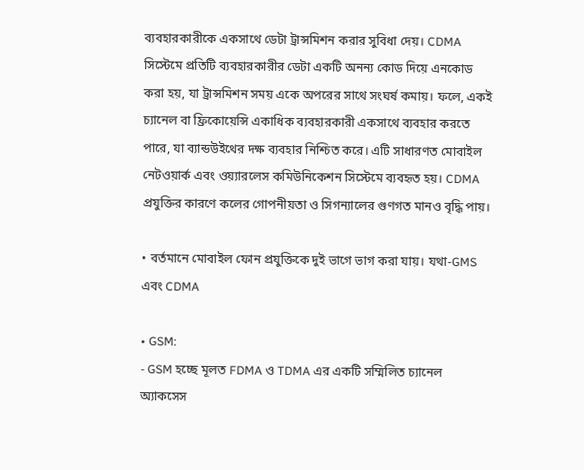ব্যবহারকারীকে একসাথে ডেটা ট্রান্সমিশন করার সুবিধা দেয়। CDMA সিস্টেমে প্রতিটি ব্যবহারকারীর ডেটা একটি অনন্য কোড দিয়ে এনকোড করা হয়, যা ট্রান্সমিশন সময় একে অপরের সাথে সংঘর্ষ কমায়। ফলে, একই চ্যানেল বা ফ্রিকোয়েন্সি একাধিক ব্যবহারকারী একসাথে ব্যবহার করতে পারে, যা ব্যান্ডউইথের দক্ষ ব্যবহার নিশ্চিত করে। এটি সাধারণত মোবাইল নেটওয়ার্ক এবং ওয়্যারলেস কমিউনিকেশন সিস্টেমে ব্যবহৃত হয়। CDMA প্রযুক্তির কারণে কলের গোপনীয়তা ও সিগন্যালের গুণগত মানও বৃদ্ধি পায়।

• বর্তমানে মোবাইল ফোন প্রযুক্তিকে দুই ভাগে ভাগ করা যায়। যথা-GMS এবং CDMA

• GSM:
- GSM হচ্ছে মূলত FDMA ও TDMA এর একটি সম্মিলিত চ্যানেল অ্যাকসেস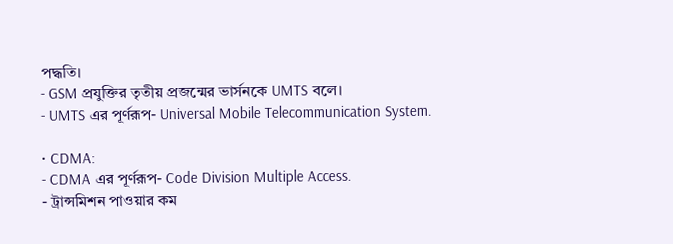পদ্ধতি।
- GSM প্রযুক্তির তৃতীয় প্রজন্মের ভার্সনকে UMTS বলে।
- UMTS এর পূর্ণরূপ- Universal Mobile Telecommunication System.

• CDMA:
- CDMA এর পূর্ণরূপ- Code Division Multiple Access.
- ট্রান্সমিশন পাওয়ার কম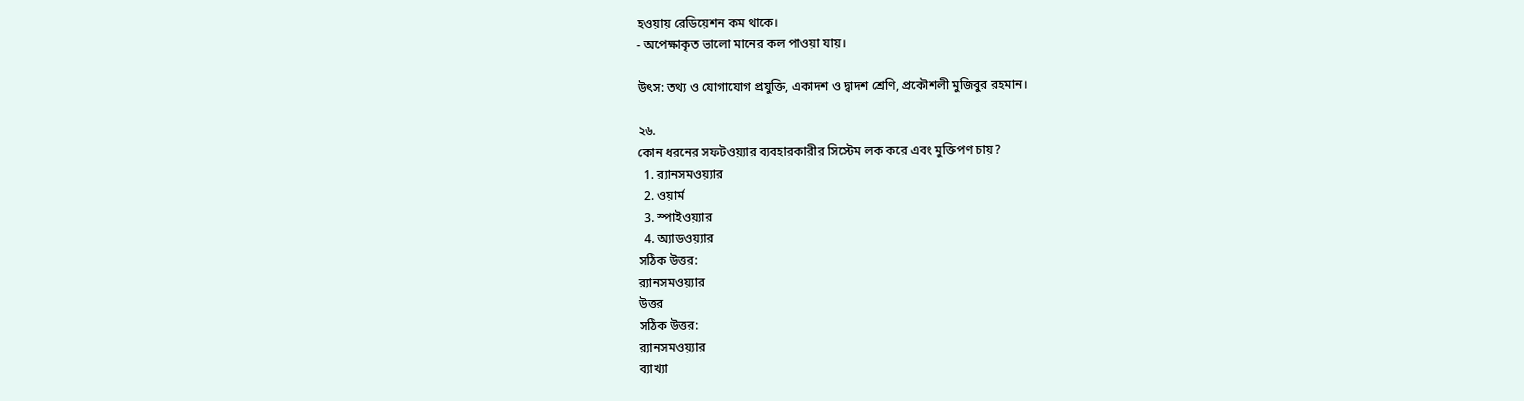হওয়ায় রেডিয়েশন কম থাকে।
- অপেক্ষাকৃত ভালো মানের কল পাওয়া যায়।

উৎস: তথ্য ও যোগাযোগ প্রযুক্তি, একাদশ ও দ্বাদশ শ্রেণি, প্রকৌশলী মুজিবুর রহমান।

২৬.
কোন ধরনের সফটওয়্যার ব্যবহারকারীর সিস্টেম লক করে এবং মুক্তিপণ চায়?
  1. র‍্যানসমওয়‍্যার
  2. ওয়ার্ম
  3. স্পাইওয়্যার
  4. অ্যাডওয়্যার
সঠিক উত্তর:
র‍্যানসমওয়‍্যার
উত্তর
সঠিক উত্তর:
র‍্যানসমওয়‍্যার
ব্যাখ্যা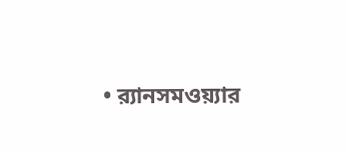• র‍্যানসমওয়্যার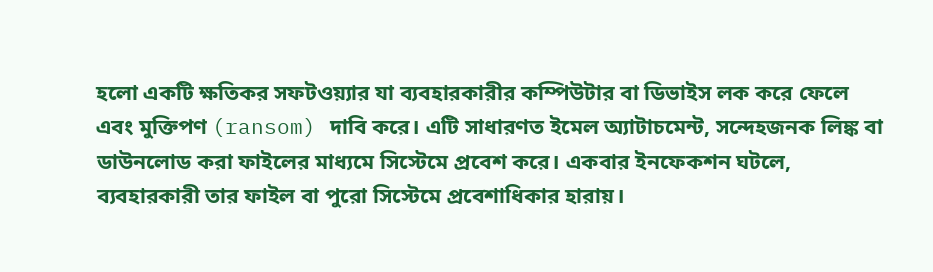হলো একটি ক্ষতিকর সফটওয়্যার যা ব্যবহারকারীর কম্পিউটার বা ডিভাইস লক করে ফেলে এবং মুক্তিপণ (ransom) দাবি করে। এটি সাধারণত ইমেল অ্যাটাচমেন্ট, সন্দেহজনক লিঙ্ক বা ডাউনলোড করা ফাইলের মাধ্যমে সিস্টেমে প্রবেশ করে। একবার ইনফেকশন ঘটলে, ব্যবহারকারী তার ফাইল বা পুরো সিস্টেমে প্রবেশাধিকার হারায়।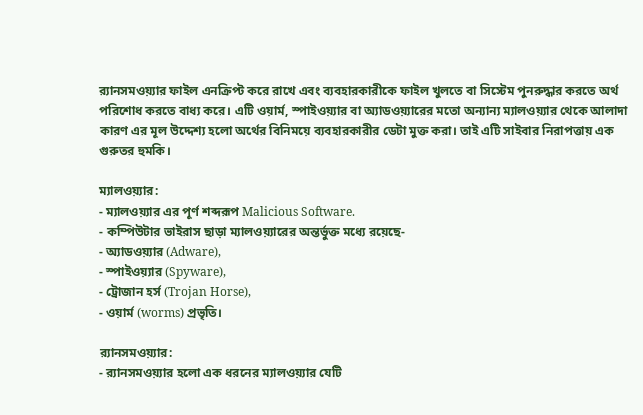র‍্যানসমওয়্যার ফাইল এনক্রিপ্ট করে রাখে এবং ব্যবহারকারীকে ফাইল খুলতে বা সিস্টেম পুনরুদ্ধার করতে অর্থ পরিশোধ করতে বাধ্য করে। এটি ওয়ার্ম, স্পাইওয়্যার বা অ্যাডওয়্যারের মতো অন্যান্য ম্যালওয়্যার থেকে আলাদা কারণ এর মূল উদ্দেশ্য হলো অর্থের বিনিময়ে ব্যবহারকারীর ডেটা মুক্ত করা। তাই এটি সাইবার নিরাপত্তায় এক গুরুতর হুমকি।

ম্যালওয়্যার:
- ম্যালওয়্যার এর পূর্ণ শব্দরূপ Malicious Software.
- কম্পিউটার ভাইরাস ছাড়া ম্যালওয়্যারের অন্তর্ভুক্ত মধ্যে রয়েছে-
- অ্যাডওয়্যার (Adware),
- স্পাইওয়্যার (Spyware),
- ট্রোজান হর্স (Trojan Horse),
- ওয়ার্ম (worms) প্রভৃতি।

র‍্যানসমওয়্যার:
- র‍্যানসমওয়‍্যার হলো এক ধরনের ম্যালওয়‍্যার যেটি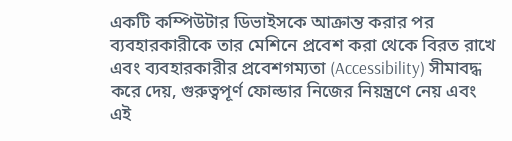একটি কম্পিউটার ডিভাইসকে আক্রান্ত করার পর ব্যবহারকারীকে তার মেশিনে প্রবেশ করা থেকে বিরত রাখে এবং ব্যবহারকারীর প্রবেশগম্যতা (Accessibility) সীমাবদ্ধ করে দেয়, গুরুত্বপূর্ণ ফোল্ডার নিজের নিয়ন্ত্রণে নেয় এবং এই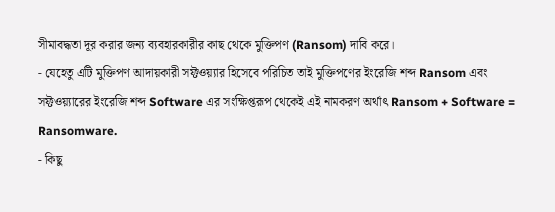সীমাবদ্ধতা দূর করার জন্য ব্যবহারকারীর কাছ থেকে মুক্তিপণ (Ransom) দাবি করে।
- যেহেতু এটি মুক্তিপণ আদায়কারী সফ্টওয়্যার হিসেবে পরিচিত তাই মুক্তিপণের ইংরেজি শব্দ Ransom এবং সফ্টওয়্যারের ইংরেজি শব্দ Software এর সংক্ষিপ্তরূপ থেকেই এই নামকরণ অর্থাৎ Ransom + Software = Ransomware.
- কিছু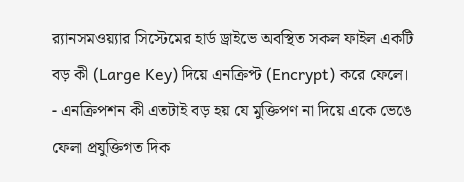র‍্যানসমওয়‍্যার সিস্টেমের হার্ড ড্রাইভে অবস্থিত সকল ফাইল একটি বড় কী (Large Key) দিয়ে এনক্রিপ্ট (Encrypt) করে ফেলে।
- এনক্রিপশন কী এতটাই বড় হয় যে মুক্তিপণ না দিয়ে একে ভেঙে ফেলা প্রযুক্তিগত দিক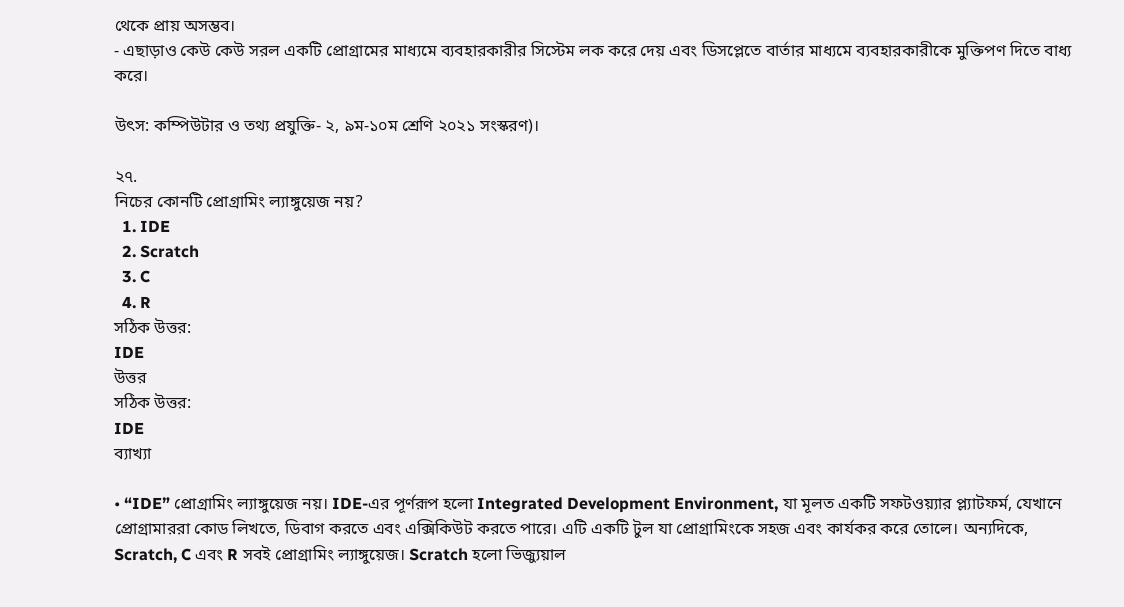থেকে প্রায় অসম্ভব।
- এছাড়াও কেউ কেউ সরল একটি প্রোগ্রামের মাধ্যমে ব্যবহারকারীর সিস্টেম লক করে দেয় এবং ডিসপ্লেতে বার্তার মাধ্যমে ব্যবহারকারীকে মুক্তিপণ দিতে বাধ্য করে।

উৎস: কম্পিউটার ও তথ্য প্রযুক্তি- ২, ৯ম-১০ম শ্রেণি ২০২১ সংস্করণ)।

২৭.
নিচের কোনটি প্রোগ্রামিং ল্যাঙ্গুয়েজ নয়?
  1. IDE
  2. Scratch
  3. C
  4. R
সঠিক উত্তর:
IDE
উত্তর
সঠিক উত্তর:
IDE
ব্যাখ্যা

• “IDE” প্রোগ্রামিং ল্যাঙ্গুয়েজ নয়। IDE-এর পূর্ণরূপ হলো Integrated Development Environment, যা মূলত একটি সফটওয়্যার প্ল্যাটফর্ম, যেখানে প্রোগ্রামাররা কোড লিখতে, ডিবাগ করতে এবং এক্সিকিউট করতে পারে। এটি একটি টুল যা প্রোগ্রামিংকে সহজ এবং কার্যকর করে তোলে। অন্যদিকে, Scratch, C এবং R সবই প্রোগ্রামিং ল্যাঙ্গুয়েজ। Scratch হলো ভিজ্যুয়াল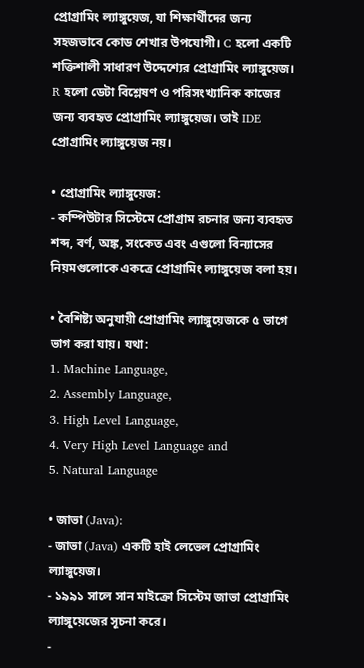প্রোগ্রামিং ল্যাঙ্গুয়েজ, যা শিক্ষার্থীদের জন্য সহজভাবে কোড শেখার উপযোগী। C হলো একটি শক্তিশালী সাধারণ উদ্দেশ্যের প্রোগ্রামিং ল্যাঙ্গুয়েজ। R হলো ডেটা বিশ্লেষণ ও পরিসংখ্যানিক কাজের জন্য ব্যবহৃত প্রোগ্রামিং ল্যাঙ্গুয়েজ। তাই IDE প্রোগ্রামিং ল্যাঙ্গুয়েজ নয়।

• প্রোগ্রামিং ল্যাঙ্গুয়েজ:
- কম্পিউটার সিস্টেমে প্রোগ্রাম রচনার জন্য ব্যবহৃত শব্দ, বর্ণ, অঙ্ক, সংকেত এবং এগুলো বিন্যাসের নিয়মগুলোকে একত্রে প্রোগ্রামিং ল্যাঙ্গুয়েজ বলা হয়।

• বৈশিষ্ট্য অনুযায়ী প্রোগ্রামিং ল্যাঙ্গুয়েজকে ৫ ভাগে ভাগ করা যায়। যথা:
1. Machine Language,
2. Assembly Language,
3. High Level Language,
4. Very High Level Language and
5. Natural Language

• জাভা (Java):
- জাভা (Java) একটি হাই লেভেল প্রোগ্রামিং ল্যাঙ্গুয়েজ।
- ১৯৯১ সালে সান মাইক্রো সিস্টেম জাভা প্রোগ্রামিং ল্যাঙ্গুয়েজের সূচনা করে।
-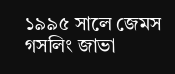১৯৯৫ সালে জেমস গসলিং জাভা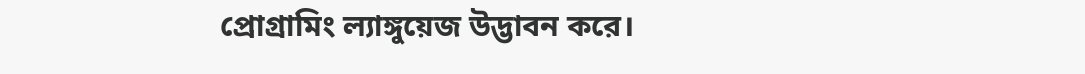প্রোগ্রামিং ল্যাঙ্গুয়েজ উদ্ভাবন করে।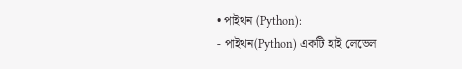• পাইথন (Python):
- পাইথন(Python) একটি হাই লেভেল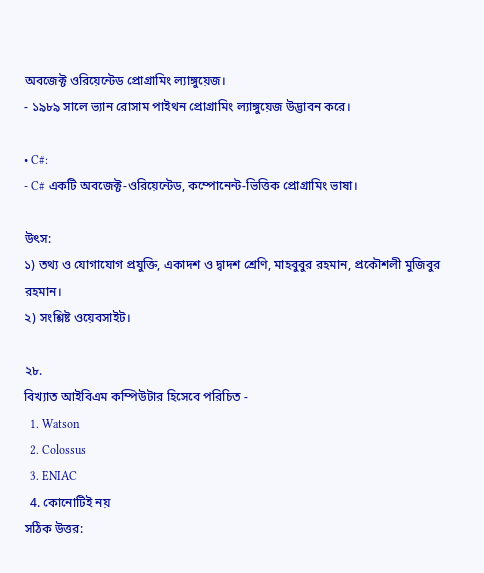অবজেক্ট ওরিয়েন্টেড প্রোগ্রামিং ল্যাঙ্গুয়েজ।
- ১৯৮৯ সালে ভ্যান রোসাম পাইথন প্রোগ্রামিং ল্যাঙ্গুয়েজ উদ্ভাবন করে।

• C#:
- C# একটি অবজেক্ট-ওরিয়েন্টেড, কম্পোনেন্ট-ভিত্তিক প্রোগ্রামিং ভাষা।

উৎস:
১) তথ্য ও যোগাযোগ প্রযুক্তি, একাদশ ও দ্বাদশ শ্রেণি, মাহবুবুর রহমান, প্রকৌশলী মুজিবুর রহমান।
২) সংশ্লিষ্ট ওয়েবসাইট।

২৮.
বিখ্যাত আইবিএম কম্পিউটার হিসেবে পরিচিত -
  1. Watson
  2. Colossus
  3. ENIAC
  4. কোনোটিই নয়
সঠিক উত্তর: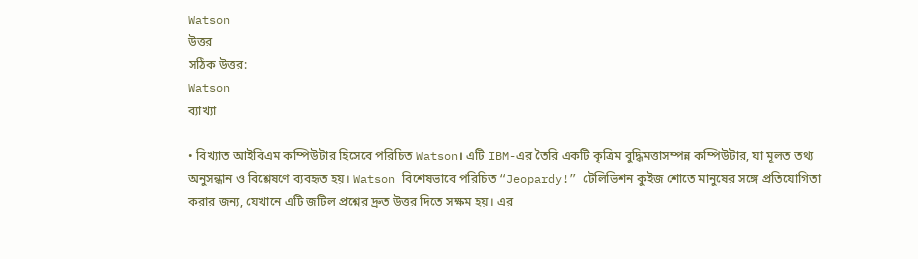Watson
উত্তর
সঠিক উত্তর:
Watson
ব্যাখ্যা

• বিখ্যাত আইবিএম কম্পিউটার হিসেবে পরিচিত Watson। এটি IBM-এর তৈরি একটি কৃত্রিম বুদ্ধিমত্তাসম্পন্ন কম্পিউটার, যা মূলত তথ্য অনুসন্ধান ও বিশ্লেষণে ব্যবহৃত হয়। Watson বিশেষভাবে পরিচিত “Jeopardy!” টেলিভিশন কুইজ শোতে মানুষের সঙ্গে প্রতিযোগিতা করার জন্য, যেখানে এটি জটিল প্রশ্নের দ্রুত উত্তর দিতে সক্ষম হয়। এর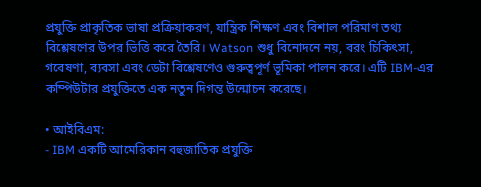প্রযুক্তি প্রাকৃতিক ভাষা প্রক্রিয়াকরণ, যান্ত্রিক শিক্ষণ এবং বিশাল পরিমাণ তথ্য বিশ্লেষণের উপর ভিত্তি করে তৈরি। Watson শুধু বিনোদনে নয়, বরং চিকিৎসা, গবেষণা, ব্যবসা এবং ডেটা বিশ্লেষণেও গুরুত্বপূর্ণ ভূমিকা পালন করে। এটি IBM-এর কম্পিউটার প্রযুক্তিতে এক নতুন দিগন্ত উন্মোচন করেছে।

• আইবিএম:
- IBM একটি আমেরিকান বহুজাতিক প্রযুক্তি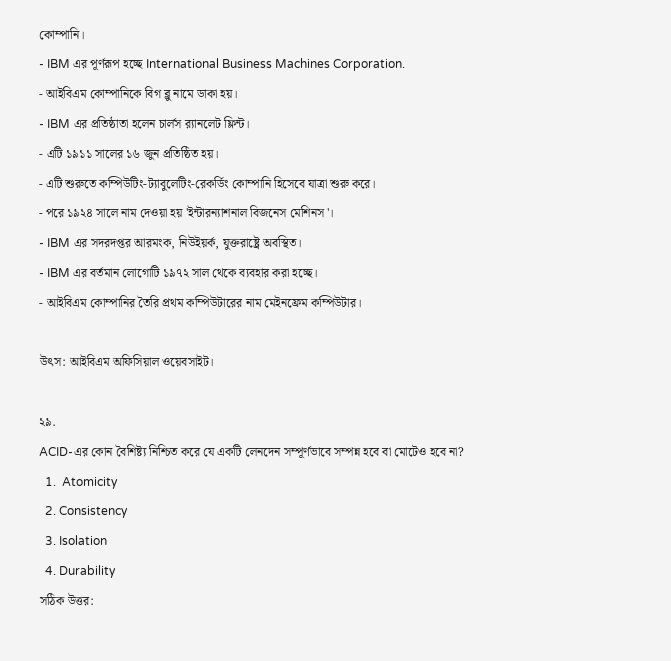কোম্পানি।
- IBM এর পূর্ণরূপ হচ্ছে International Business Machines Corporation.
- আইবিএম কোম্পানিকে বিগ ব্লু নামে ডাকা হয়।
- IBM এর প্রতিষ্ঠাতা হলেন চার্লস র‍্যানলেট ফ্লিন্ট।
- এটি ১৯১১ সালের ১৬ জুন প্রতিষ্ঠিত হয়।
- এটি শুরুতে কম্পিউটিং-ট্যাবুলেটিং-রেকর্ডিং কোম্পানি হিসেবে যাত্রা শুরু করে।
- পরে ১৯২৪ সালে নাম দেওয়া হয় 'ইন্টারন্যাশনাল বিজনেস মেশিনস'।
- IBM এর সদরদপ্তর আরমংক, নিউইয়র্ক, যুক্তরাষ্ট্রে অবস্থিত।
- IBM এর বর্তমান লোগোটি ১৯৭২ সাল থেকে ব্যবহার করা হচ্ছে।
- আইবিএম কোম্পানির তৈরি প্রথম কম্পিউটারের নাম মেইনফ্রেম কম্পিউটার।

উৎস: আইবিএম অফিসিয়াল ওয়েবসাইট।

২৯.
ACID-এর কোন বৈশিষ্ট্য নিশ্চিত করে যে একটি লেনদেন সম্পূর্ণভাবে সম্পন্ন হবে বা মোটেও হবে না?
  1.  Atomicity
  2. Consistency
  3. Isolation
  4. Durability
সঠিক উত্তর: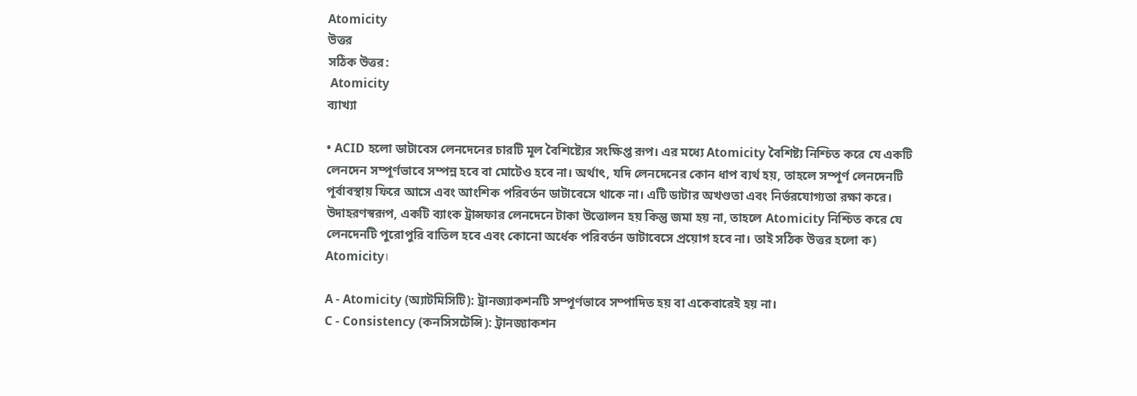Atomicity
উত্তর
সঠিক উত্তর:
 Atomicity
ব্যাখ্যা

• ACID হলো ডাটাবেস লেনদেনের চারটি মূল বৈশিষ্ট্যের সংক্ষিপ্ত রূপ। এর মধ্যে Atomicity বৈশিষ্ট্য নিশ্চিত করে যে একটি লেনদেন সম্পূর্ণভাবে সম্পন্ন হবে বা মোটেও হবে না। অর্থাৎ, যদি লেনদেনের কোন ধাপ ব্যর্থ হয়, তাহলে সম্পূর্ণ লেনদেনটি পূর্বাবস্থায় ফিরে আসে এবং আংশিক পরিবর্তন ডাটাবেসে থাকে না। এটি ডাটার অখণ্ডতা এবং নির্ভরযোগ্যতা রক্ষা করে। উদাহরণস্বরূপ, একটি ব্যাংক ট্রান্সফার লেনদেনে টাকা উত্তোলন হয় কিন্তু জমা হয় না, তাহলে Atomicity নিশ্চিত করে যে লেনদেনটি পুরোপুরি বাতিল হবে এবং কোনো অর্ধেক পরিবর্তন ডাটাবেসে প্রয়োগ হবে না। তাই সঠিক উত্তর হলো ক) Atomicity।

A - Atomicity (অ্যাটমিসিটি): ট্রানজ্যাকশনটি সম্পূর্ণভাবে সম্পাদিত হয় বা একেবারেই হয় না।
C - Consistency (কনসিসটেন্সি): ট্রানজ্যাকশন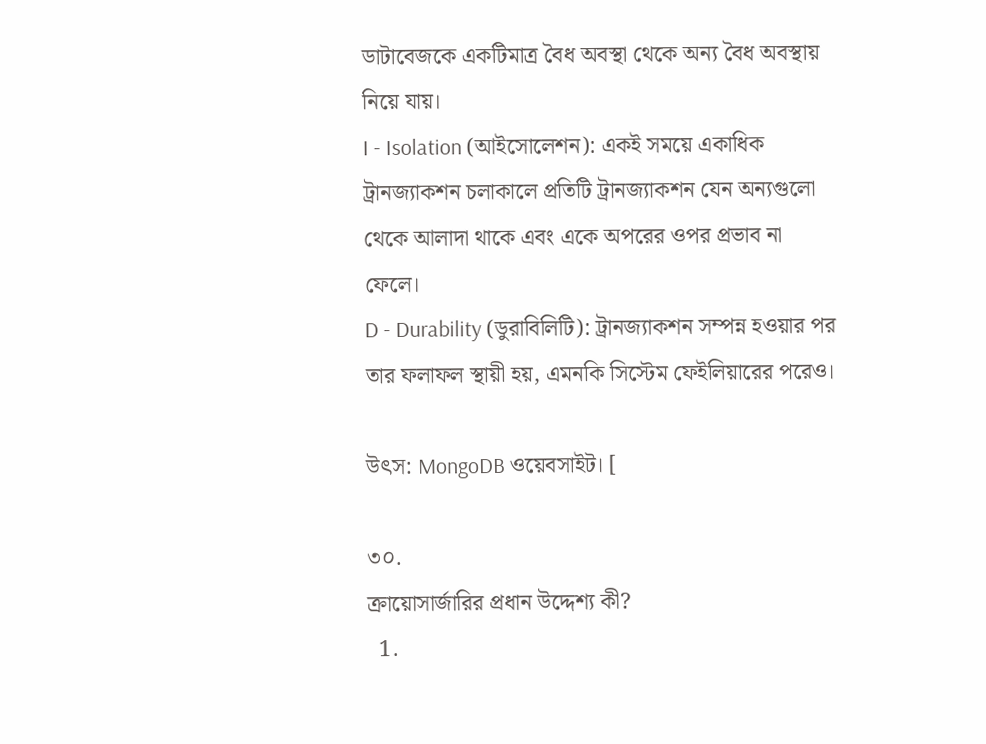ডাটাবেজকে একটিমাত্র বৈধ অবস্থা থেকে অন্য বৈধ অবস্থায় নিয়ে যায়।
I - Isolation (আইসোলেশন): একই সময়ে একাধিক ট্রানজ্যাকশন চলাকালে প্রতিটি ট্রানজ্যাকশন যেন অন্যগুলো থেকে আলাদা থাকে এবং একে অপরের ওপর প্রভাব না ফেলে।
D - Durability (ডুরাবিলিটি): ট্রানজ্যাকশন সম্পন্ন হওয়ার পর তার ফলাফল স্থায়ী হয়, এমনকি সিস্টেম ফেইলিয়ারের পরেও।

উৎস: MongoDB ওয়েবসাইট। [

৩০.
ক্রায়োসার্জারির প্রধান উদ্দেশ্য কী?
  1.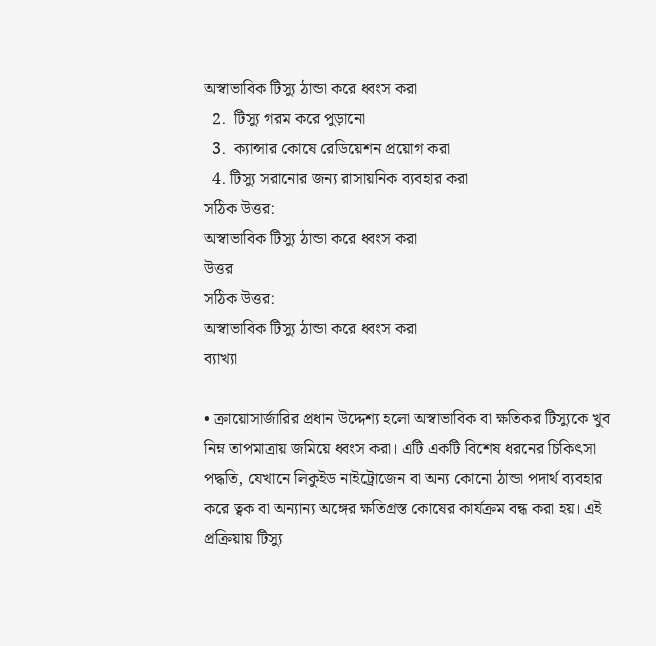অস্বাভাবিক টিস্যু ঠান্ডা করে ধ্বংস করা
  2.  টিস্যু গরম করে পুড়ানো
  3.  ক্যান্সার কোষে রেডিয়েশন প্রয়োগ করা
  4. টিস্যু সরানোর জন্য রাসায়নিক ব্যবহার করা
সঠিক উত্তর:
অস্বাভাবিক টিস্যু ঠান্ডা করে ধ্বংস করা
উত্তর
সঠিক উত্তর:
অস্বাভাবিক টিস্যু ঠান্ডা করে ধ্বংস করা
ব্যাখ্যা

• ক্রায়োসার্জারির প্রধান উদ্দেশ্য হলো অস্বাভাবিক বা ক্ষতিকর টিস্যুকে খুব নিম্ন তাপমাত্রায় জমিয়ে ধ্বংস করা। এটি একটি বিশেষ ধরনের চিকিৎসা পদ্ধতি, যেখানে লিকুইড নাইট্রোজেন বা অন্য কোনো ঠান্ডা পদার্থ ব্যবহার করে ত্বক বা অন্যান্য অঙ্গের ক্ষতিগ্রস্ত কোষের কার্যক্রম বন্ধ করা হয়। এই প্রক্রিয়ায় টিস্যু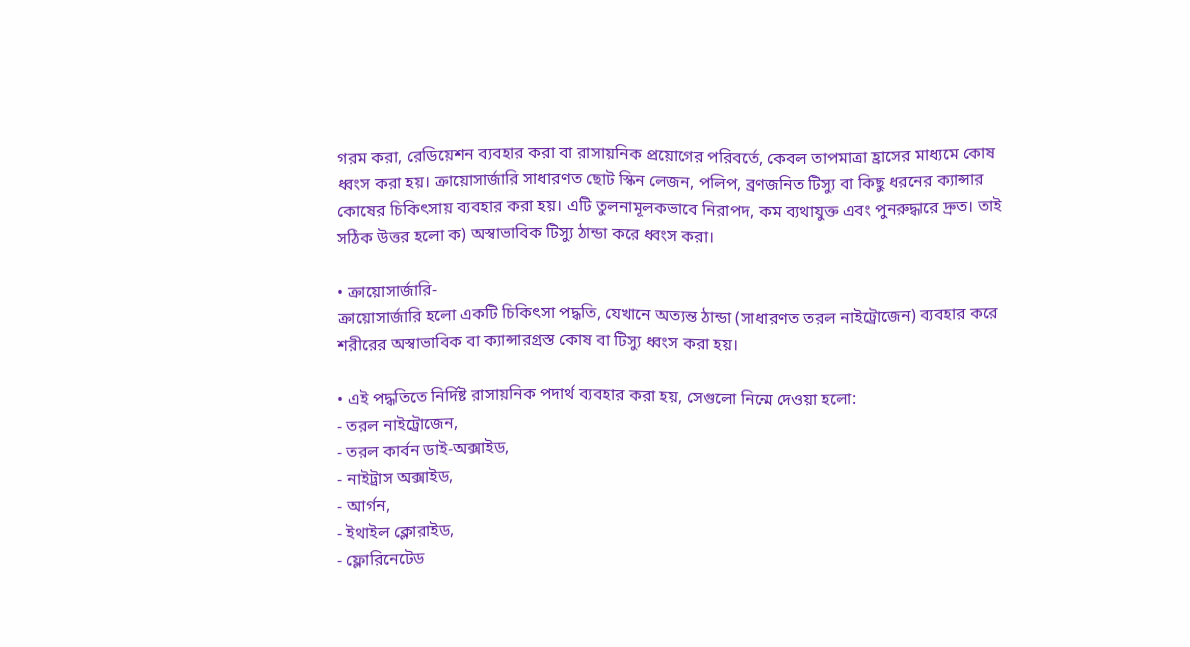গরম করা, রেডিয়েশন ব্যবহার করা বা রাসায়নিক প্রয়োগের পরিবর্তে, কেবল তাপমাত্রা হ্রাসের মাধ্যমে কোষ ধ্বংস করা হয়। ক্রায়োসার্জারি সাধারণত ছোট স্কিন লেজন, পলিপ, ব্রণজনিত টিস্যু বা কিছু ধরনের ক্যান্সার কোষের চিকিৎসায় ব্যবহার করা হয়। এটি তুলনামূলকভাবে নিরাপদ, কম ব্যথাযুক্ত এবং পুনরুদ্ধারে দ্রুত। তাই সঠিক উত্তর হলো ক) অস্বাভাবিক টিস্যু ঠান্ডা করে ধ্বংস করা।

• ক্রায়োসার্জারি-
ক্রায়োসার্জারি হলো একটি চিকিৎসা পদ্ধতি, যেখানে অত্যন্ত ঠান্ডা (সাধারণত তরল নাইট্রোজেন) ব্যবহার করে শরীরের অস্বাভাবিক বা ক্যান্সারগ্রস্ত কোষ বা টিস্যু ধ্বংস করা হয়।

• এই পদ্ধতিতে নির্দিষ্ট রাসায়নিক পদার্থ ব্যবহার করা হয়, সেগুলো নিন্মে দেওয়া হলো:
- তরল নাইট্রোজেন,
- তরল কার্বন ডাই-অক্সাইড,
- নাইট্রাস অক্সাইড,
- আর্গন,
- ইথাইল ক্লোরাইড,
- ফ্লোরিনেটেড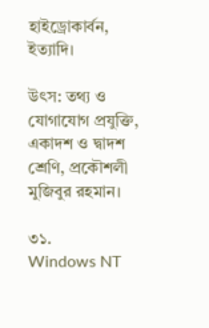হাইড্রোকার্বন, ইত্যাদি।

উৎস: তথ্য ও যোগাযোগ প্রযুক্তি, একাদশ ও দ্বাদশ শ্রেণি, প্রকৌশলী মুজিবুর রহমান।

৩১.
Windows NT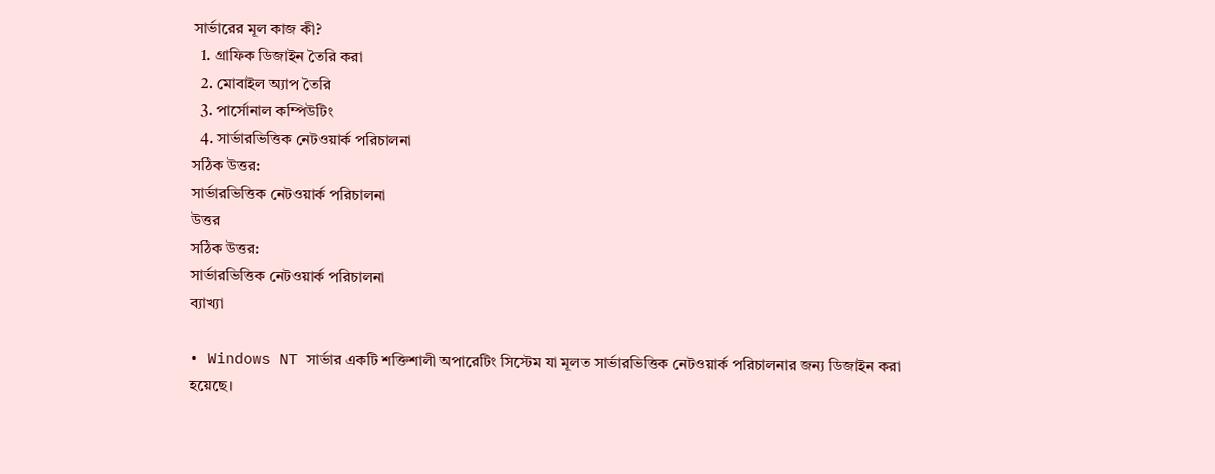সার্ভারের মূল কাজ কী?
  1. গ্রাফিক ডিজাইন তৈরি করা
  2. মোবাইল অ্যাপ তৈরি
  3. পার্সোনাল কম্পিউটিং
  4. সার্ভারভিত্তিক নেটওয়ার্ক পরিচালনা
সঠিক উত্তর:
সার্ভারভিত্তিক নেটওয়ার্ক পরিচালনা
উত্তর
সঠিক উত্তর:
সার্ভারভিত্তিক নেটওয়ার্ক পরিচালনা
ব্যাখ্যা

• Windows NT সার্ভার একটি শক্তিশালী অপারেটিং সিস্টেম যা মূলত সার্ভারভিত্তিক নেটওয়ার্ক পরিচালনার জন্য ডিজাইন করা হয়েছে।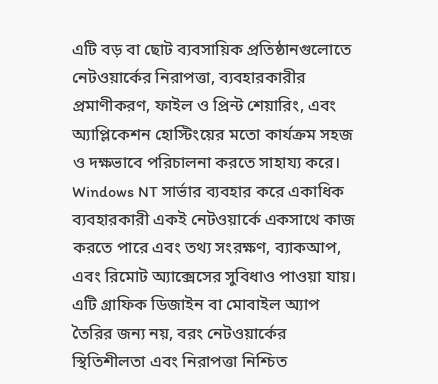এটি বড় বা ছোট ব্যবসায়িক প্রতিষ্ঠানগুলোতে নেটওয়ার্কের নিরাপত্তা, ব্যবহারকারীর প্রমাণীকরণ, ফাইল ও প্রিন্ট শেয়ারিং, এবং অ্যাপ্লিকেশন হোস্টিংয়ের মতো কার্যক্রম সহজ ও দক্ষভাবে পরিচালনা করতে সাহায্য করে। Windows NT সার্ভার ব্যবহার করে একাধিক ব্যবহারকারী একই নেটওয়ার্কে একসাথে কাজ করতে পারে এবং তথ্য সংরক্ষণ, ব্যাকআপ, এবং রিমোট অ্যাক্সেসের সুবিধাও পাওয়া যায়। এটি গ্রাফিক ডিজাইন বা মোবাইল অ্যাপ তৈরির জন্য নয়, বরং নেটওয়ার্কের স্থিতিশীলতা এবং নিরাপত্তা নিশ্চিত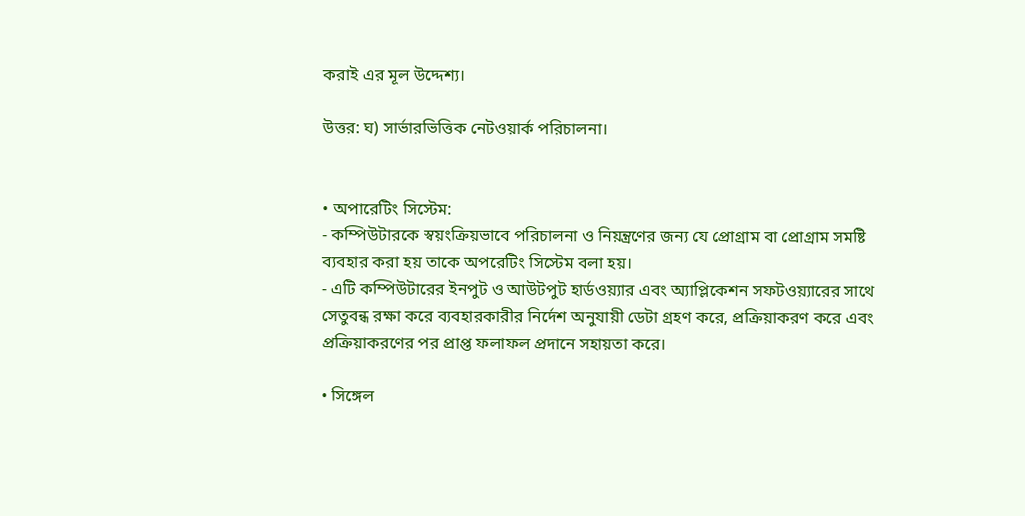করাই এর মূল উদ্দেশ্য।

উত্তর: ঘ) সার্ভারভিত্তিক নেটওয়ার্ক পরিচালনা।


• অপারেটিং সিস্টেম:
- কম্পিউটারকে স্বয়ংক্রিয়ভাবে পরিচালনা ও নিয়ন্ত্রণের জন্য যে প্রোগ্রাম বা প্রোগ্রাম সমষ্টি ব্যবহার করা হয় তাকে অপরেটিং সিস্টেম বলা হয়।
- এটি কম্পিউটারের ইনপুট ও আউটপুট হার্ডওয়্যার এবং অ্যাপ্লিকেশন সফটওয়‍্যারের সাথে সেতুবন্ধ রক্ষা করে ব্যবহারকারীর নির্দেশ অনুযায়ী ডেটা গ্রহণ করে, প্রক্রিয়াকরণ করে এবং প্রক্রিয়াকরণের পর প্রাপ্ত ফলাফল প্রদানে সহায়তা করে।

• সিঙ্গেল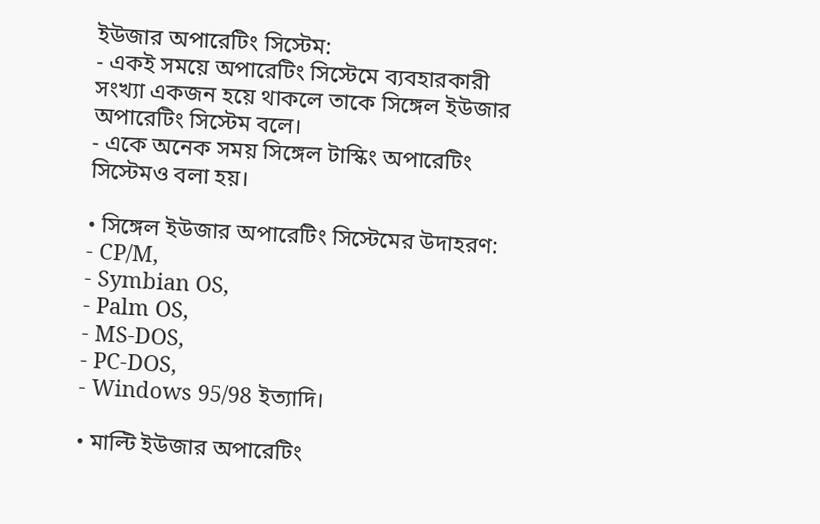ইউজার অপারেটিং সিস্টেম:
- একই সময়ে অপারেটিং সিস্টেমে ব্যবহারকারী সংখ্যা একজন হয়ে থাকলে তাকে সিঙ্গেল ইউজার অপারেটিং সিস্টেম বলে।
- একে অনেক সময় সিঙ্গেল টাস্কিং অপারেটিং সিস্টেমও বলা হয়।

• সিঙ্গেল ইউজার অপারেটিং সিস্টেমের উদাহরণ:
- CP/M,
- Symbian OS,
- Palm OS,
- MS-DOS,
- PC-DOS,
- Windows 95/98 ইত্যাদি।

• মাল্টি ইউজার অপারেটিং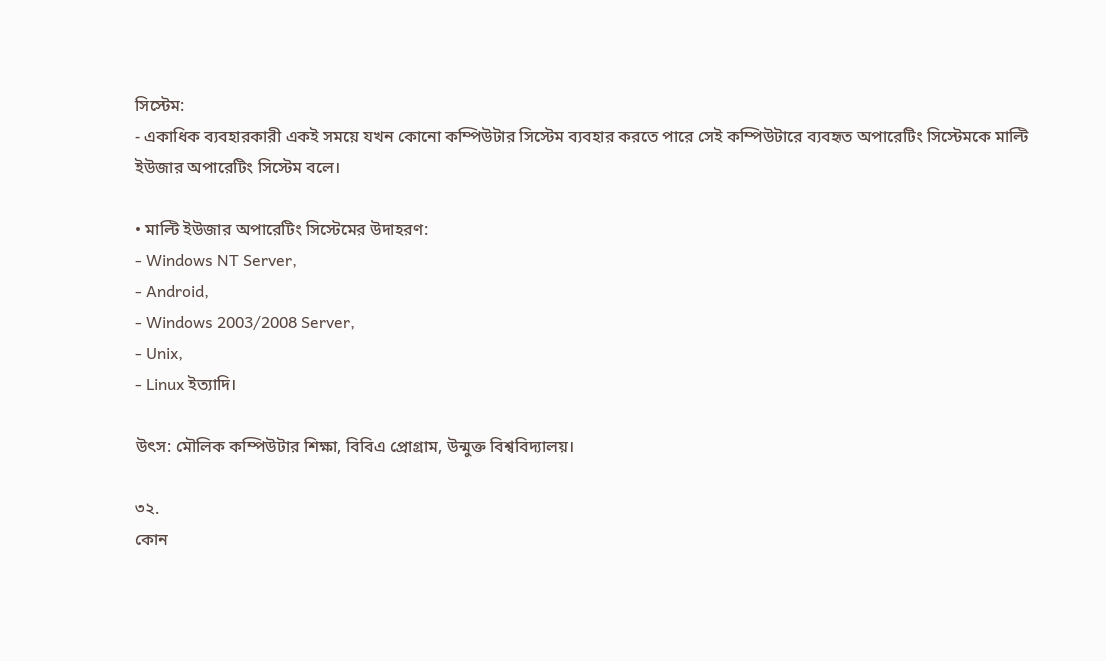সিস্টেম:
- একাধিক ব্যবহারকারী একই সময়ে যখন কোনো কম্পিউটার সিস্টেম ব্যবহার করতে পারে সেই কম্পিউটারে ব্যবহৃত অপারেটিং সিস্টেমকে মাল্টি ইউজার অপারেটিং সিস্টেম বলে।

• মাল্টি ইউজার অপারেটিং সিস্টেমের উদাহরণ:
- Windows NT Server,
- Android,
- Windows 2003/2008 Server,
- Unix,
- Linux ইত্যাদি।

উৎস: মৌলিক কম্পিউটার শিক্ষা, বিবিএ প্রোগ্রাম, উন্মুক্ত বিশ্ববিদ্যালয়।

৩২.
কোন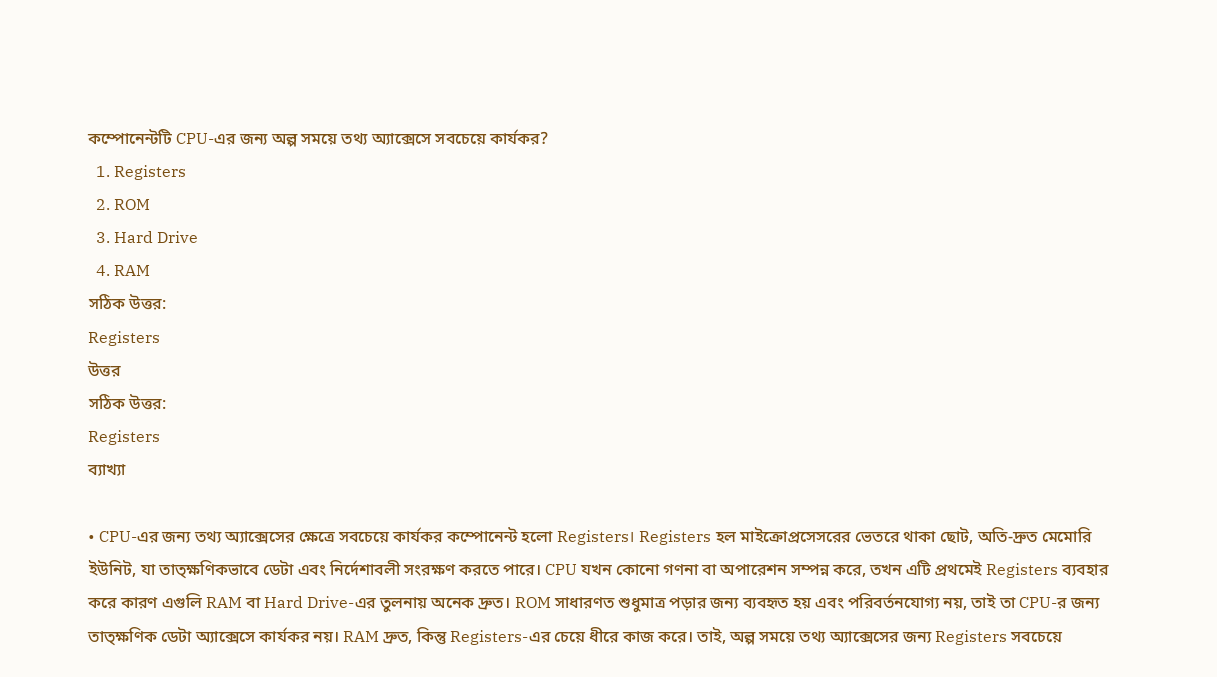কম্পোনেন্টটি CPU-এর জন্য অল্প সময়ে তথ্য অ্যাক্সেসে সবচেয়ে কার্যকর?
  1. Registers
  2. ROM
  3. Hard Drive
  4. RAM
সঠিক উত্তর:
Registers
উত্তর
সঠিক উত্তর:
Registers
ব্যাখ্যা

• CPU-এর জন্য তথ্য অ্যাক্সেসের ক্ষেত্রে সবচেয়ে কার্যকর কম্পোনেন্ট হলো Registers। Registers হল মাইক্রোপ্রসেসরের ভেতরে থাকা ছোট, অতি-দ্রুত মেমোরি ইউনিট, যা তাত্ক্ষণিকভাবে ডেটা এবং নির্দেশাবলী সংরক্ষণ করতে পারে। CPU যখন কোনো গণনা বা অপারেশন সম্পন্ন করে, তখন এটি প্রথমেই Registers ব্যবহার করে কারণ এগুলি RAM বা Hard Drive-এর তুলনায় অনেক দ্রুত। ROM সাধারণত শুধুমাত্র পড়ার জন্য ব্যবহৃত হয় এবং পরিবর্তনযোগ্য নয়, তাই তা CPU-র জন্য তাত্ক্ষণিক ডেটা অ্যাক্সেসে কার্যকর নয়। RAM দ্রুত, কিন্তু Registers-এর চেয়ে ধীরে কাজ করে। তাই, অল্প সময়ে তথ্য অ্যাক্সেসের জন্য Registers সবচেয়ে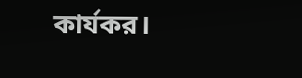কার্যকর।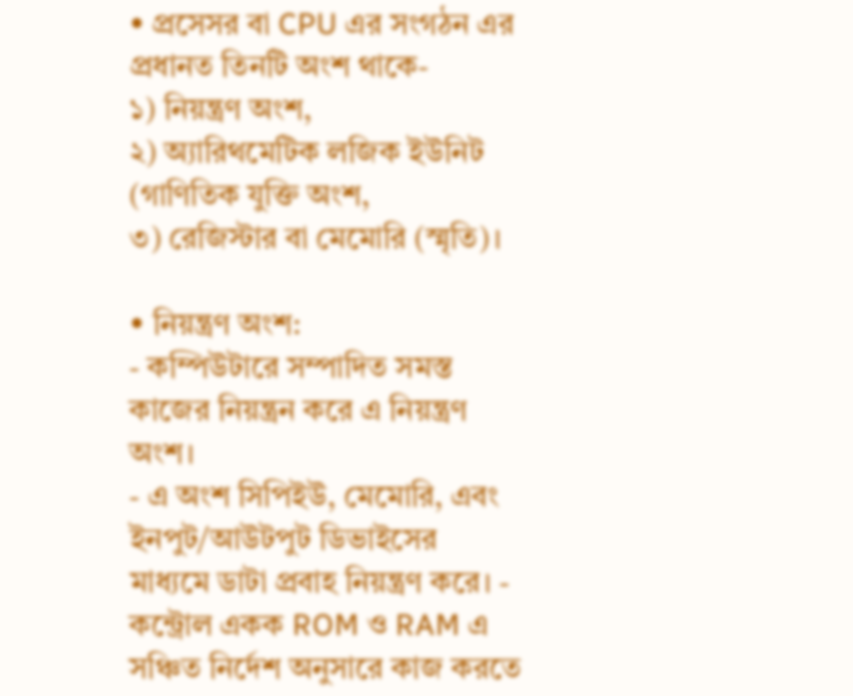• প্রসেসর বা CPU এর সংগঠন এর প্রধানত তিনটি অংশ থাকে-
১) নিয়ন্ত্রণ অংশ,
২) অ্যারিথমেটিক লজিক ইউনিট (গাণিতিক যুক্তি অংশ,
৩) রেজিস্টার বা মেমোরি (স্মৃতি)।

• নিয়ন্ত্রণ অংশ:
- কম্পিউটারে সম্পাদিত সমস্ত কাজের নিয়ন্ত্রন করে এ নিয়ন্ত্রণ অংশ।
- এ অংশ সিপিইউ, মেমোরি, এবং ইনপুট/আউটপুট ডিভাইসের মাধ্যমে ডাটা প্রবাহ নিয়ন্ত্রণ করে। - কন্ট্রোল একক ROM ও RAM এ সঞ্চিত নির্দেশ অনুসারে কাজ করতে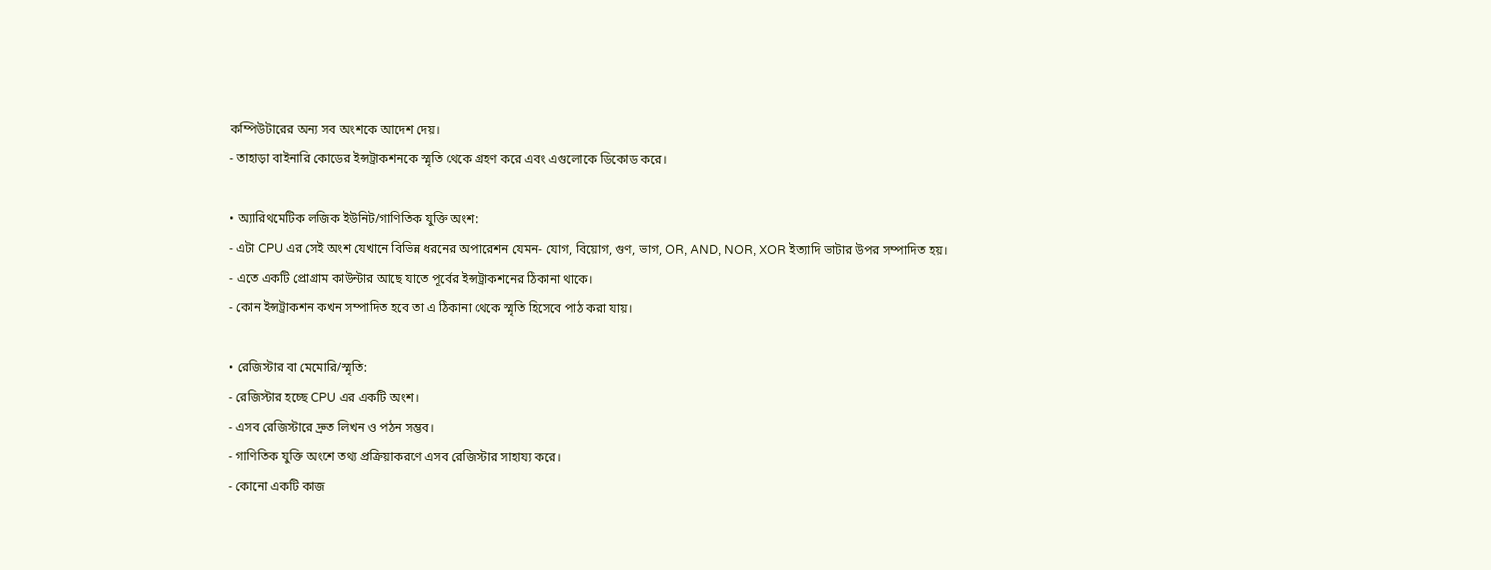কম্পিউটারের অন্য সব অংশকে আদেশ দেয়।
- তাহাড়া বাইনারি কোডের ইন্সট্রাকশনকে স্মৃতি থেকে গ্রহণ করে এবং এগুলোকে ডিকোড করে।

• অ্যারিথমেটিক লজিক ইউনিট/গাণিতিক যুক্তি অংশ:
- এটা CPU এর সেই অংশ যেখানে বিভিন্ন ধরনের অপারেশন যেমন- যোগ, বিয়োগ, গুণ, ভাগ, OR, AND, NOR, XOR ইত্যাদি ভাটার উপর সম্পাদিত হয়।
- এতে একটি প্রোগ্রাম কাউন্টার আছে যাতে পূর্বের ইন্সট্রাকশনের ঠিকানা থাকে।
- কোন ইন্সট্রাকশন কখন সম্পাদিত হবে তা এ ঠিকানা থেকে স্মৃতি হিসেবে পাঠ করা যায়।

• রেজিস্টার বা মেমোরি/স্মৃতি:
- রেজিস্টার হচ্ছে CPU এর একটি অংশ।
- এসব রেজিস্টারে দ্রুত লিখন ও পঠন সম্ভব।
- গাণিতিক যুক্তি অংশে তথ্য প্রক্রিয়াকরণে এসব রেজিস্টার সাহায্য করে।
- কোনো একটি কাজ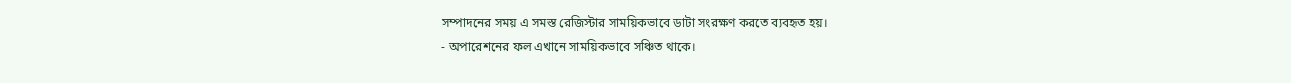সম্পাদনের সময় এ সমস্ত রেজিস্টার সাময়িকভাবে ডাটা সংরক্ষণ করতে ব্যবহৃত হয়।
- অপারেশনের ফল এখানে সাময়িকভাবে সঞ্চিত থাকে।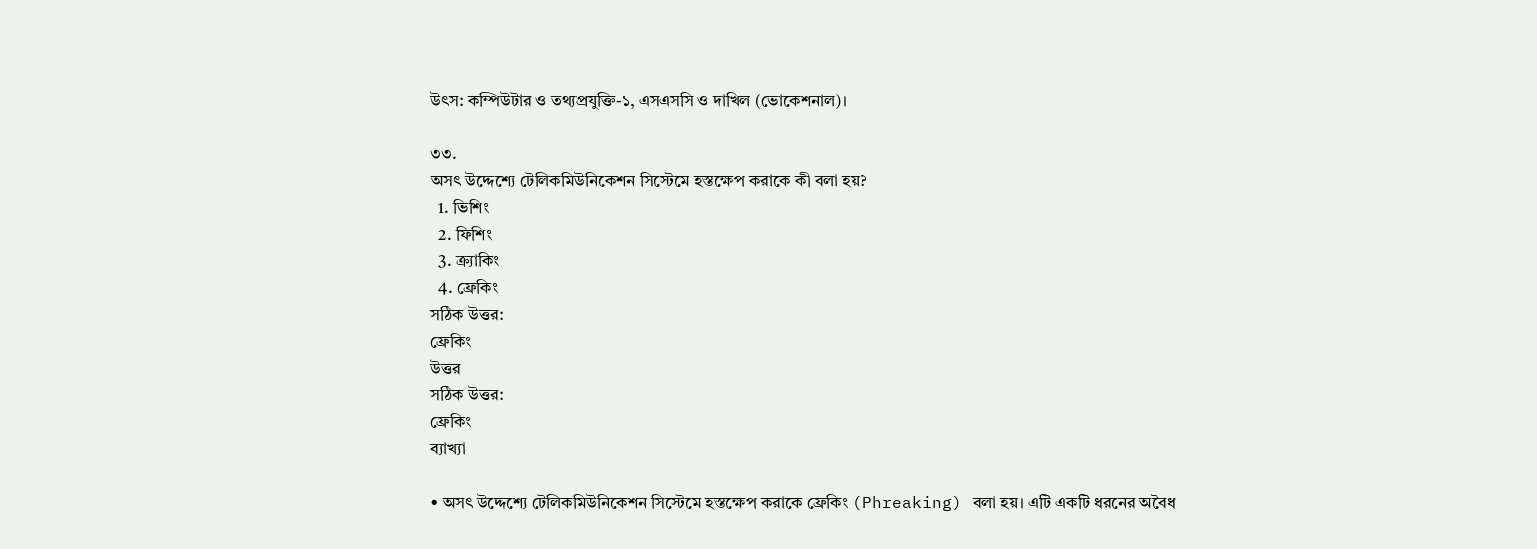উৎস: কম্পিউটার ও তথ্যপ্রযুক্তি-১, এসএসসি ও দাখিল (ভোকেশনাল)।

৩৩.
অসৎ উদ্দেশ্যে টেলিকমিউনিকেশন সিস্টেমে হস্তক্ষেপ করাকে কী বলা হয়?
  1. ভিশিং
  2. ফিশিং
  3. ক্র্যাকিং
  4. ফ্রেকিং
সঠিক উত্তর:
ফ্রেকিং
উত্তর
সঠিক উত্তর:
ফ্রেকিং
ব্যাখ্যা

• অসৎ উদ্দেশ্যে টেলিকমিউনিকেশন সিস্টেমে হস্তক্ষেপ করাকে ফ্রেকিং (Phreaking) বলা হয়। এটি একটি ধরনের অবৈধ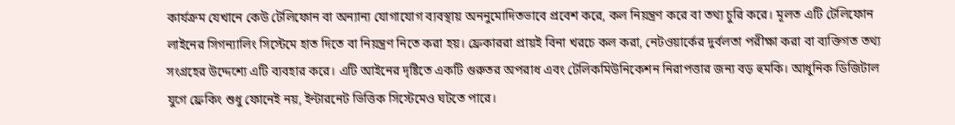কার্যক্রম যেখানে কেউ টেলিফোন বা অন্যান্য যোগাযোগ ব্যবস্থায় অননুমোদিতভাবে প্রবেশ করে, কল নিয়ন্ত্রণ করে বা তথ্য চুরি করে। মূলত এটি টেলিফোন লাইনের সিগন্যালিং সিস্টেমে হাত দিতে বা নিয়ন্ত্রণ নিতে করা হয়। ফ্রেকাররা প্রায়ই বিনা খরচে কল করা, নেটওয়ার্কের দুর্বলতা পরীক্ষা করা বা ব্যক্তিগত তথ্য সংগ্রহের উদ্দেশ্যে এটি ব্যবহার করে। এটি আইনের দৃষ্টিতে একটি গুরুতর অপরাধ এবং টেলিকমিউনিকেশন নিরাপত্তার জন্য বড় হুমকি। আধুনিক ডিজিটাল যুগে ফ্রেকিং শুধু ফোনেই নয়, ইন্টারনেট ভিত্তিক সিস্টেমেও ঘটতে পারে।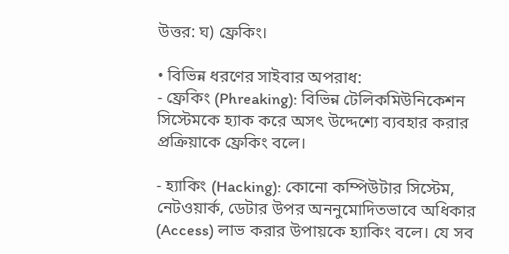উত্তর: ঘ) ফ্রেকিং।

• বিভিন্ন ধরণের সাইবার অপরাধ:
- ফ্রেকিং (Phreaking): বিভিন্ন টেলিকমিউনিকেশন সিস্টেমকে হ্যাক করে অসৎ উদ্দেশ্যে ব্যবহার করার প্রক্রিয়াকে ফ্রেকিং বলে।

- হ্যাকিং (Hacking): কোনো কম্পিউটার সিস্টেম, নেটওয়ার্ক, ডেটার উপর অননুমোদিতভাবে অধিকার (Access) লাভ করার উপায়কে হ্যাকিং বলে। যে সব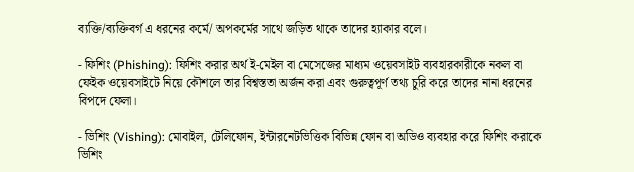ব্যক্তি/ব্যক্তিবর্গ এ ধরনের কর্মে/ অপকর্মের সাথে জড়িত থাকে তাদের হ্যাকার বলে।

- ফিশিং (Phishing): ফিশিং করার অর্থ ই-মেইল বা মেসেজের মাধ্যম ওয়েবসাইট ব্যবহারকারীকে নকল বা ফেইক ওয়েবসাইটে নিয়ে কৌশলে তার বিশ্বস্ততা অর্জন করা এবং গুরুত্বপূর্ণ তথ্য চুরি করে তাদের নানা ধরনের বিপদে ফেলা।

- ভিশিং (Vishing): মোবাইল, টেলিফোন, ইন্টারনেটভিত্তিক বিভিন্ন ফোন বা অডিও ব্যবহার করে ফিশিং করাকে ভিশিং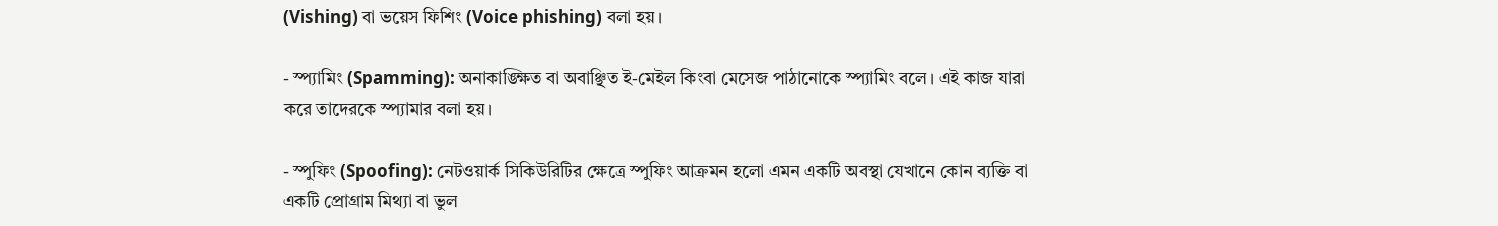(Vishing) বা ভয়েস ফিশিং (Voice phishing) বলা হয়।

- স্প্যামিং (Spamming): অনাকাঙ্ক্ষিত বা অবাঞ্ছিত ই-মেইল কিংবা মেসেজ পাঠানোকে স্প্যামিং বলে। এই কাজ যারা করে তাদেরকে স্প্যামার বলা হয়।

- স্পুফিং (Spoofing): নেটওয়ার্ক সিকিউরিটির ক্ষেত্রে স্পুফিং আক্রমন হলো এমন একটি অবস্থা যেখানে কোন ব্যক্তি বা একটি প্রোগ্রাম মিথ্যা বা ভুল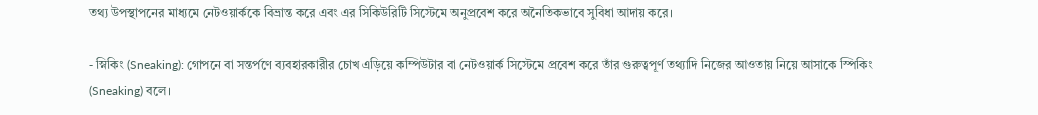তথ্য উপস্থাপনের মাধ্যমে নেটওয়ার্ককে বিভ্রান্ত করে এবং এর সিকিউরিটি সিস্টেমে অনুপ্রবেশ করে অনৈতিকভাবে সুবিধা আদায় করে।

- স্নিকিং (Sneaking): গোপনে বা সন্তর্পণে ব্যবহারকারীর চোখ এড়িয়ে কম্পিউটার বা নেটওয়ার্ক সিস্টেমে প্রবেশ করে তাঁর গুরুত্বপূর্ণ তথ্যাদি নিজের আওতায় নিয়ে আসাকে স্পিকিং (Sneaking) বলে।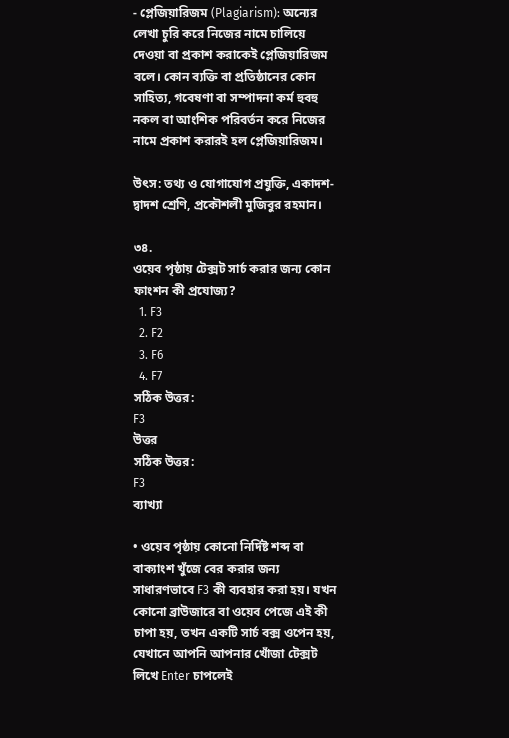- প্লেজিয়ারিজম (Plagiarism): অন্যের লেখা চুরি করে নিজের নামে চালিয়ে দেওয়া বা প্রকাশ করাকেই প্লেজিয়ারিজম বলে। কোন ব্যক্তি বা প্রতিষ্ঠানের কোন সাহিত্য, গবেষণা বা সম্পাদনা কর্ম হুবহু নকল বা আংশিক পরিবর্তন করে নিজের নামে প্রকাশ করারই হল প্লেজিয়ারিজম।

উৎস: তথ্য ও যোগাযোগ প্রযুক্তি, একাদশ-দ্বাদশ শ্রেণি, প্রকৌশলী মুজিবুর রহমান।

৩৪.
ওয়েব পৃষ্ঠায় টেক্সট সার্চ করার জন্য কোন ফাংশন কী প্রযোজ্য?
  1. F3
  2. F2
  3. F6
  4. F7
সঠিক উত্তর:
F3
উত্তর
সঠিক উত্তর:
F3
ব্যাখ্যা

• ওয়েব পৃষ্ঠায় কোনো নির্দিষ্ট শব্দ বা বাক্যাংশ খুঁজে বের করার জন্য সাধারণভাবে F3 কী ব্যবহার করা হয়। যখন কোনো ব্রাউজারে বা ওয়েব পেজে এই কী চাপা হয়, তখন একটি সার্চ বক্স ওপেন হয়, যেখানে আপনি আপনার খোঁজা টেক্সট লিখে Enter চাপলেই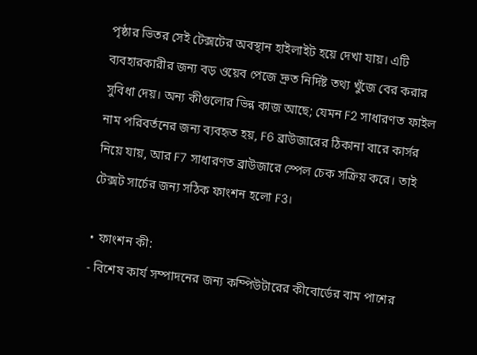পৃষ্ঠার ভিতর সেই টেক্সটের অবস্থান হাইলাইট হয়ে দেখা যায়। এটি ব্যবহারকারীর জন্য বড় ওয়েব পেজে দ্রুত নির্দিষ্ট তথ্য খুঁজে বের করার সুবিধা দেয়। অন্য কীগুলোর ভিন্ন কাজ আছে; যেমন F2 সাধারণত ফাইল নাম পরিবর্তনের জন্য ব্যবহৃত হয়, F6 ব্রাউজারের ঠিকানা বারে কার্সর নিয়ে যায়, আর F7 সাধারণত ব্রাউজারে স্পেল চেক সক্রিয় করে। তাই টেক্সট সার্চের জন্য সঠিক ফাংশন হলো F3।

• ফাংশন কী:
- বিশেষ কার্য সম্পাদনের জন্য কম্পিউটারের কীবোর্ডের বাম পাশের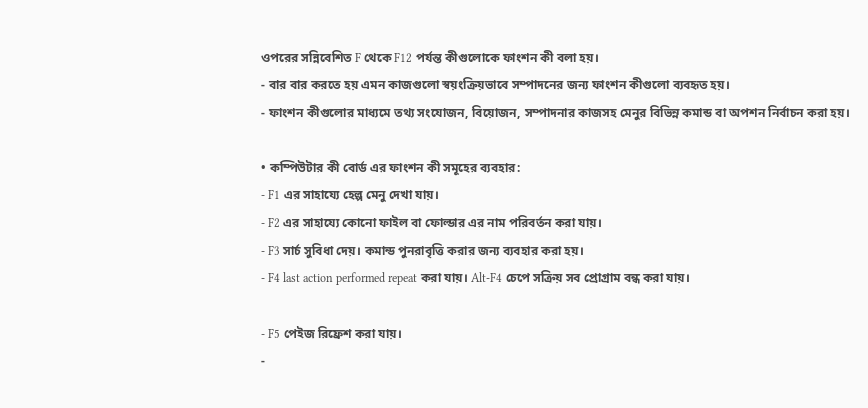ওপরের সন্নিবেশিত F থেকে F12 পর্যন্ত কীগুলোকে ফাংশন কী বলা হয়।
- বার বার করতে হয় এমন কাজগুলো স্বয়ংক্রিয়ভাবে সম্পাদনের জন্য ফাংশন কীগুলো ব্যবহৃত হয়।
- ফাংশন কীগুলোর মাধ্যমে তথ্য সংযোজন, বিয়োজন, সম্পাদনার কাজসহ মেনুর বিভিন্ন কমান্ড বা অপশন নির্বাচন করা হয়।

• কম্পিউটার কী বোর্ড এর ফাংশন কী সমূহের ব্যবহার:
- F1 এর সাহায্যে হেল্প মেনু দেখা যায়।
- F2 এর সাহায্যে কোনো ফাইল বা ফোল্ডার এর নাম পরিবর্তন করা যায়।
- F3 সার্চ সুবিধা দেয়। কমান্ড পুনরাবৃত্তি করার জন্য ব্যবহার করা হয়।
- F4 last action performed repeat করা যায়। Alt-F4 চেপে সক্রিয় সব প্রোগ্রাম বন্ধ করা যায়।

- F5 পেইজ রিফ্রেশ করা যায়।
-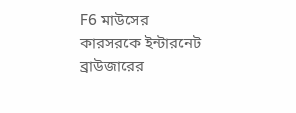F6 মাউসের কারসরকে ইন্টারনেট ব্রাউজারের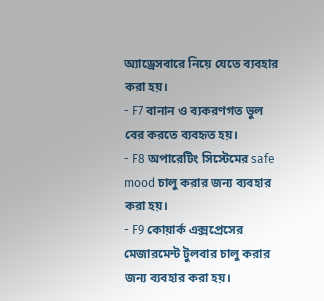অ্যাড্রেসবারে নিয়ে যেতে ব্যবহার করা হয়।
- F7 বানান ও ব্যকরণগত ভুল বের করতে ব্যবহৃত হয়।
- F8 অপারেটিং সিস্টেমের safe mood চালু করার জন্য ব্যবহার করা হয়।
- F9 কোয়ার্ক এক্সপ্রেসের মেজারমেন্ট টুলবার চালু করার জন্য ব্যবহার করা হয়।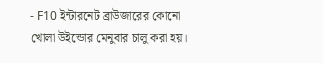- F10 ইন্টারনেট ব্রাউজারের কোনো খোলা উইন্ডোর মেনুবার চালু করা হয়।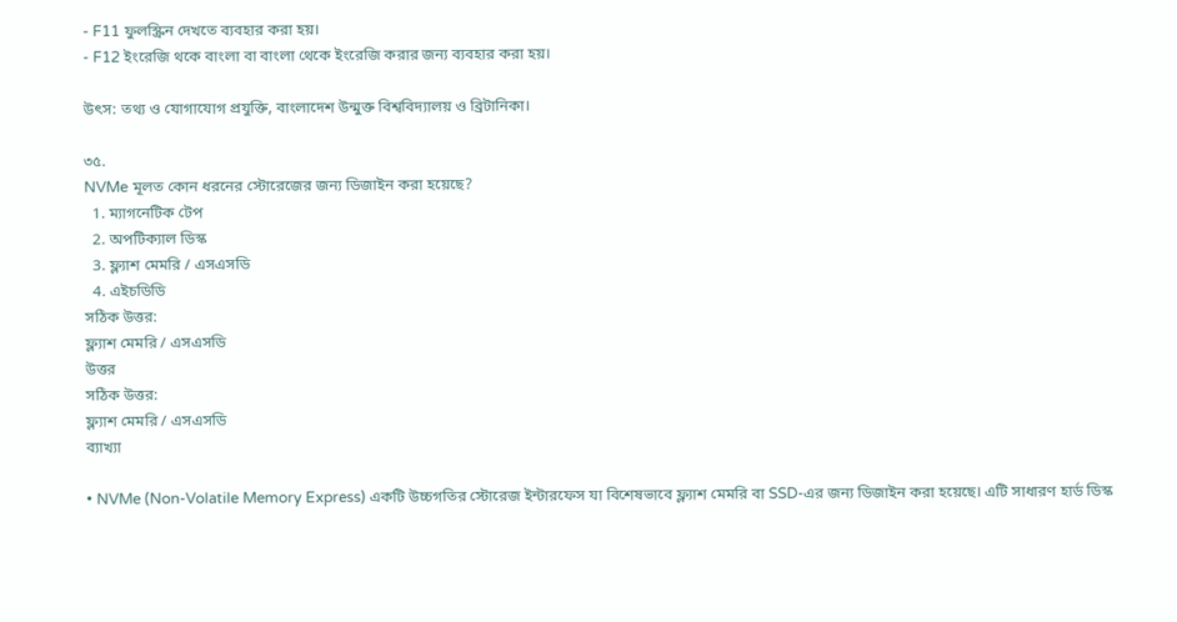- F11 ফুলস্ক্রিন দেখতে ব্যবহার করা হয়।
- F12 ইংরেজি থকে বাংলা বা বাংলা থেকে ইংরেজি করার জন্য ব্যবহার করা হয়।

উৎস: তথ্য ও যোগাযোগ প্রযুক্তি, বাংলাদেশ উন্মুক্ত বিশ্ববিদ্যালয় ও ব্রিটানিকা।

৩৫.
NVMe মূলত কোন ধরনের স্টোরেজের জন্য ডিজাইন করা হয়েছে?
  1. ম্যাগনেটিক টেপ
  2. অপটিক্যাল ডিস্ক
  3. ফ্ল্যাশ মেমরি / এসএসডি
  4. এইচডিডি
সঠিক উত্তর:
ফ্ল্যাশ মেমরি / এসএসডি
উত্তর
সঠিক উত্তর:
ফ্ল্যাশ মেমরি / এসএসডি
ব্যাখ্যা

• NVMe (Non-Volatile Memory Express) একটি উচ্চগতির স্টোরেজ ইন্টারফেস যা বিশেষভাবে ফ্ল্যাশ মেমরি বা SSD-এর জন্য ডিজাইন করা হয়েছে। এটি সাধারণ হার্ড ডিস্ক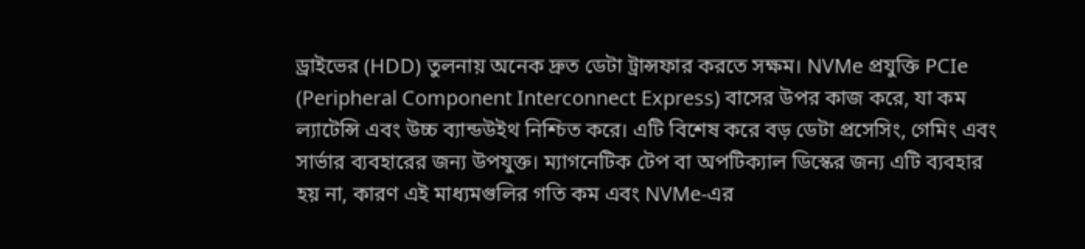ড্রাইভের (HDD) তুলনায় অনেক দ্রুত ডেটা ট্রান্সফার করতে সক্ষম। NVMe প্রযুক্তি PCIe (Peripheral Component Interconnect Express) বাসের উপর কাজ করে, যা কম ল্যাটেন্সি এবং উচ্চ ব্যান্ডউইথ নিশ্চিত করে। এটি বিশেষ করে বড় ডেটা প্রসেসিং, গেমিং এবং সার্ভার ব্যবহারের জন্য উপযুক্ত। ম্যাগনেটিক টেপ বা অপটিক্যাল ডিস্কের জন্য এটি ব্যবহার হয় না, কারণ এই মাধ্যমগুলির গতি কম এবং NVMe-এর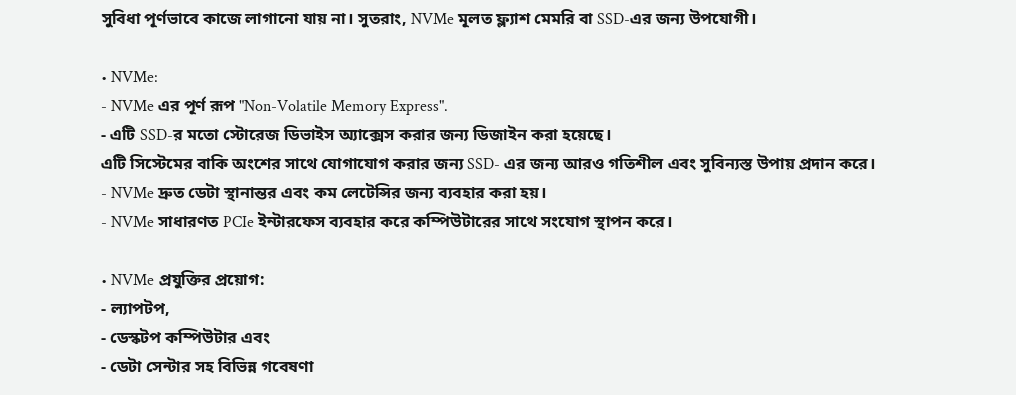সুবিধা পূর্ণভাবে কাজে লাগানো যায় না। সুতরাং, NVMe মূলত ফ্ল্যাশ মেমরি বা SSD-এর জন্য উপযোগী।

• NVMe:
- NVMe এর পূর্ণ রূপ "Non-Volatile Memory Express".
- এটি SSD-র মতো স্টোরেজ ডিভাইস অ্যাক্সেস করার জন্য ডিজাইন করা হয়েছে।
এটি সিস্টেমের বাকি অংশের সাথে যোগাযোগ করার জন্য SSD- এর জন্য আরও গতিশীল এবং সুবিন্যস্ত উপায় প্রদান করে।
- NVMe দ্রুত ডেটা স্থানান্তর এবং কম লেটেন্সির জন্য ব্যবহার করা হয়।
- NVMe সাধারণত PCIe ইন্টারফেস ব্যবহার করে কম্পিউটারের সাথে সংযোগ স্থাপন করে।

• NVMe প্রযুক্তির প্রয়োগ:
- ল্যাপটপ,
- ডেস্কটপ কম্পিউটার এবং
- ডেটা সেন্টার সহ বিভিন্ন গবেষণা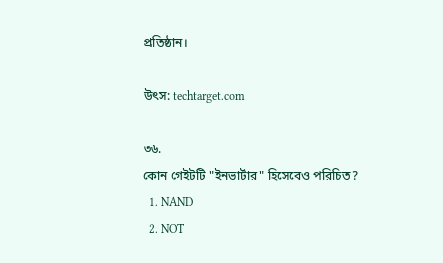প্রতিষ্ঠান।

উৎস: techtarget.com

৩৬.
কোন গেইটটি "ইনভার্টার" হিসেবেও পরিচিত?
  1. NAND
  2. NOT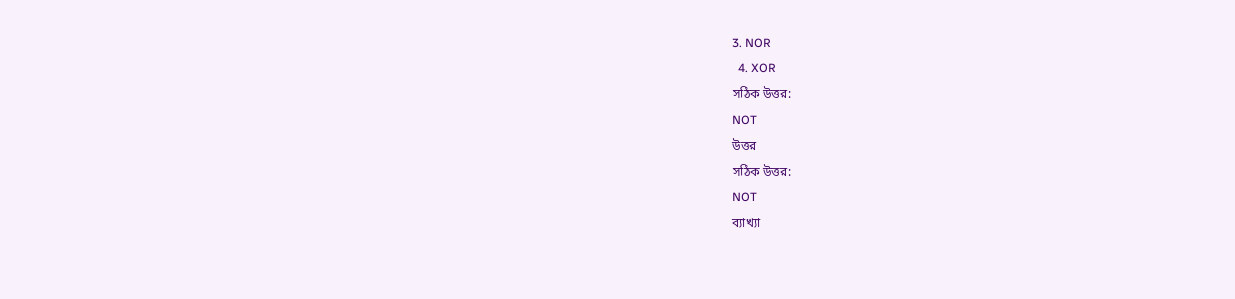3. NOR
  4. XOR
সঠিক উত্তর:
NOT
উত্তর
সঠিক উত্তর:
NOT
ব্যাখ্যা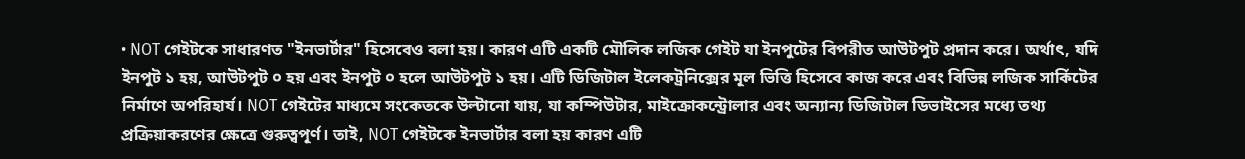• NOT গেইটকে সাধারণত "ইনভার্টার" হিসেবেও বলা হয়। কারণ এটি একটি মৌলিক লজিক গেইট যা ইনপুটের বিপরীত আউটপুট প্রদান করে। অর্থাৎ, যদি ইনপুট ১ হয়, আউটপুট ০ হয় এবং ইনপুট ০ হলে আউটপুট ১ হয়। এটি ডিজিটাল ইলেকট্রনিক্সের মূল ভিত্তি হিসেবে কাজ করে এবং বিভিন্ন লজিক সার্কিটের নির্মাণে অপরিহার্য। NOT গেইটের মাধ্যমে সংকেতকে উল্টানো যায়, যা কম্পিউটার, মাইক্রোকন্ট্রোলার এবং অন্যান্য ডিজিটাল ডিভাইসের মধ্যে তথ্য প্রক্রিয়াকরণের ক্ষেত্রে গুরুত্বপূর্ণ। তাই, NOT গেইটকে ইনভার্টার বলা হয় কারণ এটি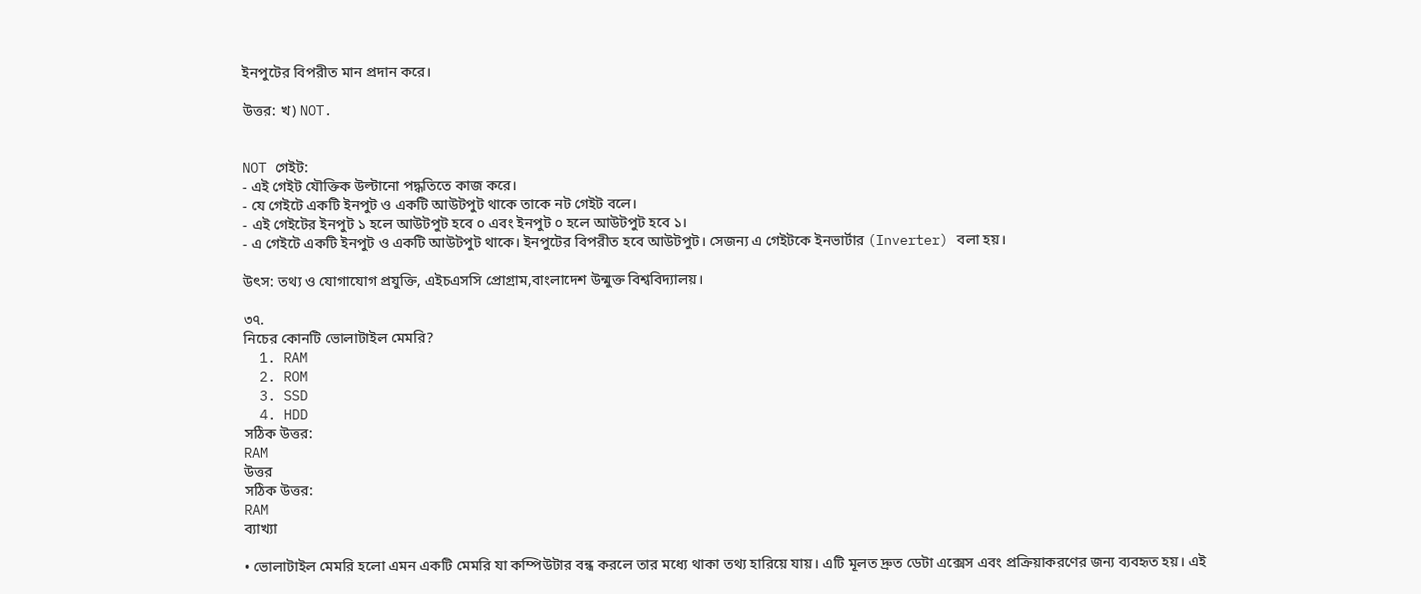ইনপুটের বিপরীত মান প্রদান করে।

উত্তর: খ) NOT.


NOT গেইট:
- এই গেইট যৌক্তিক উল্টানো পদ্ধতিতে কাজ করে।
- যে গেইটে একটি ইনপুট ও একটি আউটপুট থাকে তাকে নট গেইট বলে।
- এই গেইটের ইনপুট ১ হলে আউটপুট হবে ০ এবং ইনপুট ০ হলে আউটপুট হবে ১।
- এ গেইটে একটি ইনপুট ও একটি আউটপুট থাকে। ইনপুটের বিপরীত হবে আউটপুট। সেজন্য এ গেইটকে ইনভার্টার (Inverter) বলা হয়।

উৎস: তথ্য ও যোগাযোগ প্রযুক্তি, এইচএসসি প্রোগ্রাম,বাংলাদেশ উন্মুক্ত বিশ্ববিদ্যালয়।

৩৭.
নিচের কোনটি ভোলাটাইল মেমরি?
  1. RAM
  2. ROM
  3. SSD
  4. HDD
সঠিক উত্তর:
RAM
উত্তর
সঠিক উত্তর:
RAM
ব্যাখ্যা

• ভোলাটাইল মেমরি হলো এমন একটি মেমরি যা কম্পিউটার বন্ধ করলে তার মধ্যে থাকা তথ্য হারিয়ে যায়। এটি মূলত দ্রুত ডেটা এক্সেস এবং প্রক্রিয়াকরণের জন্য ব্যবহৃত হয়। এই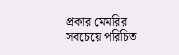প্রকার মেমরির সবচেয়ে পরিচিত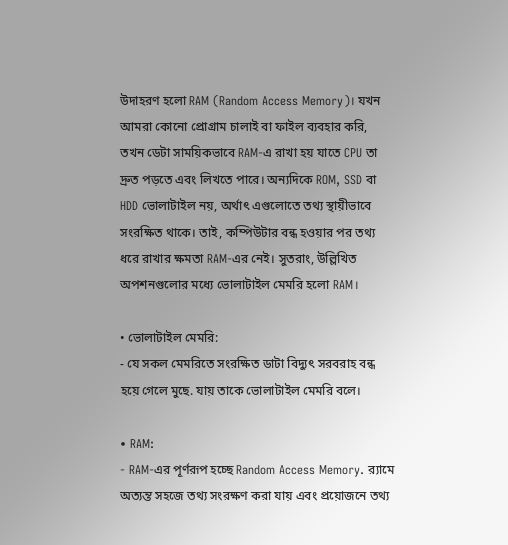উদাহরণ হলো RAM (Random Access Memory)। যখন আমরা কোনো প্রোগ্রাম চালাই বা ফাইল ব্যবহার করি, তখন ডেটা সাময়িকভাবে RAM-এ রাখা হয় যাতে CPU তা দ্রুত পড়তে এবং লিখতে পারে। অন্যদিকে ROM, SSD বা HDD ভোলাটাইল নয়, অর্থাৎ এগুলোতে তথ্য স্থায়ীভাবে সংরক্ষিত থাকে। তাই, কম্পিউটার বন্ধ হওয়ার পর তথ্য ধরে রাখার ক্ষমতা RAM-এর নেই। সুতরাং, উল্লিখিত অপশনগুলোর মধ্যে ভোলাটাইল মেমরি হলো RAM।

• ভোলাটাইল মেমরি:
- যে সকল মেমরিতে সংরক্ষিত ডাটা বিদ্যুৎ সরবরাহ বন্ধ হয়ে গেলে মুছে. যায় তাকে ভোলাটাইল মেমরি বলে।

• RAM:
- RAM-এর পূর্ণরূপ হচ্ছে Random Access Memory. র‍্যামে অত্যন্ত সহজে তথ্য সংরক্ষণ করা যায় এবং প্রয়োজনে তথ্য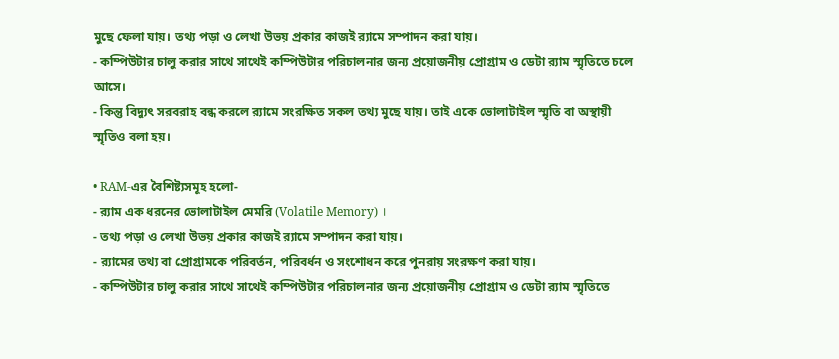মুছে ফেলা যায়। তথ্য পড়া ও লেখা উভয় প্রকার কাজই র‍্যামে সম্পাদন করা যায়।
- কম্পিউটার চালু করার সাথে সাথেই কম্পিউটার পরিচালনার জন্য প্রয়োজনীয় প্রোগ্রাম ও ডেটা র‍্যাম স্মৃতিতে চলে আসে।
- কিন্তু বিদ্যুৎ সরবরাহ বন্ধ করলে র‍্যামে সংরক্ষিত সকল তথ্য মুছে যায়। তাই একে ভোলাটাইল স্মৃতি বা অস্থায়ী স্মৃতিও বলা হয়।

• RAM-এর বৈশিষ্ট্যসমূহ হলো-
- র‍্যাম এক ধরনের ভোলাটাইল মেমরি (Volatile Memory) ।
- তথ্য পড়া ও লেখা উভয় প্রকার কাজই র‍্যামে সম্পাদন করা যায়।
- র‍্যামের তথ্য বা প্রোগ্রামকে পরিবর্তন, পরিবর্ধন ও সংশোধন করে পুনরায় সংরক্ষণ করা যায়।
- কম্পিউটার চালু করার সাথে সাথেই কম্পিউটার পরিচালনার জন্য প্রয়োজনীয় প্রোগ্রাম ও ডেটা র‍্যাম স্মৃতিতে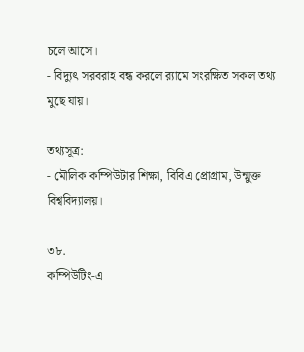চলে আসে।
- বিদ্যুৎ সরবরাহ বন্ধ করলে র‍্যামে সংরক্ষিত সকল তথ্য মুছে যায়।

তথ্যসূত্র:
- মৌলিক কম্পিউটার শিক্ষা, বিবিএ প্রোগ্রাম, উন্মুক্ত বিশ্ববিদ্যালয়।

৩৮.
কম্পিউটিং-এ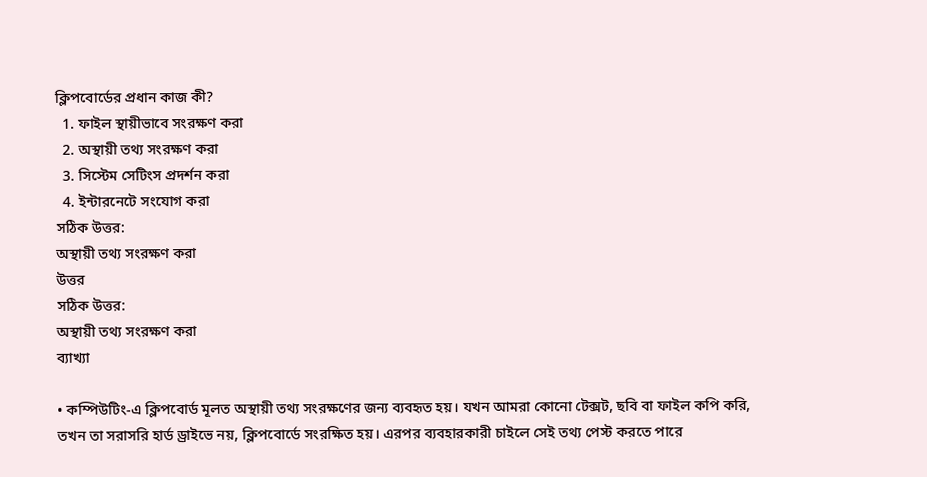ক্লিপবোর্ডের প্রধান কাজ কী?
  1. ফাইল স্থায়ীভাবে সংরক্ষণ করা
  2. অস্থায়ী তথ্য সংরক্ষণ করা
  3. সিস্টেম সেটিংস প্রদর্শন করা
  4. ইন্টারনেটে সংযোগ করা
সঠিক উত্তর:
অস্থায়ী তথ্য সংরক্ষণ করা
উত্তর
সঠিক উত্তর:
অস্থায়ী তথ্য সংরক্ষণ করা
ব্যাখ্যা

• কম্পিউটিং-এ ক্লিপবোর্ড মূলত অস্থায়ী তথ্য সংরক্ষণের জন্য ব্যবহৃত হয়। যখন আমরা কোনো টেক্সট, ছবি বা ফাইল কপি করি, তখন তা সরাসরি হার্ড ড্রাইভে নয়, ক্লিপবোর্ডে সংরক্ষিত হয়। এরপর ব্যবহারকারী চাইলে সেই তথ্য পেস্ট করতে পারে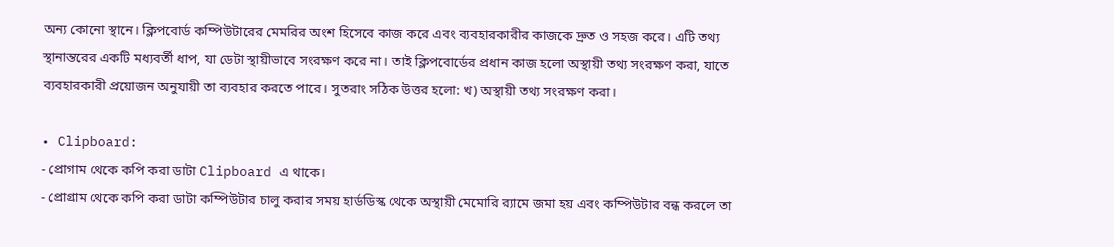অন্য কোনো স্থানে। ক্লিপবোর্ড কম্পিউটারের মেমরির অংশ হিসেবে কাজ করে এবং ব্যবহারকারীর কাজকে দ্রুত ও সহজ করে। এটি তথ্য স্থানান্তরের একটি মধ্যবর্তী ধাপ, যা ডেটা স্থায়ীভাবে সংরক্ষণ করে না। তাই ক্লিপবোর্ডের প্রধান কাজ হলো অস্থায়ী তথ্য সংরক্ষণ করা, যাতে ব্যবহারকারী প্রয়োজন অনুযায়ী তা ব্যবহার করতে পারে। সুতরাং সঠিক উত্তর হলো: খ) অস্থায়ী তথ্য সংরক্ষণ করা।

• Clipboard:
- প্রোগাম থেকে কপি করা ডাটা Clipboard এ থাকে।
- প্রোগ্রাম থেকে কপি করা ডাটা কম্পিউটার চালু করার সময় হার্ডডিস্ক থেকে অস্থায়ী মেমোরি র‌্যামে জমা হয় এবং কম্পিউটার বন্ধ করলে তা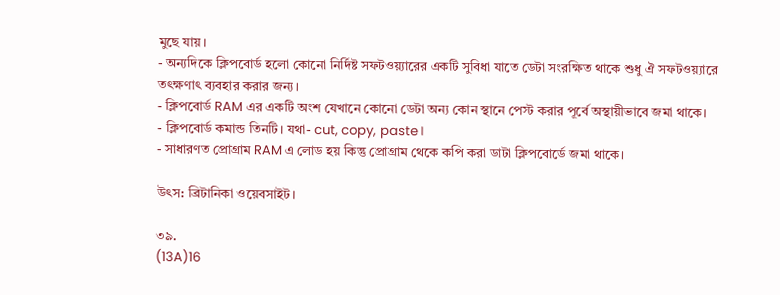মুছে যায়।
- অন্যদিকে ক্লিপবোর্ড হলো কোনো নির্দিষ্ট সফটওয়্যারের একটি সুবিধা যাতে ডেটা সংরক্ষিত থাকে শুধু ঐ সফটওয়্যারে তৎক্ষণাৎ ব্যবহার করার জন্য।
- ক্লিপবোর্ড RAM এর একটি অংশ যেখানে কোনো ডেটা অন্য কোন স্থানে পেস্ট করার পূর্বে অস্থায়ীভাবে জমা থাকে।
- ক্লিপবোর্ড কমান্ড তিনটি। যথা- cut, copy, paste।
- সাধারণত প্রোগ্রাম RAM এ লোড হয় কিন্তু প্রোগ্রাম থেকে কপি করা ডাটা ক্লিপবোর্ডে জমা থাকে।

উৎস: ব্রিটানিকা ওয়েবসাইট।

৩৯.
(13A)16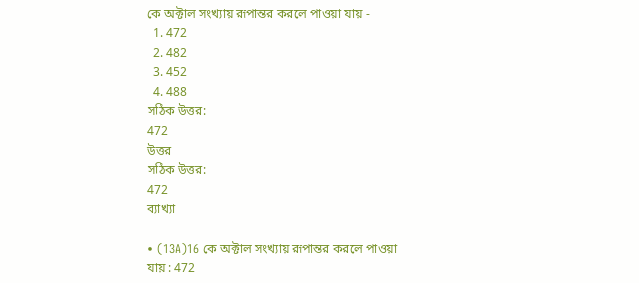কে অক্টাল সংখ্যায় রূপান্তর করলে পাওয়া যায় -
  1. 472
  2. 482
  3. 452
  4. 488
সঠিক উত্তর:
472
উত্তর
সঠিক উত্তর:
472
ব্যাখ্যা

• (13A)16 কে অক্টাল সংখ্যায় রূপান্তর করলে পাওয়া যায় : 472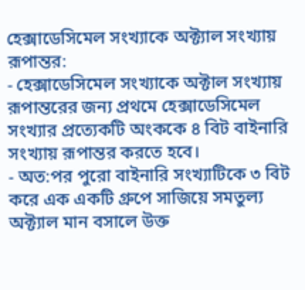হেক্সাডেসিমেল সংখ্যাকে অক্ট্যাল সংখ্যায় রূপান্তর:
- হেক্সাডেসিমেল সংখ্যাকে অক্টাল সংখ্যায় রূপান্তরের জন্য প্রথমে হেক্সাডেসিমেল সংখ্যার প্রত্যেকটি অংককে ৪ বিট বাইনারি সংখ্যায় রূপান্তর করতে হবে।
- অত:পর পুরো বাইনারি সংখ্যাটিকে ৩ বিট করে এক একটি গ্রুপে সাজিয়ে সমতুল্য অক্ট্যাল মান বসালে উক্ত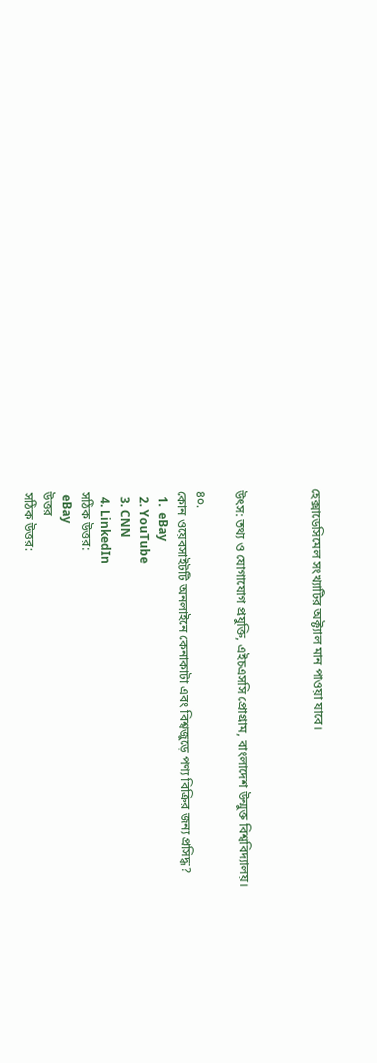হেক্সাডেসিমেল সংখ্যাটির অক্ট্যাল মান পাওয়া যাবে।



উৎস: তথ্য ও যোগাযোগ প্রযুক্তি, এইচএসসি প্রোগ্রাম, বাংলাদেশ উন্মুক্ত বিশ্ববিদ্যালয়।

৪০.
কোন ওয়েবসাইটটি অনলাইনে কেনাকাটা এবং বিশ্বজুড়ে পণ্য বিক্রির জন্য প্রসিদ্ধ?
  1.  eBay
  2. YouTube
  3. CNN
  4. LinkedIn
সঠিক উত্তর:
 eBay
উত্তর
সঠিক উত্তর: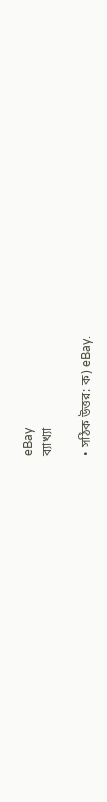eBay
ব্যাখ্যা

• সঠিক উত্তর: ক) eBay.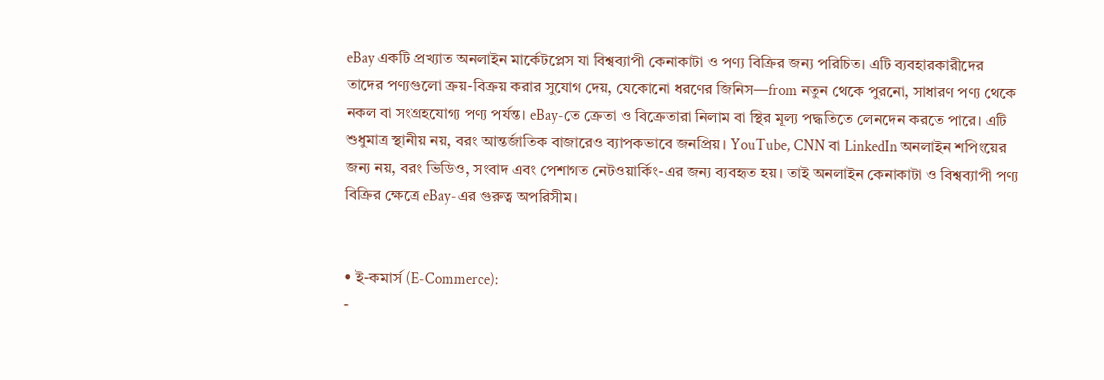eBay একটি প্রখ্যাত অনলাইন মার্কেটপ্লেস যা বিশ্বব্যাপী কেনাকাটা ও পণ্য বিক্রির জন্য পরিচিত। এটি ব্যবহারকারীদের তাদের পণ্যগুলো ক্রয়-বিক্রয় করার সুযোগ দেয়, যেকোনো ধরণের জিনিস—from নতুন থেকে পুরনো, সাধারণ পণ্য থেকে নকল বা সংগ্রহযোগ্য পণ্য পর্যন্ত। eBay-তে ক্রেতা ও বিক্রেতারা নিলাম বা স্থির মূল্য পদ্ধতিতে লেনদেন করতে পারে। এটি শুধুমাত্র স্থানীয় নয়, বরং আন্তর্জাতিক বাজারেও ব্যাপকভাবে জনপ্রিয়। YouTube, CNN বা LinkedIn অনলাইন শপিংয়ের জন্য নয়, বরং ভিডিও, সংবাদ এবং পেশাগত নেটওয়ার্কিং-এর জন্য ব্যবহৃত হয়। তাই অনলাইন কেনাকাটা ও বিশ্বব্যাপী পণ্য বিক্রির ক্ষেত্রে eBay-এর গুরুত্ব অপরিসীম।


• ই-কমার্স (E-Commerce):
-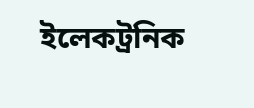ইলেকট্রনিক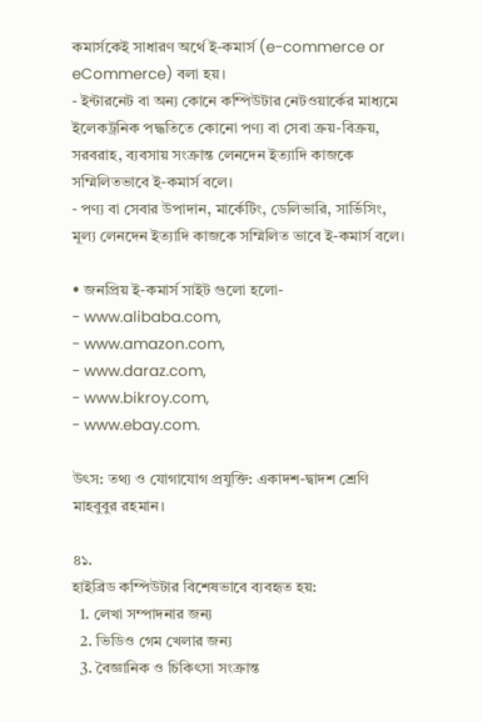কমার্সকেই সাধারণ অর্থে ই-কমার্স (e-commerce or eCommerce) বলা হয়।
- ইন্টারনেট বা অন্য কোনে কম্পিউটার নেটওয়ার্কের মাধ্যমে ইলেকট্রনিক পদ্ধতিতে কোনো পণ্য বা সেবা ক্রয়-বিক্রয়, সরবরাহ, ব্যবসায় সংক্রান্ত লেনদেন ইত্যাদি কাজকে সম্মিলিতভাবে ই-কমার্স বলে।
- পণ্য বা সেবার উপাদান, মার্কেটিং, ডেলিভারি, সার্ভিসিং, মূল্য লেনদেন ইত্যাদি কাজকে সম্মিলিত ভাবে ই-কমার্স বলে।

• জনপ্রিয় ই-কমার্স সাইট গুলো হলো-
- www.alibaba.com,
- www.amazon.com,
- www.daraz.com,
- www.bikroy.com,
- www.ebay.com.

উৎস: তথ্য ও যোগাযোগ প্রযুক্তি: একাদশ-দ্বাদশ শ্রেণি মাহবুবুর রহমান।

৪১.
হাইব্রিড কম্পিউটার বিশেষভাবে ব্যবহৃত হয়:
  1. লেখা সম্পাদনার জন্য
  2. ভিডিও গেম খেলার জন্য
  3. বৈজ্ঞানিক ও চিকিৎসা সংক্রান্ত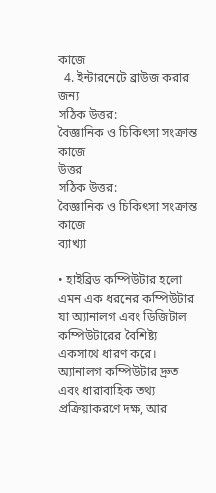কাজে
  4. ইন্টারনেটে ব্রাউজ করার জন্য
সঠিক উত্তর:
বৈজ্ঞানিক ও চিকিৎসা সংক্রান্ত কাজে
উত্তর
সঠিক উত্তর:
বৈজ্ঞানিক ও চিকিৎসা সংক্রান্ত কাজে
ব্যাখ্যা

• হাইব্রিড কম্পিউটার হলো এমন এক ধরনের কম্পিউটার যা অ্যানালগ এবং ডিজিটাল কম্পিউটারের বৈশিষ্ট্য একসাথে ধারণ করে। অ্যানালগ কম্পিউটার দ্রুত এবং ধারাবাহিক তথ্য প্রক্রিয়াকরণে দক্ষ, আর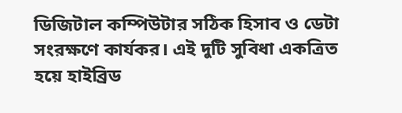ডিজিটাল কম্পিউটার সঠিক হিসাব ও ডেটা সংরক্ষণে কার্যকর। এই দুটি সুবিধা একত্রিত হয়ে হাইব্রিড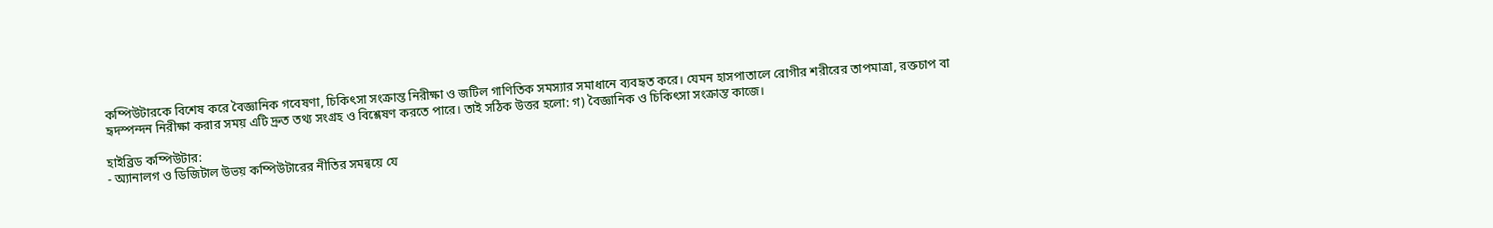কম্পিউটারকে বিশেষ করে বৈজ্ঞানিক গবেষণা, চিকিৎসা সংক্রান্ত নিরীক্ষা ও জটিল গাণিতিক সমস্যার সমাধানে ব্যবহৃত করে। যেমন হাসপাতালে রোগীর শরীরের তাপমাত্রা, রক্তচাপ বা হৃদস্পন্দন নিরীক্ষা করার সময় এটি দ্রুত তথ্য সংগ্রহ ও বিশ্লেষণ করতে পারে। তাই সঠিক উত্তর হলো: গ) বৈজ্ঞানিক ও চিকিৎসা সংক্রান্ত কাজে।

হাইব্রিড কম্পিউটার:
- অ্যানালগ ও ডিজিটাল উভয় কম্পিউটারের নীতির সমন্বয়ে যে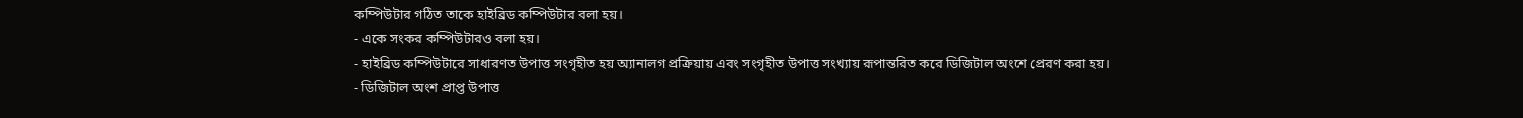কম্পিউটার গঠিত তাকে হাইব্রিড কম্পিউটার বলা হয়।
- একে সংকর কম্পিউটারও বলা হয়।
- হাইব্রিড কম্পিউটারে সাধারণত উপাত্ত সংগৃহীত হয় অ্যানালগ প্রক্রিয়ায় এবং সংগৃহীত উপাত্ত সংখ্যায় রূপান্তরিত করে ডিজিটাল অংশে প্রেরণ করা হয়।
- ডিজিটাল অংশ প্রাপ্ত উপাত্ত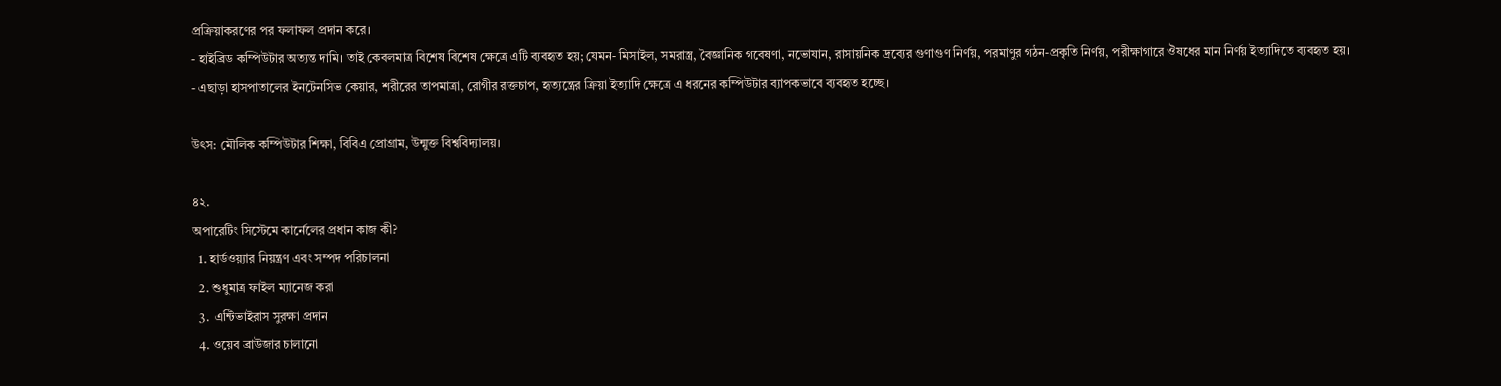প্রক্রিয়াকরণের পর ফলাফল প্রদান করে।
- হাইব্রিড কম্পিউটার অত্যন্ত দামি। তাই কেবলমাত্র বিশেষ বিশেষ ক্ষেত্রে এটি ব্যবহৃত হয়; যেমন- মিসাইল, সমরাস্ত্র, বৈজ্ঞানিক গবেষণা, নভোযান, রাসায়নিক দ্রব্যের গুণাগুণ নির্ণয়, পরমাণুর গঠন-প্রকৃতি নির্ণয়, পরীক্ষাগারে ঔষধের মান নির্ণয় ইত্যাদিতে ব্যবহৃত হয়।
- এছাড়া হাসপাতালের ইনটেনসিভ কেয়ার, শরীরের তাপমাত্রা, রোগীর রক্তচাপ, হৃত্যন্ত্রের ক্রিয়া ইত্যাদি ক্ষেত্রে এ ধরনের কম্পিউটার ব্যাপকভাবে ব্যবহৃত হচ্ছে।

উৎস: মৌলিক কম্পিউটার শিক্ষা, বিবিএ প্রোগ্রাম, উন্মুক্ত বিশ্ববিদ্যালয়।

৪২.
অপারেটিং সিস্টেমে কার্নেলের প্রধান কাজ কী?
  1. হার্ডওয়্যার নিয়ন্ত্রণ এবং সম্পদ পরিচালনা
  2. শুধুমাত্র ফাইল ম্যানেজ করা
  3.  এন্টিভাইরাস সুরক্ষা প্রদান
  4. ওয়েব ব্রাউজার চালানো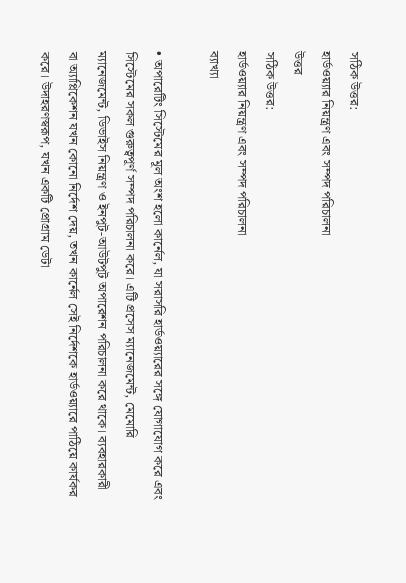সঠিক উত্তর:
হার্ডওয়্যার নিয়ন্ত্রণ এবং সম্পদ পরিচালনা
উত্তর
সঠিক উত্তর:
হার্ডওয়্যার নিয়ন্ত্রণ এবং সম্পদ পরিচালনা
ব্যাখ্যা

• অপারেটিং সিস্টেমের মূল অংশ হলো কার্নেল, যা সরাসরি হার্ডওয়্যারের সঙ্গে যোগাযোগ করে এবং সিস্টেমের সকল গুরুত্বপূর্ণ সম্পদ পরিচালনা করে। এটি প্রসেস ম্যানেজমেন্ট, মেমোরি ম্যানেজমেন্ট, ডিভাইস নিয়ন্ত্রণ ও ইনপুট-আউটপুট অপারেশন পরিচালনা করে থাকে। ব্যবহারকারী বা অ্যাপ্লিকেশন যখন কোনো নির্দেশ দেয়, তখন কার্নেল সেই নির্দেশকে হার্ডওয়্যারে পাঠিয়ে কার্যকর করে। উদাহরণস্বরূপ, যখন একটি প্রোগ্রাম ডেটা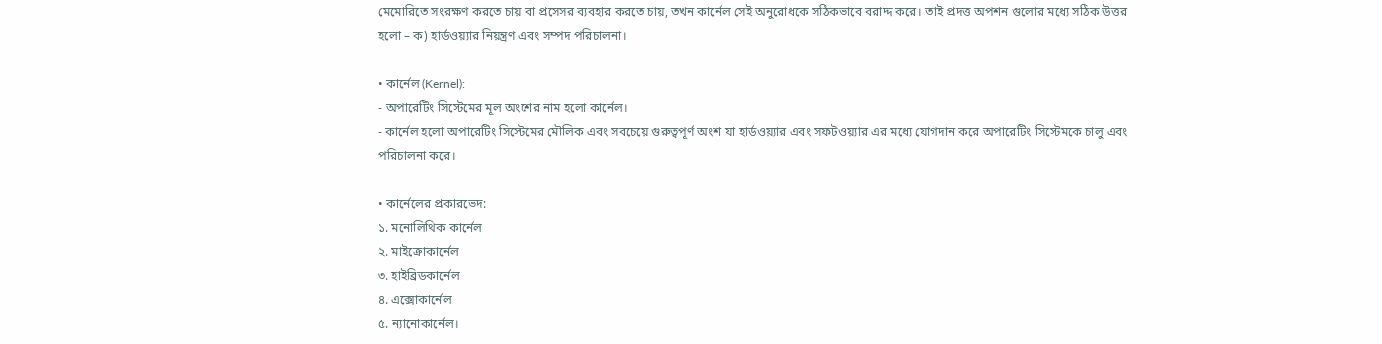মেমোরিতে সংরক্ষণ করতে চায় বা প্রসেসর ব্যবহার করতে চায়, তখন কার্নেল সেই অনুরোধকে সঠিকভাবে বরাদ্দ করে। তাই প্রদত্ত অপশন গুলোর মধ্যে সঠিক উত্তর হলো – ক) হার্ডওয়্যার নিয়ন্ত্রণ এবং সম্পদ পরিচালনা।

• কার্নেল (Kernel):
- অপারেটিং সিস্টেমের মূল অংশের নাম হলো কার্নেল।
- কার্নেল হলো অপারেটিং সিস্টেমের মৌলিক এবং সবচেয়ে গুরুত্বপূর্ণ অংশ যা হার্ডওয়্যার এবং সফটওয়্যার এর মধ্যে যোগদান করে অপারেটিং সিস্টেমকে চালু এবং পরিচালনা করে।

• কার্নেলের প্রকারভেদ:
১. মনোলিথিক কার্নেল
২. মাইক্রোকার্নেল
৩. হাইব্রিডকার্নেল
৪. এক্সোকার্নেল
৫. ন্যানোকার্নেল।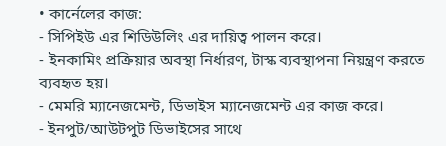• কার্নেলের কাজ:
- সিপিইউ এর শিডিউলিং এর দায়িত্ব পালন করে।
- ইনকামিং প্রক্রিয়ার অবস্থা নির্ধারণ, টাস্ক ব্যবস্থাপনা নিয়ন্ত্রণ করতে ব্যবহৃত হয়।
- মেমরি ম্যানেজমেন্ট, ডিভাইস ম্যানেজমেন্ট এর কাজ করে।
- ইনপুট/আউটপুট ডিভাইসের সাথে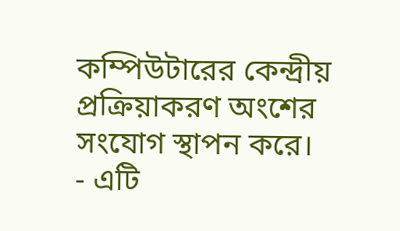কম্পিউটারের কেন্দ্রীয় প্রক্রিয়াকরণ অংশের সংযোগ স্থাপন করে।
- এটি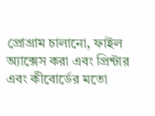প্রোগ্রাম চালানো, ফাইল অ্যাক্সেস করা এবং প্রিন্টার এবং কীবোর্ডের মতো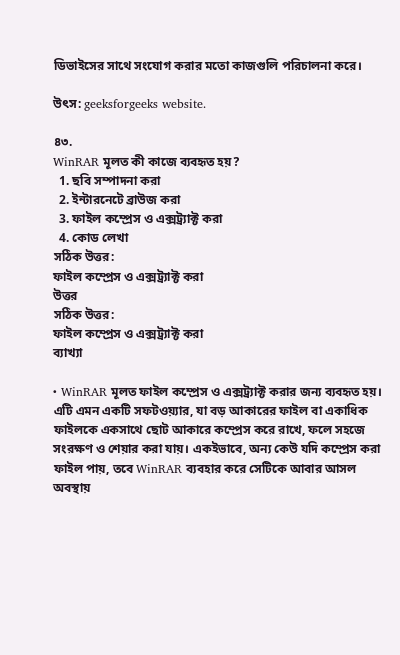ডিভাইসের সাথে সংযোগ করার মতো কাজগুলি পরিচালনা করে।

উৎস: geeksforgeeks website.

৪৩.
WinRAR মূলত কী কাজে ব্যবহৃত হয়?
  1. ছবি সম্পাদনা করা
  2. ইন্টারনেটে ব্রাউজ করা
  3. ফাইল কম্প্রেস ও এক্সট্র্যাক্ট করা
  4. কোড লেখা
সঠিক উত্তর:
ফাইল কম্প্রেস ও এক্সট্র্যাক্ট করা
উত্তর
সঠিক উত্তর:
ফাইল কম্প্রেস ও এক্সট্র্যাক্ট করা
ব্যাখ্যা

• WinRAR মূলত ফাইল কম্প্রেস ও এক্সট্র্যাক্ট করার জন্য ব্যবহৃত হয়। এটি এমন একটি সফটওয়্যার, যা বড় আকারের ফাইল বা একাধিক ফাইলকে একসাথে ছোট আকারে কম্প্রেস করে রাখে, ফলে সহজে সংরক্ষণ ও শেয়ার করা যায়। একইভাবে, অন্য কেউ যদি কম্প্রেস করা ফাইল পায়, তবে WinRAR ব্যবহার করে সেটিকে আবার আসল অবস্থায়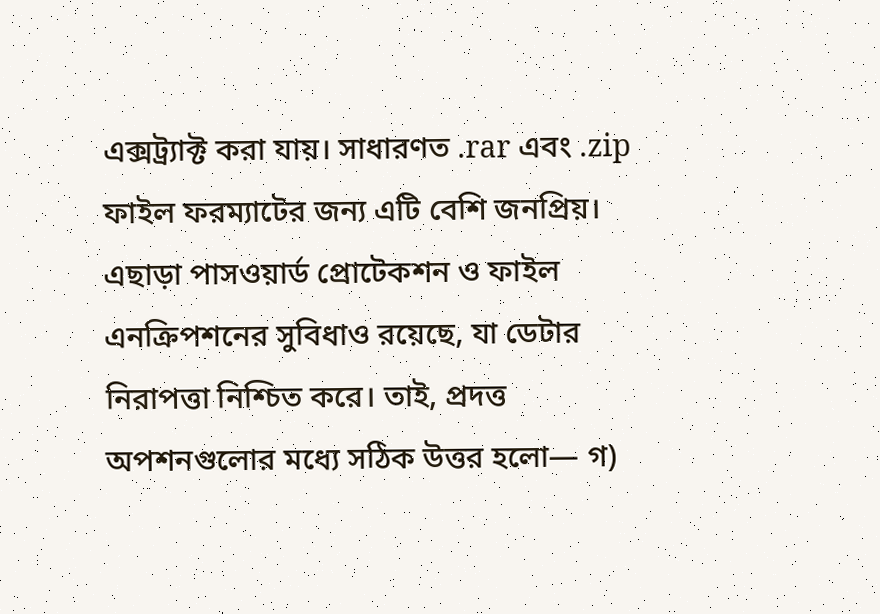এক্সট্র্যাক্ট করা যায়। সাধারণত .rar এবং .zip ফাইল ফরম্যাটের জন্য এটি বেশি জনপ্রিয়। এছাড়া পাসওয়ার্ড প্রোটেকশন ও ফাইল এনক্রিপশনের সুবিধাও রয়েছে, যা ডেটার নিরাপত্তা নিশ্চিত করে। তাই, প্রদত্ত অপশনগুলোর মধ্যে সঠিক উত্তর হলো— গ)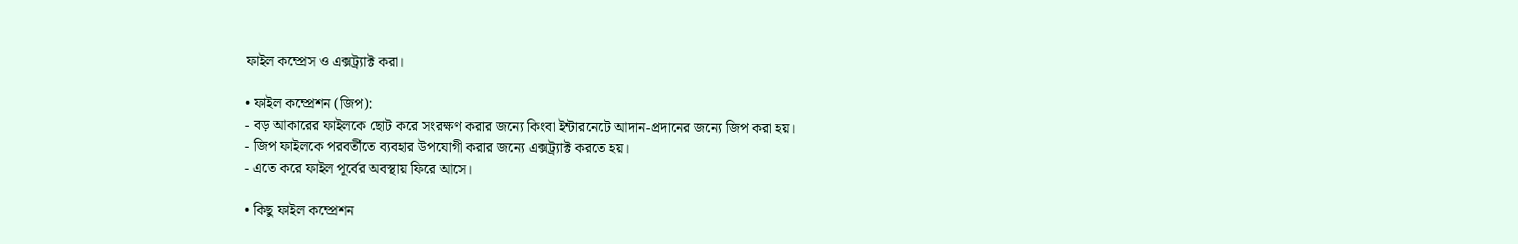ফাইল কম্প্রেস ও এক্সট্র্যাক্ট করা।

• ফাইল কম্প্রেশন (জিপ):
- বড় আকারের ফাইলকে ছোট করে সংরক্ষণ করার জন্যে কিংবা ইন্টারনেটে আদান-প্রদানের জন্যে জিপ করা হয়।
- জিপ ফাইলকে পরবর্তীতে ব্যবহার উপযোগী করার জন্যে এক্সট্র্যাক্ট করতে হয়।
- এতে করে ফাইল পূর্বের অবস্থায় ফিরে আসে।

• কিছু ফাইল কম্প্রেশন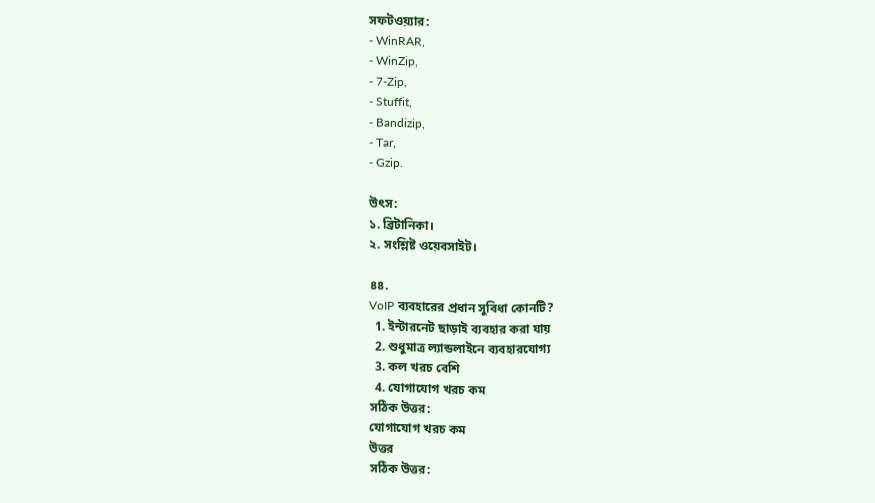সফটওয়্যার:
- WinRAR,
- WinZip,
- 7-Zip,
- Stuffit,
- Bandizip,
- Tar,
- Gzip.

উৎস:
১. ব্রিটানিকা।
২. সংশ্লিষ্ট ওয়েবসাইট।

৪৪.
VoIP ব্যবহারের প্রধান সুবিধা কোনটি?
  1. ইন্টারনেট ছাড়াই ব্যবহার করা যায়
  2. শুধুমাত্র ল্যান্ডলাইনে ব্যবহারযোগ্য
  3. কল খরচ বেশি
  4. যোগাযোগ খরচ কম
সঠিক উত্তর:
যোগাযোগ খরচ কম
উত্তর
সঠিক উত্তর: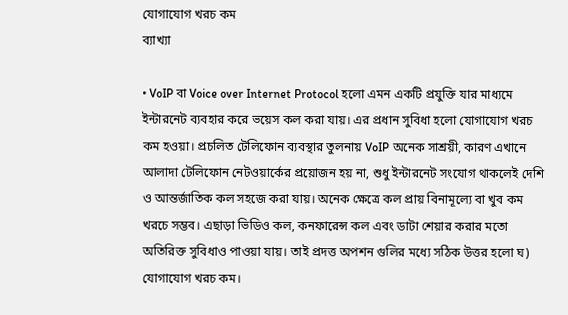যোগাযোগ খরচ কম
ব্যাখ্যা

• VoIP বা Voice over Internet Protocol হলো এমন একটি প্রযুক্তি যার মাধ্যমে ইন্টারনেট ব্যবহার করে ভয়েস কল করা যায়। এর প্রধান সুবিধা হলো যোগাযোগ খরচ কম হওয়া। প্রচলিত টেলিফোন ব্যবস্থার তুলনায় VoIP অনেক সাশ্রয়ী, কারণ এখানে আলাদা টেলিফোন নেটওয়ার্কের প্রয়োজন হয় না, শুধু ইন্টারনেট সংযোগ থাকলেই দেশি ও আন্তর্জাতিক কল সহজে করা যায়। অনেক ক্ষেত্রে কল প্রায় বিনামূল্যে বা খুব কম খরচে সম্ভব। এছাড়া ভিডিও কল, কনফারেন্স কল এবং ডাটা শেয়ার করার মতো অতিরিক্ত সুবিধাও পাওয়া যায়। তাই প্রদত্ত অপশন গুলির মধ্যে সঠিক উত্তর হলো ঘ) যোগাযোগ খরচ কম।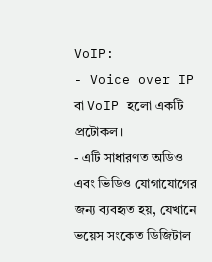VoIP:
- Voice over IP বা VoIP হলো একটি প্রটোকল।
- এটি সাধারণত অডিও এবং ভিডিও যোগাযোগের জন্য ব্যবহৃত হয়, যেখানে ভয়েস সংকেত ডিজিটাল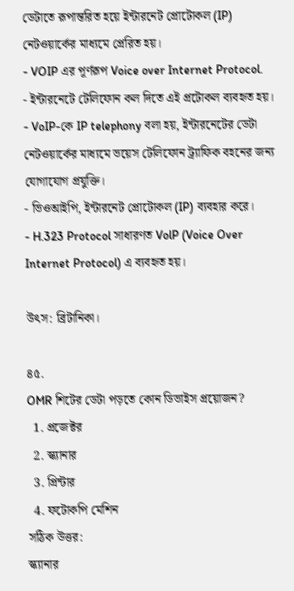ডেটাতে রূপান্তরিত হয়ে ইন্টারনেট প্রোটোকল (IP) নেটওয়ার্কের মাধ্যমে প্রেরিত হয়।
- VOIP এর পূর্ণরূপ Voice over Internet Protocol.
- ইন্টারনেটে টেলিফোন কল দিতে এই প্রটোকল ব্যবহৃত হয়।
- VoIP-কে IP telephony বলা হয়, ইন্টারনেটের ডেটা নেটওয়ার্কের মাধ্যমে ভয়েস টেলিফোন ট্র্যাফিক বহনের জন্য যোগাযোগ প্রযুক্তি।
- ভিওআইপি, ইন্টারনেট প্রোটোকল (IP) ব্যবহার করে।
- H.323 Protocol সাধারণত VolP (Voice Over Internet Protocol) এ ব্যবহৃত হয়।

উৎস: ব্রিটানিকা।

৪৫.
OMR শিটের ডেটা পড়তে কোন ডিভাইস প্রয়োজন?
  1. প্রজেক্টর
  2. স্ক্যানার
  3. প্রিন্টার
  4. ফটোকপি মেশিন
সঠিক উত্তর:
স্ক্যানার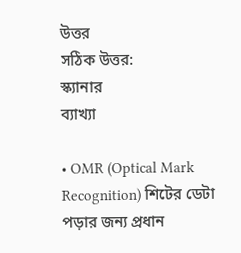উত্তর
সঠিক উত্তর:
স্ক্যানার
ব্যাখ্যা

• OMR (Optical Mark Recognition) শিটের ডেটা পড়ার জন্য প্রধান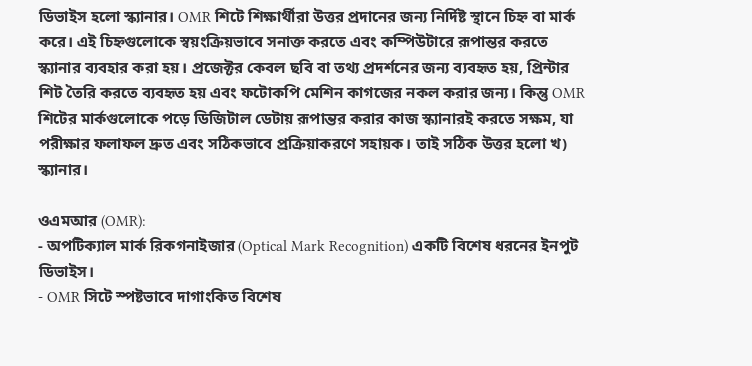ডিভাইস হলো স্ক্যানার। OMR শিটে শিক্ষার্থীরা উত্তর প্রদানের জন্য নির্দিষ্ট স্থানে চিহ্ন বা মার্ক করে। এই চিহ্নগুলোকে স্বয়ংক্রিয়ভাবে সনাক্ত করতে এবং কম্পিউটারে রূপান্তর করতে স্ক্যানার ব্যবহার করা হয়। প্রজেক্টর কেবল ছবি বা তথ্য প্রদর্শনের জন্য ব্যবহৃত হয়, প্রিন্টার শিট তৈরি করতে ব্যবহৃত হয় এবং ফটোকপি মেশিন কাগজের নকল করার জন্য। কিন্তু OMR শিটের মার্কগুলোকে পড়ে ডিজিটাল ডেটায় রূপান্তর করার কাজ স্ক্যানারই করতে সক্ষম, যা পরীক্ষার ফলাফল দ্রুত এবং সঠিকভাবে প্রক্রিয়াকরণে সহায়ক। তাই সঠিক উত্তর হলো খ) স্ক্যানার।

ওএমআর (OMR):
- অপটিক্যাল মার্ক রিকগনাইজার (Optical Mark Recognition) একটি বিশেষ ধরনের ইনপুট ডিভাইস।
- OMR সিটে স্পষ্টভাবে দাগাংকিত বিশেষ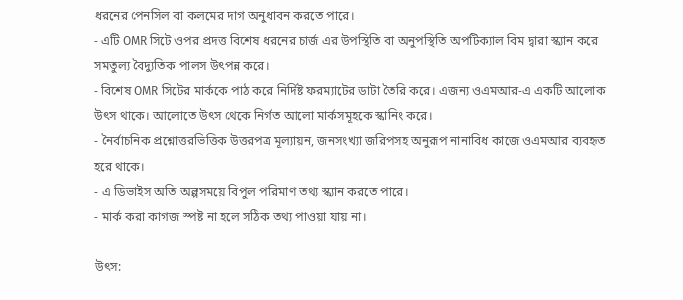ধরনের পেনসিল বা কলমের দাগ অনুধাবন করতে পারে।
- এটি OMR সিটে ওপর প্রদত্ত বিশেষ ধরনের চার্জ এর উপস্থিতি বা অনুপস্থিতি অপটিক্যাল বিম দ্বারা স্ক্যান করে সমতুল্য বৈদ্যুতিক পালস উৎপন্ন করে।
- বিশেষ OMR সিটের মার্ককে পাঠ করে নির্দিষ্ট ফরম্যাটের ডাটা তৈরি করে। এজন্য ওএমআর-এ একটি আলোক উৎস থাকে। আলোতে উৎস থেকে নির্গত আলো মার্কসমূহকে স্কানিং করে।
- নৈর্বাচনিক প্রশ্নোত্তরভিত্তিক উত্তরপত্র মূল্যায়ন, জনসংখ্যা জরিপসহ অনুরূপ নানাবিধ কাজে ওএমআর ব্যবহৃত হরে থাকে।
- এ ডিভাইস অতি অল্পসময়ে বিপুল পরিমাণ তথ্য স্ক্যান করতে পারে।
- মার্ক করা কাগজ স্পষ্ট না হলে সঠিক তথ্য পাওয়া যায় না।

উৎস: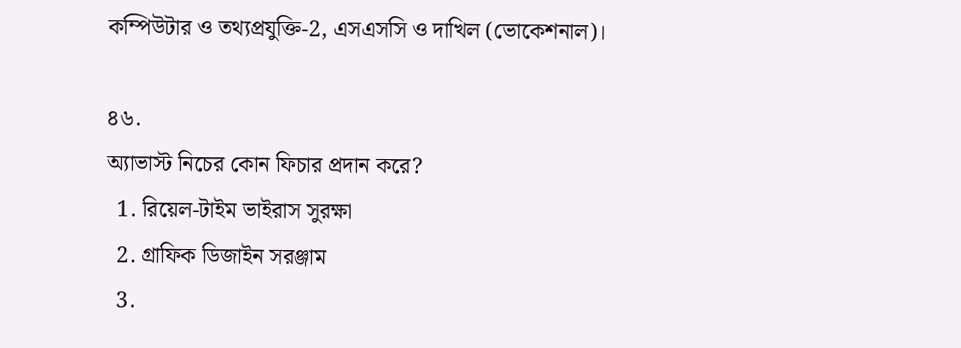কম্পিউটার ও তথ্যপ্রযুক্তি-2, এসএসসি ও দাখিল (ভোকেশনাল)।

৪৬.
অ্যাভাস্ট নিচের কোন ফিচার প্রদান করে?
  1. রিয়েল-টাইম ভাইরাস সুরক্ষা
  2. গ্রাফিক ডিজাইন সরঞ্জাম
  3.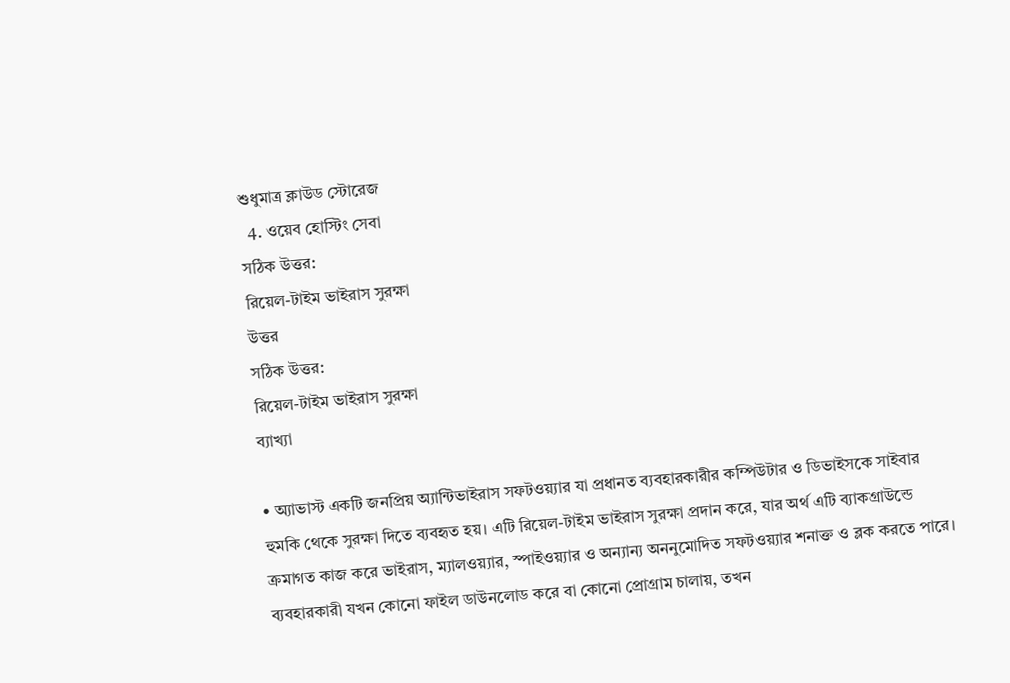শুধুমাত্র ক্লাউড স্টোরেজ
  4. ওয়েব হোস্টিং সেবা
সঠিক উত্তর:
রিয়েল-টাইম ভাইরাস সুরক্ষা
উত্তর
সঠিক উত্তর:
রিয়েল-টাইম ভাইরাস সুরক্ষা
ব্যাখ্যা

• অ্যাভাস্ট একটি জনপ্রিয় অ্যান্টিভাইরাস সফটওয়্যার যা প্রধানত ব্যবহারকারীর কম্পিউটার ও ডিভাইসকে সাইবার হুমকি থেকে সুরক্ষা দিতে ব্যবহৃত হয়। এটি রিয়েল-টাইম ভাইরাস সুরক্ষা প্রদান করে, যার অর্থ এটি ব্যাকগ্রাউন্ডে ক্রমাগত কাজ করে ভাইরাস, ম্যালওয়্যার, স্পাইওয়্যার ও অন্যান্য অননুমোদিত সফটওয়্যার শনাক্ত ও ব্লক করতে পারে। ব্যবহারকারী যখন কোনো ফাইল ডাউনলোড করে বা কোনো প্রোগ্রাম চালায়, তখন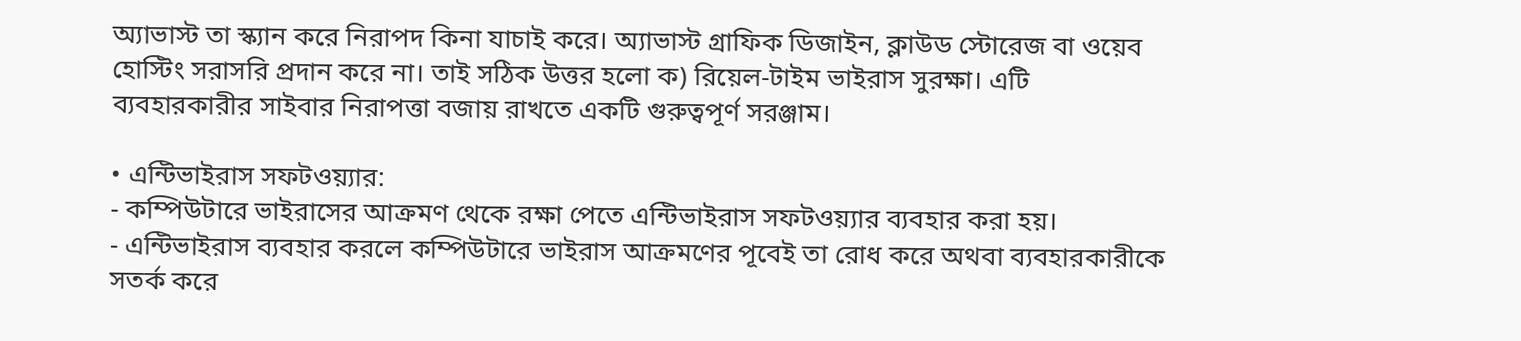অ্যাভাস্ট তা স্ক্যান করে নিরাপদ কিনা যাচাই করে। অ্যাভাস্ট গ্রাফিক ডিজাইন, ক্লাউড স্টোরেজ বা ওয়েব হোস্টিং সরাসরি প্রদান করে না। তাই সঠিক উত্তর হলো ক) রিয়েল-টাইম ভাইরাস সুরক্ষা। এটি ব্যবহারকারীর সাইবার নিরাপত্তা বজায় রাখতে একটি গুরুত্বপূর্ণ সরঞ্জাম।

• এন্টিভাইরাস সফটওয়্যার:
- কম্পিউটারে ভাইরাসের আক্রমণ থেকে রক্ষা পেতে এন্টিভাইরাস সফটওয়্যার ব্যবহার করা হয়।
- এন্টিভাইরাস ব্যবহার করলে কম্পিউটারে ভাইরাস আক্রমণের পূবেই তা রোধ করে অথবা ব্যবহারকারীকে সতর্ক করে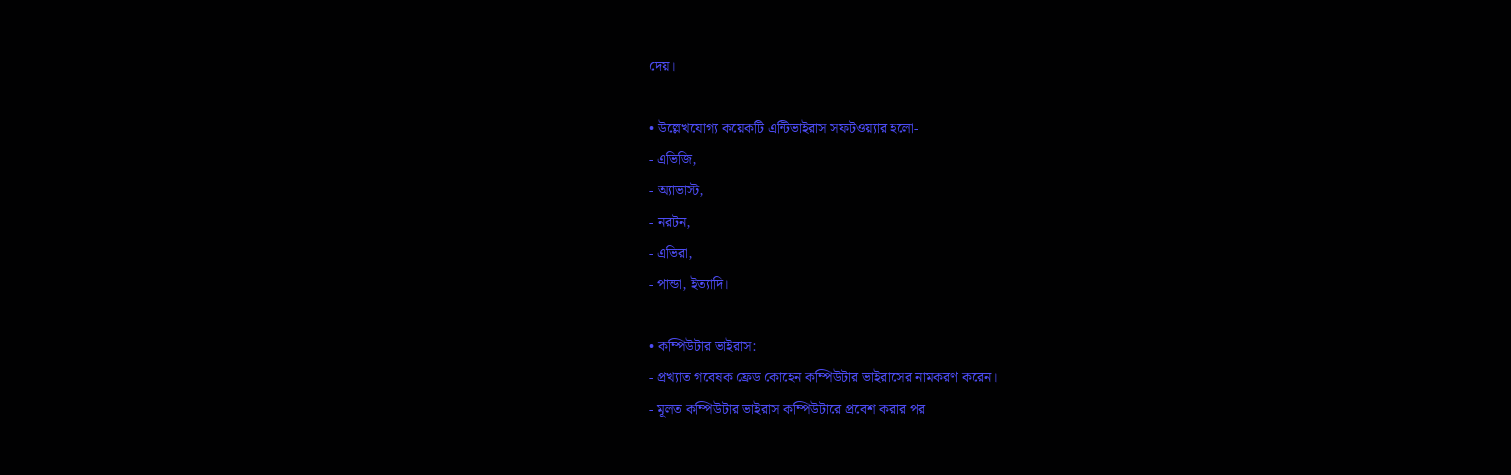দেয়।

• উল্লেখযোগ্য কয়েকটি এন্টিভাইরাস সফটওয়্যার হলো-
- এভিজি,
- অ্যাভাস্ট,
- নরটন,
- এভিরা,
- পান্ডা, ইত্যাদি।

• কম্পিউটার ভাইরাস:
- প্রখ্যাত গবেষক ফ্রেড কোহেন কম্পিউটার ভাইরাসের নামকরণ করেন।
- মূলত কম্পিউটার ভাইরাস কম্পিউটারে প্রবেশ করার পর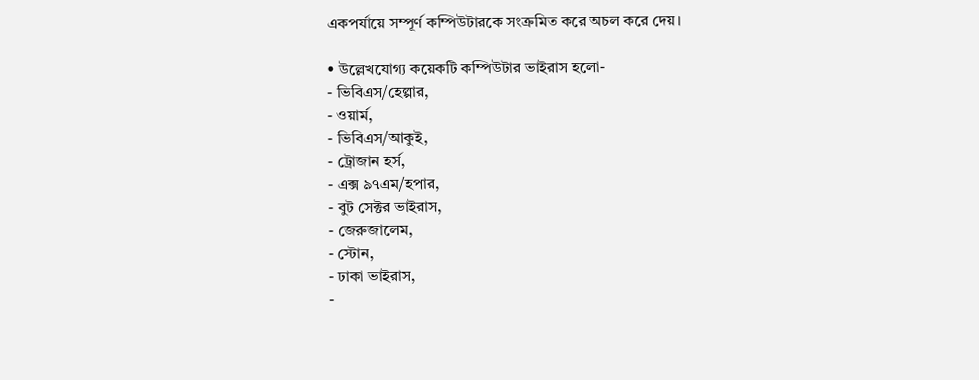একপর্যায়ে সম্পূর্ণ কম্পিউটারকে সংক্রমিত করে অচল করে দেয়।

• উল্লেখযোগ্য কয়েকটি কম্পিউটার ভাইরাস হলো-
- ভিবিএস/হেল্পার,
- ওয়ার্ম,
- ভিবিএস/আকুই,
- ট্রোজান হর্স,
- এক্স ৯৭এম/হপার,
- বুট সেক্টর ভাইরাস,
- জেরুজালেম,
- স্টোন,
- ঢাকা ভাইরাস,
-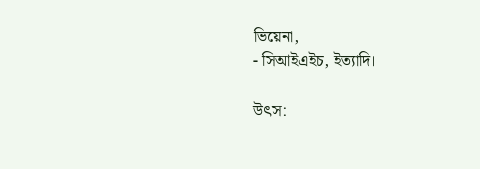ভিয়েনা,
- সিআইএইচ, ইত্যাদি।

উৎস: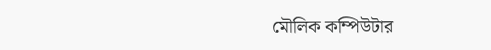মৌলিক কম্পিউটার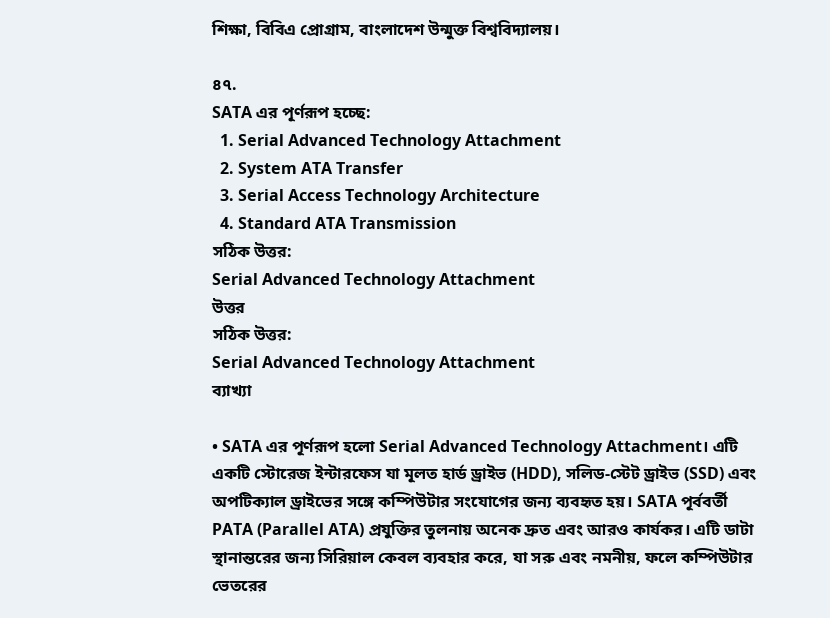শিক্ষা, বিবিএ প্রোগ্রাম, বাংলাদেশ উন্মুক্ত বিশ্ববিদ্যালয়।

৪৭.
SATA এর পূর্ণরূপ হচ্ছে:
  1. Serial Advanced Technology Attachment
  2. System ATA Transfer
  3. Serial Access Technology Architecture
  4. Standard ATA Transmission
সঠিক উত্তর:
Serial Advanced Technology Attachment
উত্তর
সঠিক উত্তর:
Serial Advanced Technology Attachment
ব্যাখ্যা

• SATA এর পূর্ণরূপ হলো Serial Advanced Technology Attachment। এটি একটি স্টোরেজ ইন্টারফেস যা মূলত হার্ড ড্রাইভ (HDD), সলিড-স্টেট ড্রাইভ (SSD) এবং অপটিক্যাল ড্রাইভের সঙ্গে কম্পিউটার সংযোগের জন্য ব্যবহৃত হয়। SATA পূর্ববর্তী PATA (Parallel ATA) প্রযুক্তির তুলনায় অনেক দ্রুত এবং আরও কার্যকর। এটি ডাটা স্থানান্তরের জন্য সিরিয়াল কেবল ব্যবহার করে, যা সরু এবং নমনীয়, ফলে কম্পিউটার ভেতরের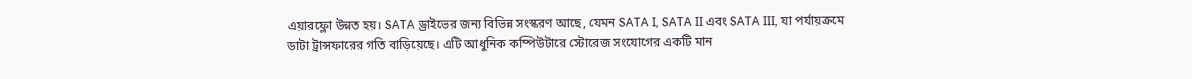এয়ারফ্লো উন্নত হয়। SATA ড্রাইভের জন্য বিভিন্ন সংস্করণ আছে, যেমন SATA I, SATA II এবং SATA III, যা পর্যায়ক্রমে ডাটা ট্রান্সফারের গতি বাড়িয়েছে। এটি আধুনিক কম্পিউটারে স্টোরেজ সংযোগের একটি মান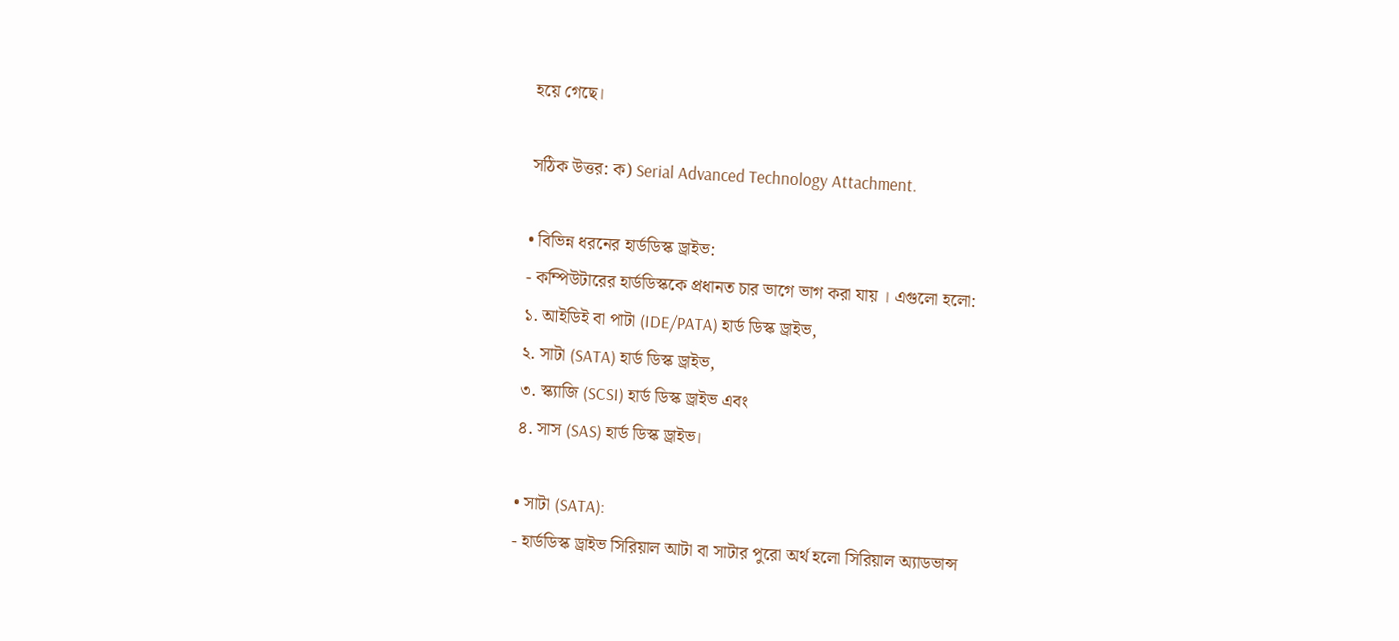হয়ে গেছে।

সঠিক উত্তর: ক) Serial Advanced Technology Attachment.

• বিভিন্ন ধরনের হার্ডডিস্ক ড্রাইভ:
- কম্পিউটারের হার্ডডিস্ককে প্রধানত চার ভাগে ভাগ করা যায় । এগুলো হলো:
১. আইডিই বা পাটা (IDE/PATA) হার্ড ডিস্ক ড্রাইভ,
২. সাটা (SATA) হার্ড ডিস্ক ড্রাইভ,
৩. স্ক্যাজি (SCSI) হার্ড ডিস্ক ড্রাইভ এবং
৪. সাস (SAS) হার্ড ডিস্ক ড্রাইভ।

• সাটা (SATA):
- হার্ডডিস্ক ড্রাইভ সিরিয়াল আটা বা সাটার পুরো অর্থ হলো সিরিয়াল অ্যাডভান্স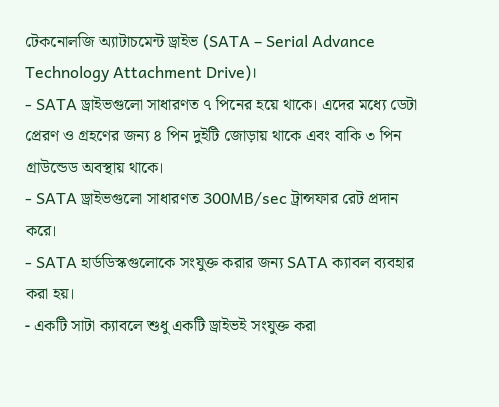টেকনোলজি অ্যাটাচমেন্ট ড্রাইভ (SATA – Serial Advance Technology Attachment Drive)।
- SATA ড্রাইভগুলো সাধারণত ৭ পিনের হয়ে থাকে। এদের মধ্যে ডেটা প্রেরণ ও গ্রহণের জন্য ৪ পিন দুইটি জোড়ায় থাকে এবং বাকি ৩ পিন গ্রাউন্ডেড অবস্থায় থাকে।
- SATA ড্রাইভগুলো সাধারণত 300MB/sec ট্রান্সফার রেট প্রদান করে।
- SATA হার্ডডিস্কগুলোকে সংযুক্ত করার জন্য SATA ক্যাবল ব্যবহার করা হয়।
- একটি সাটা ক্যাবলে শুধু একটি ড্রাইভই সংযুক্ত করা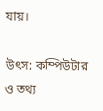যায়।

উৎস: কম্পিউটার ও তথ্য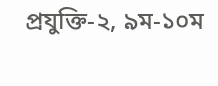প্রযুক্তি-২, ৯ম-১০ম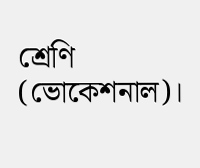শ্রেণি (ভোকেশনাল)।